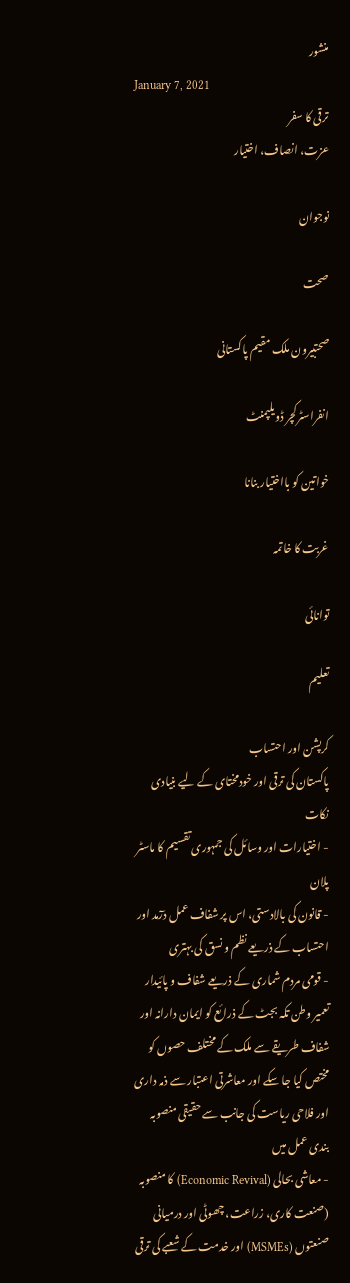منشور
January 7, 2021
ترقی کا سفر
عزت، انصاف، اختیار

نوجوان

صحت

صحتبیرون ملک مقیم پاکستانی

انفراسٹرکچر ڈویلپمنٹ

خواتین کو بااختیار بنانا

غربت کا خاتمہ

توانائی

تعلیم

کرپشن اور احتساب
پاکستان کی ترقی اور خودمختای کے لیے بنیادی نکات
- اختیارات اور وسائل کی جمہوری تقسیم کا ماسٹر پلان
- قانون کی بالادستی، اس پر شفاف عمل درٓمد اور احتساب کے ذریعے نظم و نسق کی بہتری
- قومی مردم شماری کے ذریعے شفاف و پائیدار تعمیر وطن تکہ بجٹ کے ذرائع کو ایمان دارانہ اور شفاف طریقے سے ملک کے مختلف حصوں کو مختص کیا جا سکے اور معاشرتی اعتبار سے ذمہ داری اور فلاحی ریاست کی جانب سے حقیقی منصوبہ بندی عمل میں
- معاشی بحالی (Economic Revival) کا منصوبہ (صنعت کاری، زراعت، چھوٹی اور درمیانی صنعتوں (MSMEs) اور خدمت کے شعبے کی ترقی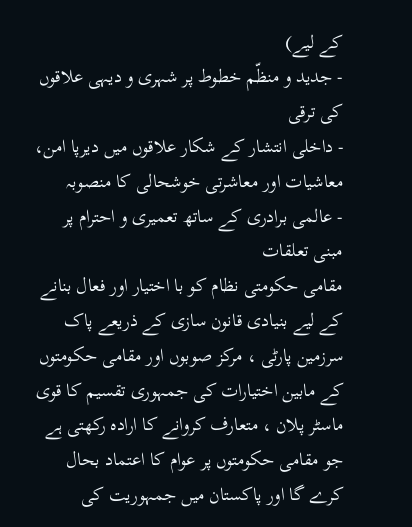کے لیے)
- جدید و منظّم خطوط پر شہری و دیہی علاقوں کی ترقی
- داخلی انتشار کے شکار علاقوں میں دیرپا امن، معاشیات اور معاشرتی خوشحالی کا منصوبہ
- عالمی برادری کے ساتھ تعمیری و احترام پر مبنی تعلقات
مقامی حکومتی نظام کو با اختیار اور فعال بنانے کے لیے بنیادی قانون سازی کے ذریعے پاک سرزمین پارٹی ، مرکز صوبوں اور مقامی حکومتوں کے مابین اختیارات کی جمہوری تقسیم کا قوی ماسٹر پلان ، متعارف کروانے کا ارادہ رکھتی ہے جو مقامی حکومتوں پر عوام کا اعتماد بحال کرے گا اور پاکستان میں جمہوریت کی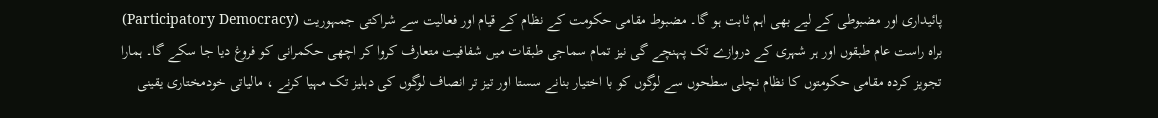پائیداری اور مضبوطی کے لیے بھی اہم ثابت ہو گا۔ مضبوط مقامی حکومت کے نظام کے قیام اور فعالیت سے شراکتی جمہوریت (Participatory Democracy) براہ راست عام طبقوں اور ہر شہری کے دروازے تک پہنچے گی نیز تمام سماجی طبقات میں شفافیت متعارف کروا کر اچھی حکمرانی کو فروغ دیا جا سکے گا۔ ہمارا تجویز کردہ مقامی حکومتوں کا نظام نچلی سطحوں سے لوگوں کو با اختیار بنانے سستا اور تیز تر انصاف لوگوں کی دہلیز تک مہیا کرنے ، مالیاتی خودمختاری یقینی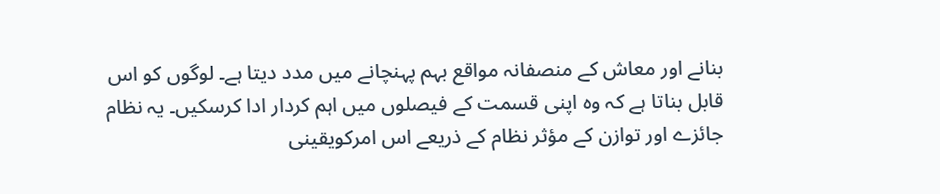بنانے اور معاش کے منصفانہ مواقع بہم پہنچانے میں مدد دیتا ہے۔ لوگوں کو اس قابل بناتا ہے کہ وہ اپنی قسمت کے فیصلوں میں اہم کردار ادا کرسکیں۔ یہ نظام جائزے اور توازن کے مؤثر نظام کے ذریعے اس امرکویقینی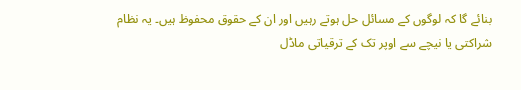بنائے گا کہ لوگوں کے مسائل حل ہوتے رہیں اور ان کے حقوق محفوظ ہیں۔ یہ نظام شراکتی یا نیچے سے اوپر تک کے ترقیاتی ماڈل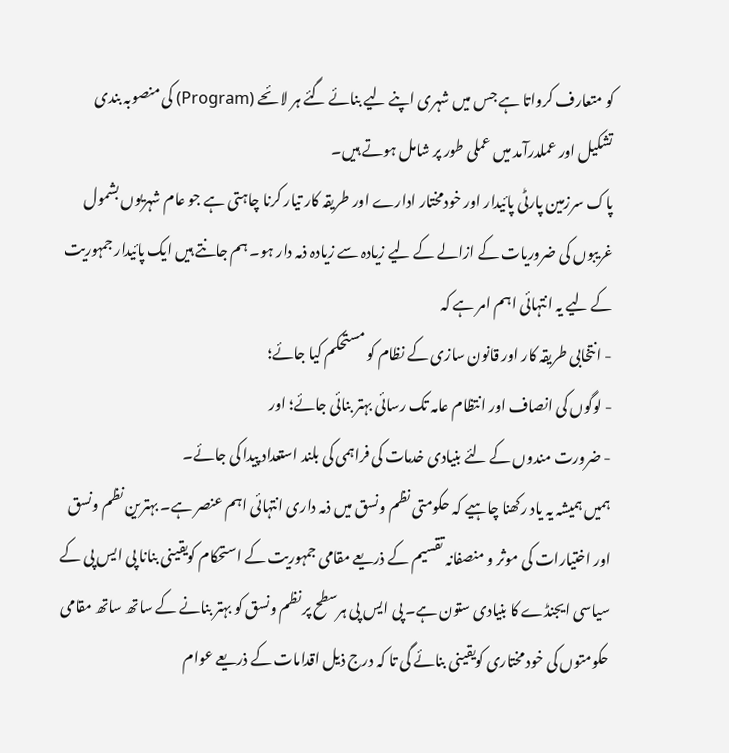کو متعارف کرواتا ہے جس میں شہری اپنے لیے بنائے گئے ہر لائحے (Program) کی منصوبہ بندی تشکیل اور عملدرآمد میں عملی طور پر شامل ہوتے ہیں۔
پاک سرزمین پارٹی پائیدار اور خودمختار ادارے اور طریقہ کار تیار کرنا چاہتی ہے جو عام شہریوں بشمول غریبوں کی ضروریات کے ازالے کے لیے زیادہ سے زیادہ ذمہ دار ہو۔ ہم جانتے ہیں ایک پائیدار جمہوریت کے لیے یہ انتہائی اہم امر ہے کہ
- انتخابی طریقہ کار اور قانون سازی کے نظام کو مستحکم کیا جائے؛
- لوگوں کی انصاف اور انتظام عامہ تک رسائی بہتر بنائی جائے؛ اور
- ضرورت مندوں کے لئے بنیادی خدمات کی فراہمی کی بلند استعداد پیدا کی جائے۔
ہمیں ہمیشہ یہ یاد رکھنا چاہیے کہ حکومتی نظم ونسق میں ذمہ داری انتہائی اہم عنصر ہے۔ بہترین نظم ونسق اور اختیارات کی موثر و منصفانہ تقسیم کے ذریعے مقامی جمہوریت کے استحکام کویقینی بنانا پی ایس پی کے سیاسی ایجنڈے کا بنیادی ستون ہے۔ پی ایس پی ہرسطح پر نظم ونسق کو بہتر بنانے کے ساتھ ساتھ مقامی حکومتوں کی خود مختاری کویقینی بنائے گی تا کہ درج ذیل اقدامات کے ذریعے عوام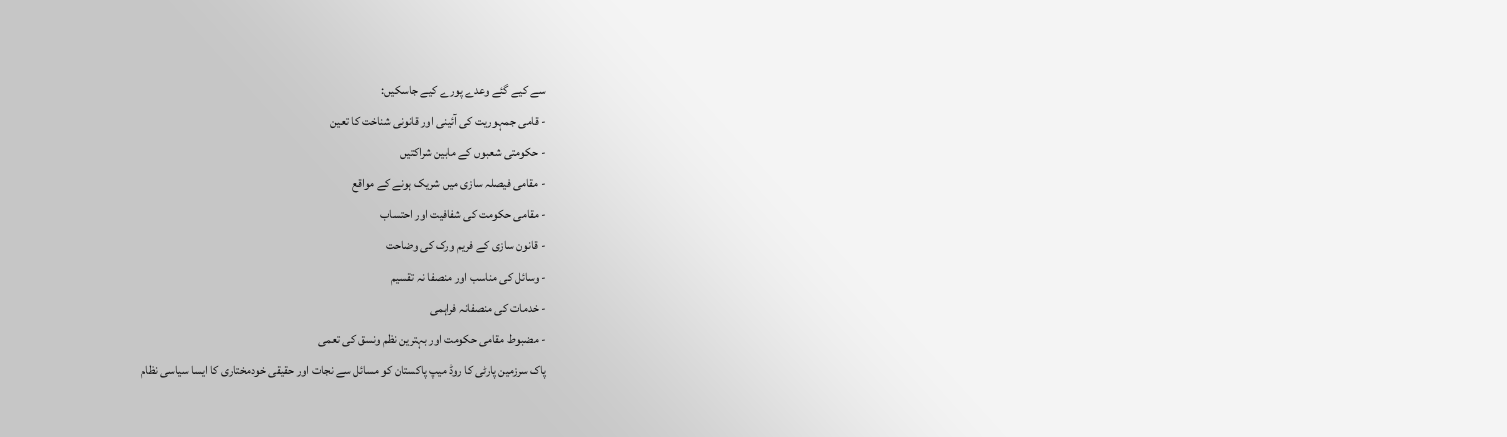سے کیے گئے وعدے پورے کیے جاسکیں:
- قامی جمہوریت کی آئینی اور قانونی شناخت کا تعین
- حکومتی شعبوں کے مابین شراکتیں
- مقامی فیصلہ سازی میں شریک ہونے کے مواقع
- مقامی حکومت کی شفافیت اور احتساب
- قانون سازی کے فریم ورک کی وضاحت
- وسائل کی مناسب اور منصفا نہ تقسیم
- خدمات کی منصفانہ فراہمی
- مضبوط مقامی حکومت اور بہترین نظم ونسق کی تعمی
پاک سرزمین پارٹی کا روڈ میپ پاکستان کو مسائل سے نجات اور حقیقی خودمختاری کا ایسا سیاسی نظام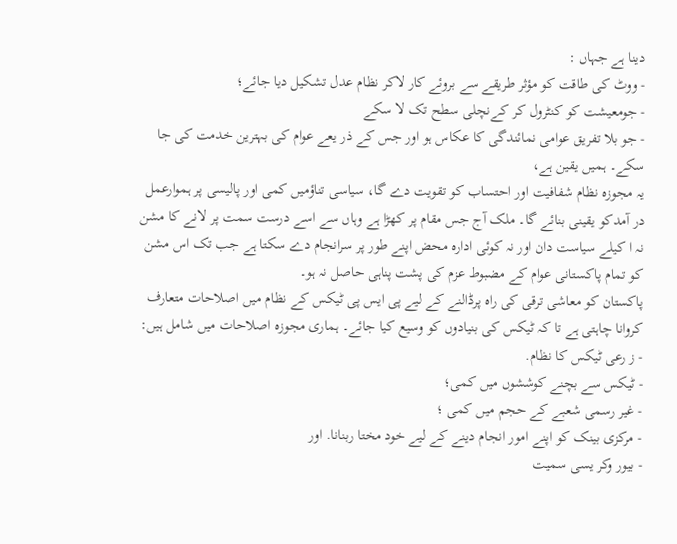دینا ہے جہاں :
- ووٹ کی طاقت کو مؤثر طریقے سے بروئے کار لاکر نظام عدل تشکیل دیا جائے؛
- جومعیشت کو کنٹرول کر کےنچلی سطح تک لا سکے
- جو بلا تفریق عوامی نمائندگی کا عکاس ہو اور جس کے ذر یعے عوام کی بہترین خدمت کی جا سکے۔ ہمیں یقین ہے،
یہ مجوزہ نظام شفافیت اور احتساب کو تقویت دے گا، سیاسی تناؤمیں کمی اور پالیسی پر ہموارعمل در آمدکو یقینی بنائے گا۔ ملک آج جس مقام پر کھڑا ہے وہاں سے اسے درست سمت پر لانے کا مشن نہ ا کیلے سیاست دان اور نہ کوئی ادارہ محض اپنے طور پر سرانجام دے سکتا ہے جب تک اس مشن کو تمام پاکستانی عوام کے مضبوط عزم کی پشت پناہی حاصل نہ ہو۔
پاکستان کو معاشی ترقی کی راہ پرڈالنے کے لیے پی ایس پی ٹیکس کے نظام میں اصلاحات متعارف کروانا چاہتی ہے تا کہ ٹیکس کی بنیادوں کو وسیع کیا جائے۔ ہماری مجوزه اصلاحات میں شامل ہیں:
- ز رعی ٹیکس کا نظام.
- ٹیکس سے بچنے کوششوں میں کمی؛
- غیر رسمی شعبے کے حجم میں کمی ؛
- مرکزی بینک کو اپنے امور انجام دینے کے لیے خود مختا ربنانا. اور
- بیور وکر یسی سمیت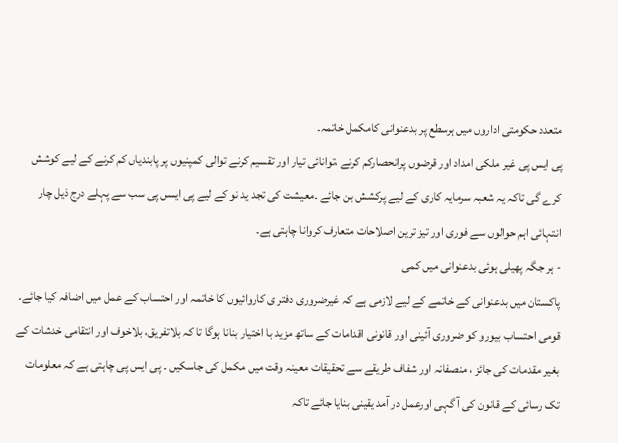متعدد حکومتی اداروں میں ہرسطع پر بدعنوانی کامکمل خاتمہ۔
پی ایس پی غیر ملکی امداد اور قرضوں پرانحصارکم کرنے ،توانائی تیار اور تقسیم کرنے توالی کمپنیوں پر پابندیاں کم کرنے کے لیے کوشش کرے گی تاکہ یہ شعبہ سرمایہ کاری کے لیے پرکشش بن جائے ۔معیشت کی تجد ید نو کے لیے پی ایسں پی سب سے پہلے درج ذیل چار انتہائی اہم حوالوں سے فوری اور تیز ترین اصلاحات متعارف کروانا چاہتی ہے۔
- ہر جگہ پھیلی ہوئی بدعنوانی میں کمی
پاکستان میں بدعنوانی کے خاتمے کے لیے لازمی ہے کہ غیرضروری دفتر ی کاروائیوں کا خاتمہ اور احتساب کے عمل میں اضافہ کیا جائے۔ قومی احتساب بیورو کو ضروری آئینی اور قانونی اقدامات کے ساتھ مزید با اختیار بنانا ہوگا تا کہ بلاتفریق، بلاخوف اور انتقامی خدشات کے بغیر مقدمات کی جائز ، منصفانہ اور شفاف طریقے سے تحقیقات معینہ وقت میں مکمل کی جاسکیں ۔ پی ایس پی چاہتی ہے کہ معلومات تک رسائی کے قانون کی آ گہی اورعمل در آمد یقینی بنایا جائے تاکہ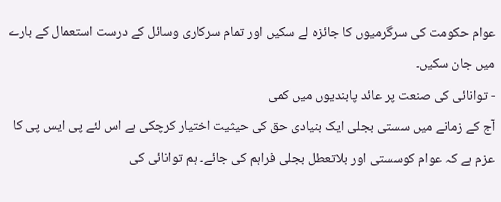عوام حکومت کی سرگرمیوں کا جائزہ لے سکیں اور تمام سرکاری وسائل کے درست استعمال کے بارے میں جان سکیں۔
- توانائی کی صنعت پر عائد پابندیوں میں کمی
آج کے زمانے میں سستی بجلی ایک بنیادی حق کی حیثیت اختیار کرچکی ہے اس لئے پی ایس پی کا عزم ہے کہ عوام کوسستی اور بلاتعطل بجلی فراہم کی جائے۔ ہم توانائی کی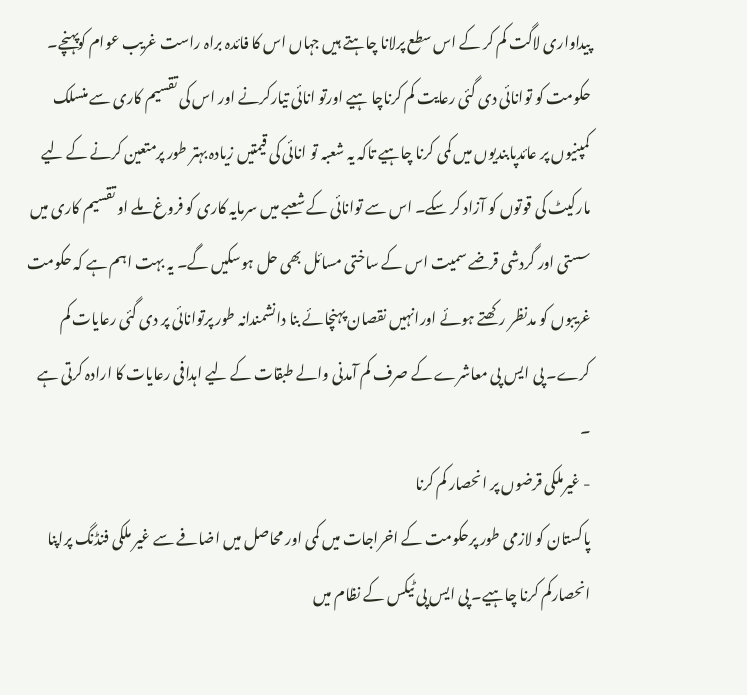پیداواری لاگت کم کر کے اس سطع پرلانا چاہتے ہیں جہاں اس کا فائدہ براہ راست غریب عوام کوپہنچے۔ حکومت کو توانائی دی گئی رعایت کم کرناچا ہیے اورتو انائی تیارکرنے اور اس کی تقسیم کاری سے منسلک کمپنیوں پر عائدپابندیوں میں کمی کرنا چاہیے تاکہ یہ شعبہ تو انائی کی قیمتیں زیادہ بہتر طور پرمتعین کرنے کے لیے مارکیٹ کی قوتوں کو آزاد کر سکے۔ اس سے توانائی کے شعبے میں سرمایہ کاری کو فروغ ملے او تقسیم کاری میں سستی اور گردشی قرضے سمیت اس کے ساختی مسائل بھی حل ہوسکیں گے۔ یہ بہت اہم ہے کہ حکومت غریبوں کو مدنظر رکھتے ہوئے اورانہیں نقصان پہنچائے بنا دانشمندانہ طور پرتوانائی پر دی گئی رعایات کم کرے۔ پی ایس پی معاشرے کے صرف کم آمدنی والے طبقات کے لیے اہدافی رعایات کا ارادہ کرتی ہے ۔
- غیرملکی قرضوں پر انحصار کم کرنا
پاکستان کو لازمی طور پرحکومت کے اخراجات میں کمی اور محاصل میں اضافے سے غیر ملکی فنڈنگ پراپنا انحصارکم کرنا چاہیے۔ پی ایس پی ٹیکس کے نظام میں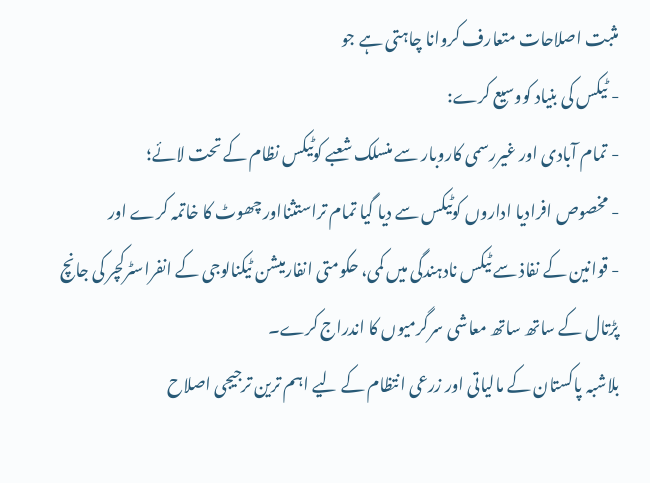مثبت اصلاحات متعارف کروانا چاہتی ہے جو
- ٹیکس کی بنیاد کووسیع کرے:
- تمام آبادی اور غیررسمی کاروبار سے منسلک شعبے کوٹیکس نظام کے تحت لائے؛
- مخصوص افرادیا اداروں کوٹیکس سے دیا گیا تمام تراستثنااور چھوٹ کا خاتمہ کرے اور
- قوانین کے نفاذ سے ٹیکس نادہندگی میں کمی، حکومتی انفارمیشن ٹیکنالوجی کے انفراسٹرکچر کی جانچ پڑتال کے ساتھ ساتھ معاشی سرگرمیوں کا اندراج کرے۔
بلاشبہ پاکستان کے مالیاتی اور زرعی انتظام کے لیے اہم ترین ترجیجی اصلاح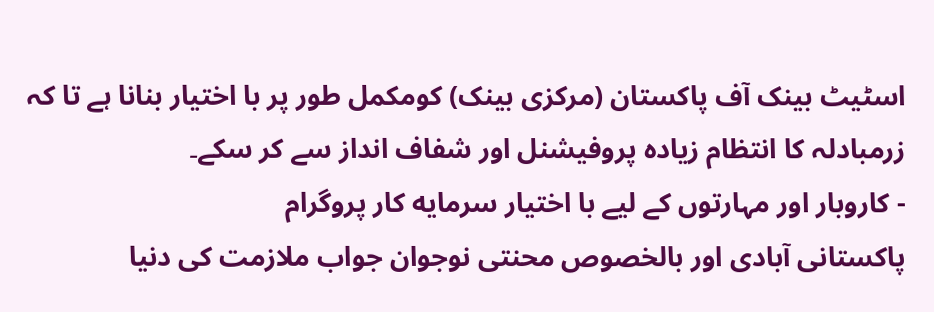اسٹیٹ بینک آف پاکستان (مرکزی بینک) کومکمل طور پر با اختیار بنانا ہے تا کہ زرمبادلہ کا انتظام زیادہ پروفیشنل اور شفاف انداز سے کر سکے۔
- کاروبار اور مہارتوں کے لیے با اختیار سرمایه کار پروگرام
پاکستانی آبادی اور بالخصوص محنتی نوجوان جواب ملازمت کی دنیا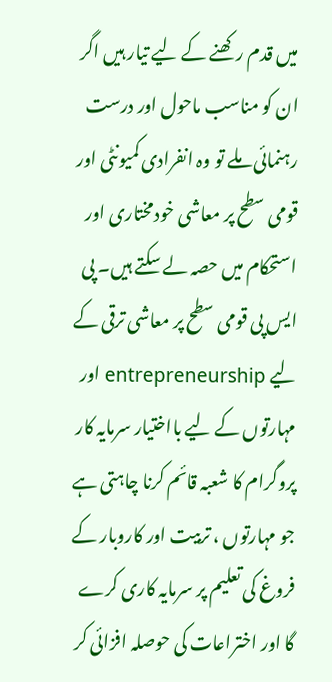میں قدم رکھنے کے لیے تیار ہیں اگر ان کو مناسب ماحول اور درست رہنمائی ملے تو وہ انفرادی کمیونٹی اور قومی سطح پر معاشی خودمختاری اور استحکام میں حصہ لے سکتے ہیں۔ پی ایس پی قومی سطح پر معاشی ترقی کے لیے entrepreneurship اور مہارتوں کے لیے بااختیار سرمایہ کار پروگرام کا شعبہ قائم کرنا چاہتی ہے جو مہارتوں ، تربیت اور کاروبار کے فروغ کی تعلیم پر سرمایہ کاری کرے گا اور اختراعات کی حوصلہ افزائی کر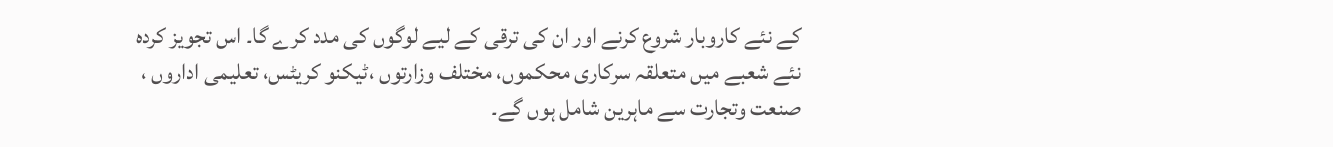کے نئے کاروبار شروع کرنے اور ان کی ترقی کے لیے لوگوں کی مدد کرے گا۔ اس تجویز کردہ نئے شعبے میں متعلقہ سرکاری محکموں، مختلف وزارتوں ،ٹیکنو کریٹس، تعلیمی اداروں ، صنعت وتجارت سے ماہرین شامل ہوں گے۔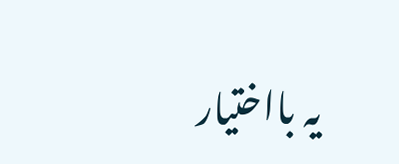یہ بااختیار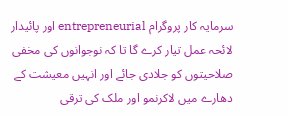سرمایہ کار پروگرام entrepreneurial اور پائیدار لائحہ عمل تیار کرے گا تا کہ نوجوانوں کی مخفی صلاحیتوں کو جلادی جائے اور انہیں معیشت کے دھارے میں لاکرنمو اور ملک کی ترقی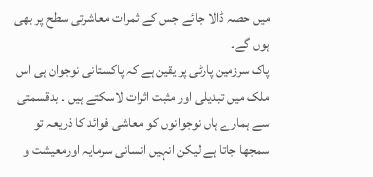میں حصہ ڈالا جائے جس کے ثمرات معاشرتی سطح پر بھی ہوں گے۔
پاک سرزمین پارٹی پر یقین ہے کہ پاکستانی نوجوان ہی اس ملک میں تبدیلی اور مثبت اثرات لاسکتے ہیں ۔ بدقسمتی سے ہمارے ہاں نوجوانوں کو معاشی فوائد کا ذریعہ تو سمجھا جاتا ہے لیکن انہیں انسانی سرمایہ اورمعیشت و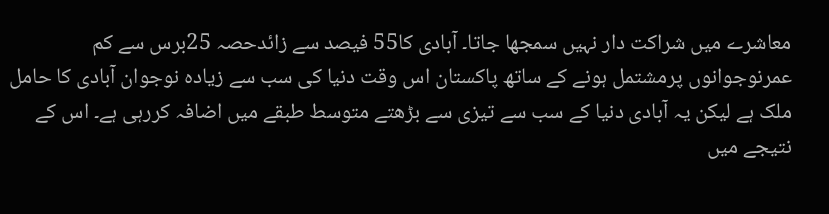معاشرے میں شراکت دار نہیں سمجھا جاتا۔ آبادی کا55 فیصد سے زائدحصہ 25برس سے کم عمرنوجوانوں پرمشتمل ہونے کے ساتھ پاکستان اس وقت دنیا کی سب سے زیادہ نوجوان آبادی کا حامل ملک ہے لیکن یہ آبادی دنیا کے سب سے تیزی سے بڑھتے متوسط طبقے میں اضافہ کررہی ہے۔ اس کے نتیجے میں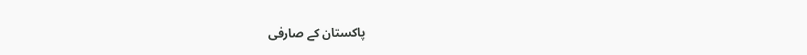پاکستان کے صارفی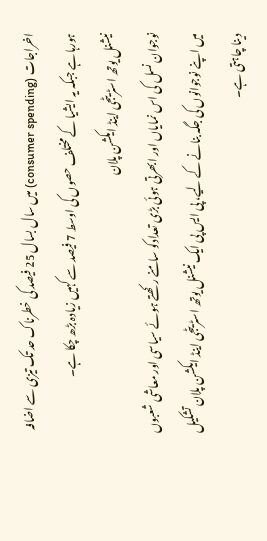اخراجات (consumer spending) میں سال بسال 25 فیصد کی خطرناک حد تک تیزی سے اضافہ ہورہا ہے جبکہ یہ ایشیا کے مختلف حصوں کی اوسط 7 فیصد سے کہیں زیادہ بڑھ چکا ہے۔
نیشنل یوتھ اسٹریٹجی اینڈ ایکشن پلان
نوجوان نسل کی اس نمایاں اور ابھرتی ہوئی بڑی تعدادکو سامنے رکھتے ہوئے سیاسی اور معاشی شعبوں میں اپنے نوجوانوں کی جگہ بنانے کے لیے، پی ایس پی ایک نیشنل یوتھ اسٹریٹجی اینڈ ایکشن پلان تشکیل دینا چاہتی ہے۔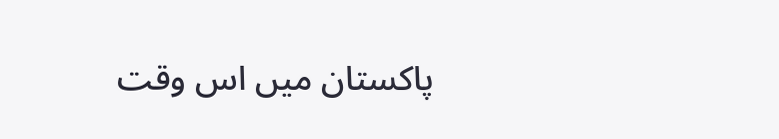پاکستان میں اس وقت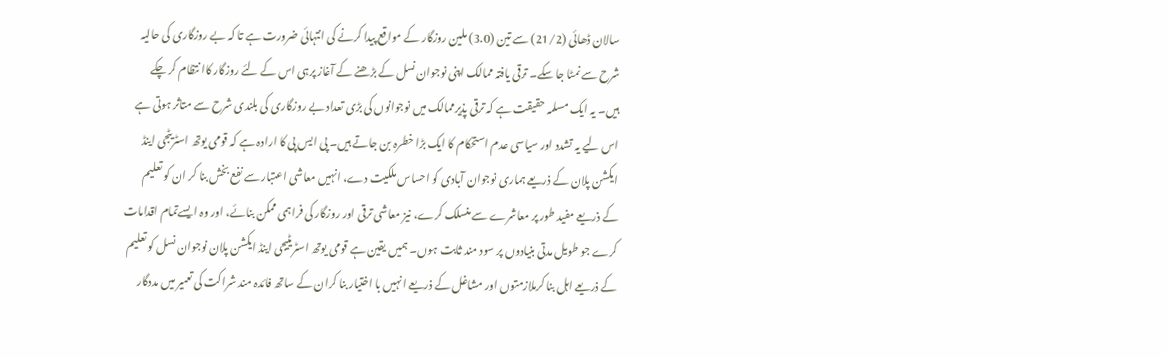سالان ڈھائی (21/2) سے تین (3.0) ملین روزگار کے مواقع پیدا کرنے کی انتہائی ضرورت ہے تا کہ بے روزگاری کی حالیہ شرح سے نمٹا جا سکے۔ ترقی یافتہ ممالک اپنی نوجوان نسل کے بڑھنے کے آغاز پرہی اس کے لئے روزگار کاا نتظام کر چکے ہیں۔ یہ ایک مسلمہ حقیقت ہے کہ ترقی پذیرممالک میں نوجوانوں کی بڑی تعداد بے روزگاری کی بلندی شرح سے متاثر ہوتی ہے اس لیے یہ تشدد اور سیاسی عدم استحکام کا ایک بڑا خطرہ بن جاتے ہیں۔ پی ایس پی کا ارادہ ہے کہ قومی یوتھ اسٹریٹجی اینڈ ایکشن پلان کے ذریعے ہماری نوجوان آبادی کو احساس ملکیت دے، انہیں معاشی اعتبار سے نفع بخش بنا کر ان کو تعلیم کے ذریعے مفید طور پر معاشرے سے منسلک کرے، نیز معاشی ترقی اور روزگار کی فراہمی ممکن بنائے، اور وہ ایسےتمام اقدامات کرے جو طویل مدتی بنیادوں پر سود مند ثابت ہوں۔ ہمیں یقین ہے قومی یوتھ اسٹریٹیجی اینڈ ایکشن پلان نوجوان نسل کو تعلیم کے ذریعے اہل بنا کرملازمتوں اور مشاغل کے ذریعے انہیں با اختیار بنا کران کے ساتھ فائدہ مند شراکت کی تعمیر میں مددگار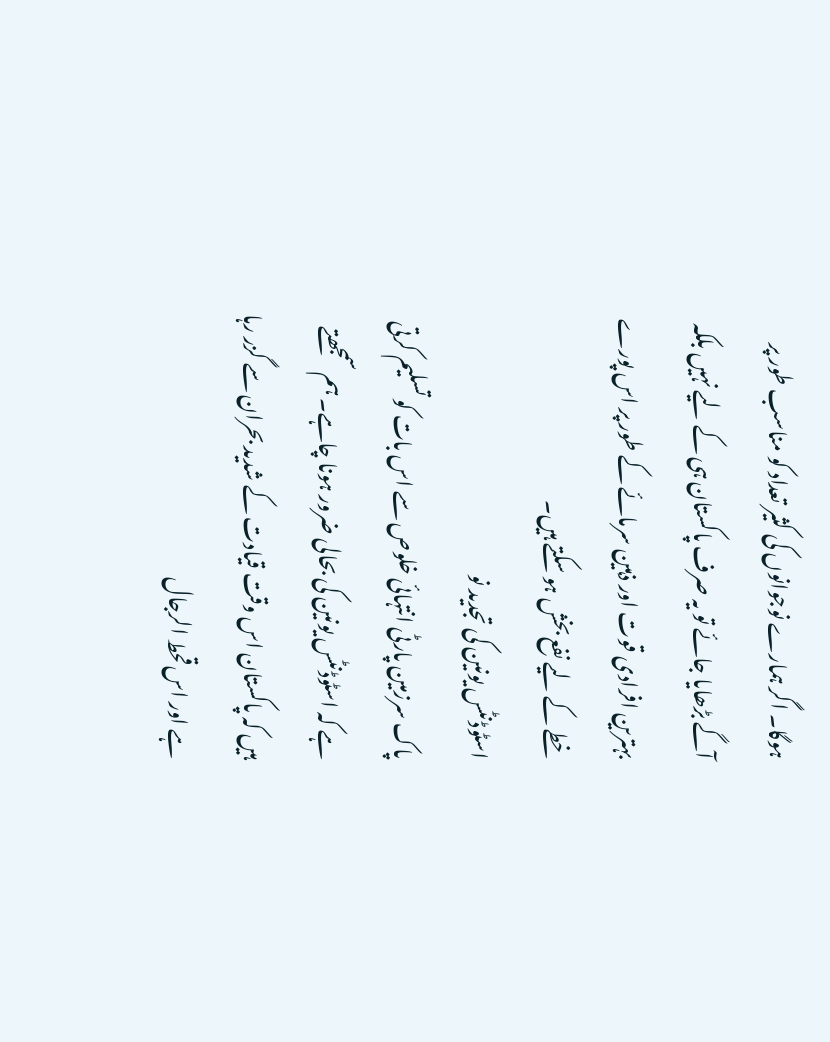ہوگا۔ اگر ہمارے نوجوانوں کی کثیر تعداد کو مناسب طور پر آگے بڑھایا جائے تو یہ صرف پاکستان ہی کے لیے نہیں بلکہ بہترین افرادی قوت اور ذہین سرمائے کے طور پر اس پورے خطے کے لیے نفع بخش ہو سکتے ہیں۔
اسٹوڈنٹس یونین کی تجدید نو
پاک سرزمین پارٹی انتہائی خلوص سے اس بات کو تسلیم کرتی ہے کہ اسٹوڈنٹس یونین کی بحالی ضرور ہونا چاہے۔ ہم سمجھتے ہیں کہ پاکستان اس وقت قیادت کے شدید بحران سے گزر رہا ہے اور اس قحط الرجال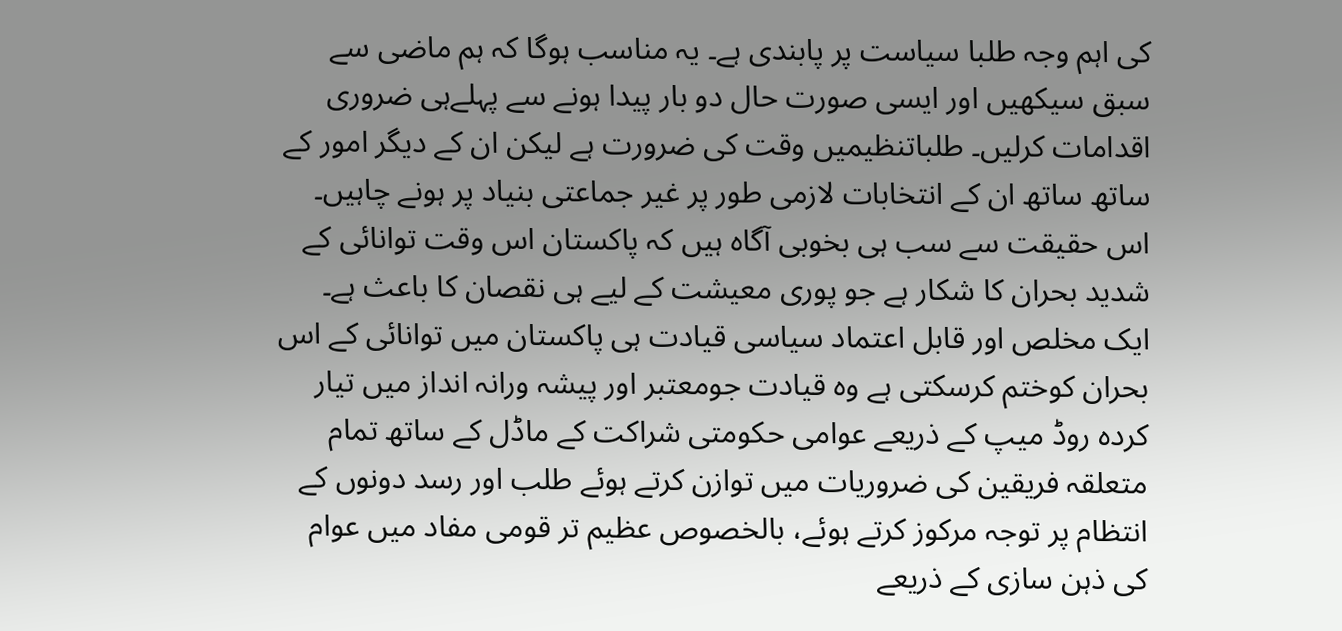کی اہم وجہ طلبا سیاست پر پابندی ہے۔ یہ مناسب ہوگا کہ ہم ماضی سے سبق سیکھیں اور ایسی صورت حال دو بار پیدا ہونے سے پہلےہی ضروری اقدامات کرلیں۔ طلباتنظیمیں وقت کی ضرورت ہے لیکن ان کے دیگر امور کے ساتھ ساتھ ان کے انتخابات لازمی طور پر غیر جماعتی بنیاد پر ہونے چاہیں۔
اس حقیقت سے سب ہی بخوبی آگاہ ہیں کہ پاکستان اس وقت توانائی کے شدید بحران کا شکار ہے جو پوری معیشت کے لیے ہی نقصان کا باعث ہے۔ ایک مخلص اور قابل اعتماد سیاسی قیادت ہی پاکستان میں توانائی کے اس بحران کوختم کرسکتی ہے وہ قیادت جومعتبر اور پیشہ ورانہ انداز میں تیار کردہ روڈ میپ کے ذریعے عوامی حکومتی شراکت کے ماڈل کے ساتھ تمام متعلقہ فریقین کی ضروریات میں توازن کرتے ہوئے طلب اور رسد دونوں کے انتظام پر توجہ مرکوز کرتے ہوئے، بالخصوص عظیم تر قومی مفاد میں عوام کی ذہن سازی کے ذریعے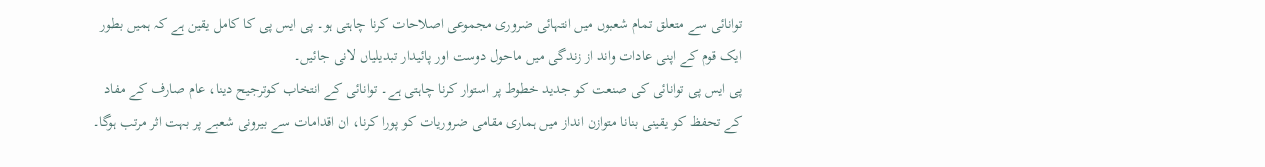توانائی سے متعلق تمام شعبوں میں انتہائی ضروری مجموعی اصلاحات کرنا چاہتی ہو۔ پی ایس پی کا کامل یقین ہے کہ ہمیں بطور ایک قوم کے اپنی عادات واند از زندگی میں ماحول دوست اور پائیدار تبدیلیاں لانی جائیں۔
پی ایس پی توانائی کی صنعت کو جدید خطوط پر استوار کرنا چاہتی ہے۔ توانائی کے انتخاب کوترجیح دینا، عام صارف کے مفاد کے تحفظ کو یقینی بنانا متوازن انداز میں ہماری مقامی ضروریات کو پورا کرنا، ان اقدامات سے بیرونی شعبے پر بہت اثر مرتب ہوگا۔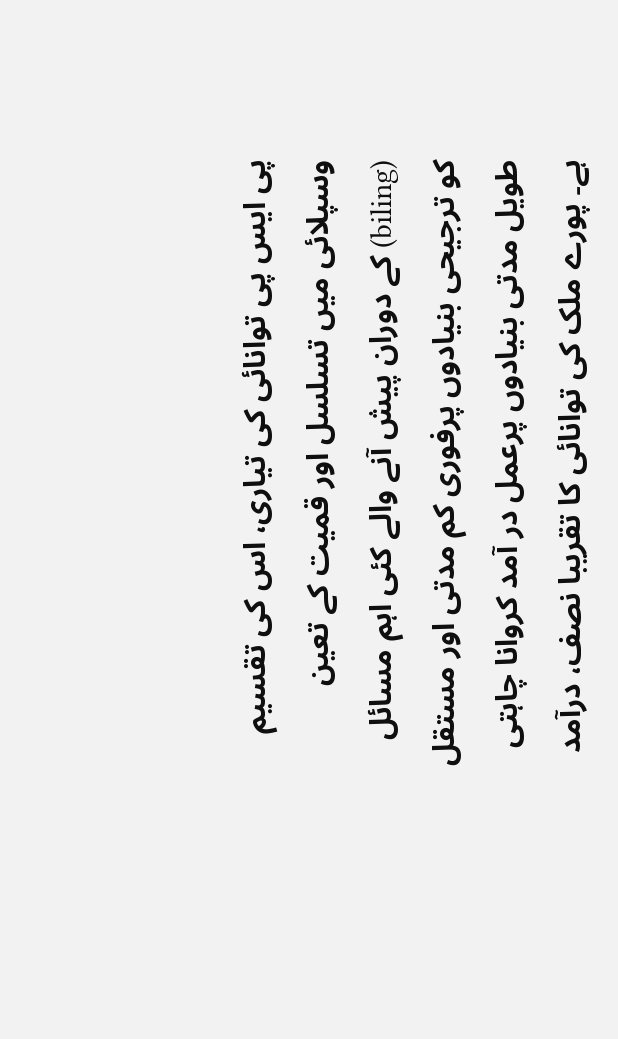پی ایس پی توانائی کی تیاری، اس کی تقسیم وسپلائی میں تسلسل اور قمیت کے تعین (biling) کے دوران پیش آنے والے کئی اہم مسائل کو ترجیحی بنیادوں پرفوری کم مدتی اور مستقل طویل مدتی بنیادوں پرعمل در آمد کروانا چاہتی ہے۔ پورے ملک کی توانائی کا تقریبا نصف، درآمد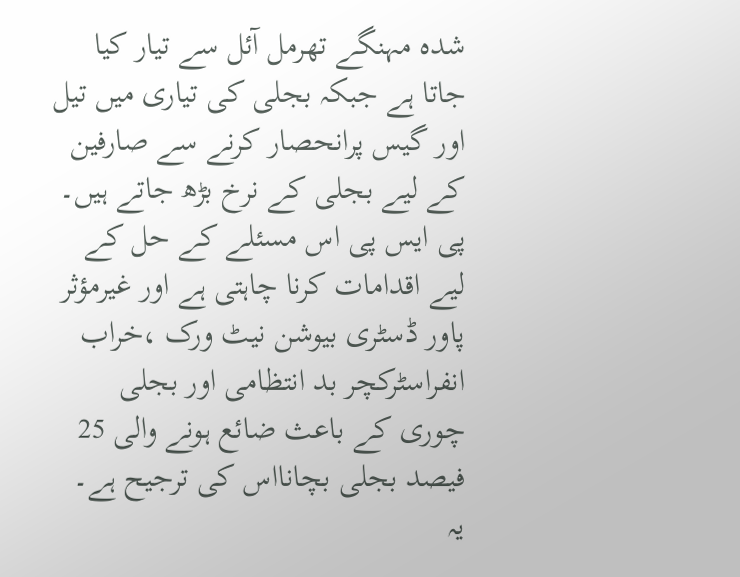شدہ مہنگے تھرمل آئل سے تیار کیا جاتا ہے جبکہ بجلی کی تیاری میں تیل اور گیس پرانحصار کرنے سے صارفین کے لیے بجلی کے نرخ بڑھ جاتے ہیں۔ پی ایس پی اس مسئلے کے حل کے لیے اقدامات کرنا چاہتی ہے اور غیرمؤثر پاور ڈسٹری بیوشن نیٹ ورک ،خراب انفراسٹرکچر بد انتظامی اور بجلی چوری کے باعث ضائع ہونے والی 25 فیصد بجلی بچانااس کی ترجیح ہے۔
یہ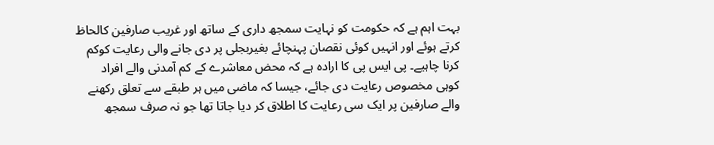بہت اہم ہے کہ حکومت کو نہایت سمجھ داری کے ساتھ اور غریب صارفین کالحاظ کرتے ہوئے اور انہیں کوئی نقصان پہنچائے بغیربجلی پر دی جانے والی رعایت کوکم کرنا چاہیے۔ پی ایس پی کا ارادہ ہے کہ محض معاشرے کے کم آمدنی والے افراد کوہی مخصوص رعایت دی جائے، جیسا کہ ماضی میں ہر طبقے سے تعلق رکھنے والے صارفین پر ایک سی رعایت کا اطلاق کر دیا جاتا تھا جو نہ صرف سمجھ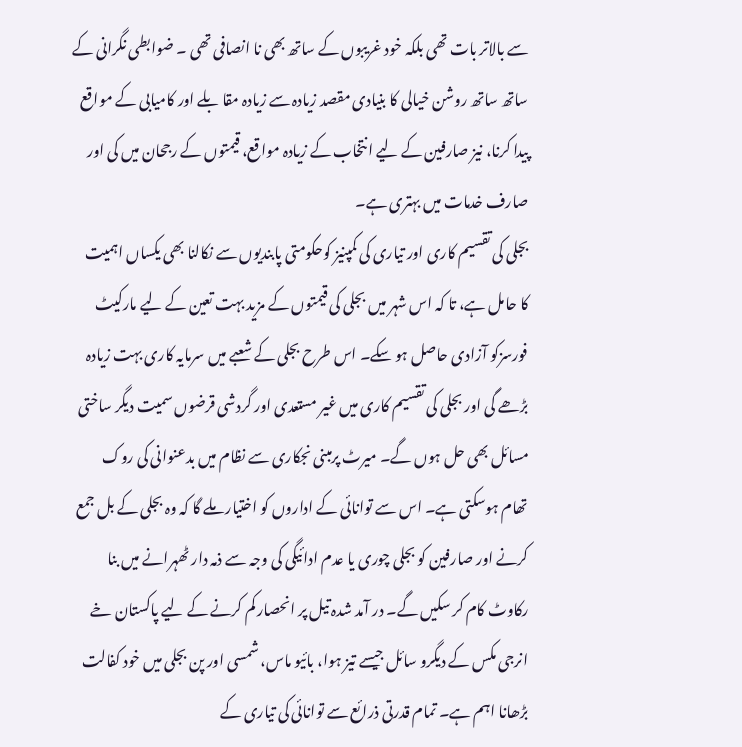سے بالاتر بات تھی بلکہ خود غریبوں کے ساتھ بھی نا انصافی تھی ۔ ضوابطی نگرانی کے ساتھ ساتھ روشن خیالی کا بنیادی مقصد زیادہ سے زیادہ مقا بلے اور کامیابی کے مواقع پیدا کرنا، نیز صارفین کے لیے انتخاب کے زیادہ مواقع، قیمتوں کے رجحان میں کی اور صارف خدمات میں بہتری ہے۔
بجلی کی تقسیم کاری اور تیاری کی کمپنیز کوحکومتی پابندیوں سے نکالنا بھی یکساں اہمیت کا حامل ہے، تا کہ اس شہر میں بجلی کی قیمتوں کے مزید بہت تعین کے لیے مارکیٹ فورسزکو آزادی حاصل ہو سکے۔ اس طرح بجلی کے شعبے میں سرمایہ کاری بہت زیادہ بڑھے گی اور بجلی کی تقسیم کاری میں غیر مستعدی اور گردشی قرضوں سمیت دیگر ساختی مسائل بھی حل ہوں گے۔ میرٹ پرمبنی نجکاری سے نظام میں بدعنوانی کی روک تھام ہوسکتی ہے۔ اس سے توانائی کے اداروں کو اختیار ملے گا کہ وہ بجلی کے بل جمع کرنے اور صارفین کو بجلی چوری یا عدم ادائیگی کی وجہ سے ذمہ دار ٹھہرانے میں بنا رکاوٹ کام کر سکیں گے۔ در آمد شدہ تیل پر انحصار کم کرنے کے لیے پاکستان خے انرجی مکس کے دیگرو سائل جیسے تیز ہوا، بائیو ماس، شمسی اور پن بجلی میں خود کفالت بڑھانا اہم ہے۔ تمام قدرتی ذرائع سے توانائی کی تیاری کے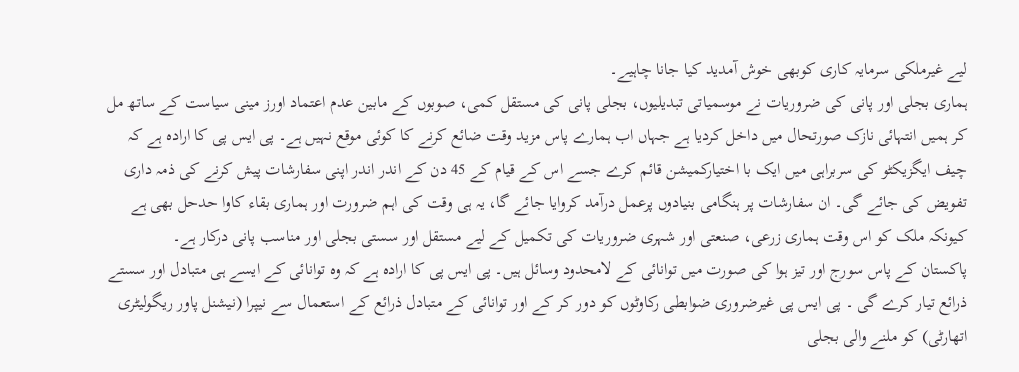لیے غیرملکی سرمایہ کاری کوبھی خوش آمدید کیا جانا چاہیے۔
ہماری بجلی اور پانی کی ضروریات نے موسمیاتی تبدیلیوں، بجلی پانی کی مستقل کمی، صوبوں کے مابین عدم اعتماد اورز مینی سیاست کے ساتھ مل کر ہمیں انتہائی نازک صورتحال میں داخل کردیا ہے جہاں اب ہمارے پاس مزید وقت ضائع کرنے کا کوئی موقع نہیں ہے۔ پی ایس پی کا ارادہ ہے کہ چیف ایگزیکٹو کی سربراہی میں ایک با اختیارکمیشن قائم کرے جسے اس کے قیام کے 45 دن کے اندر اندر اپنی سفارشات پیش کرنے کی ذمہ داری تفویض کی جائے گی۔ ان سفارشات پر ہنگامی بنیادوں پرعمل درآمد کروایا جائے گا، یہ ہی وقت کی اہم ضرورت اور ہماری بقاء کاوا حدحل بھی ہے کیونکہ ملک کو اس وقت ہماری زرعی، صنعتی اور شہری ضروریات کی تکمیل کے لیے مستقل اور سستی بجلی اور مناسب پانی درکار ہے۔
پاکستان کے پاس سورج اور تیز ہوا کی صورت میں توانائی کے لامحدود وسائل ہیں۔ پی ایس پی کا ارادہ ہے کہ وہ توانائی کے ایسے ہی متبادل اور سستے ذرائع تیار کرے گی ۔ پی ایس پی غیرضروری ضوابطی رکاوٹوں کو دور کر کے اور توانائی کے متبادل ذرائع کے استعمال سے نیپرا (نیشنل پاور ریگولیٹری اتھارٹی) کو ملنے والی بجلی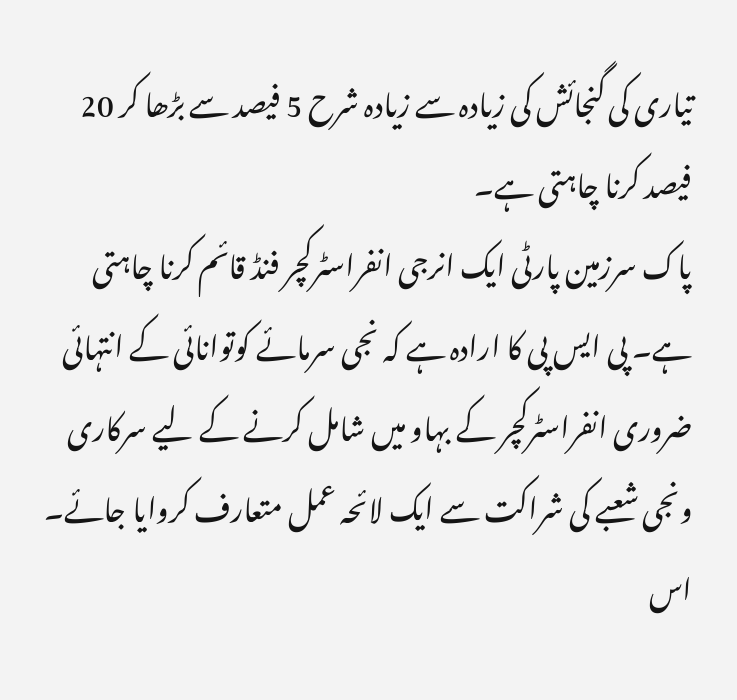تیاری کی گنجائش کی زیادہ سے زیادہ شرح 5 فیصد سے بڑھا کر 20 فیصد کرنا چاہتی ہے۔
پاک سرزمین پارٹی ایک انرجی انفراسٹرکچر فنڈ قائم کرنا چاہتی ہے۔ پی ایس پی کا ارادہ ہے کہ نجی سرمائے کوتوانائی کے انتہائی ضروری انفراسٹرکچر کے بہاو میں شامل کرنے کے لیے سرکاری ونجی شعبے کی شراکت سے ایک لائحہ عمل متعارف کروایا جائے۔ اس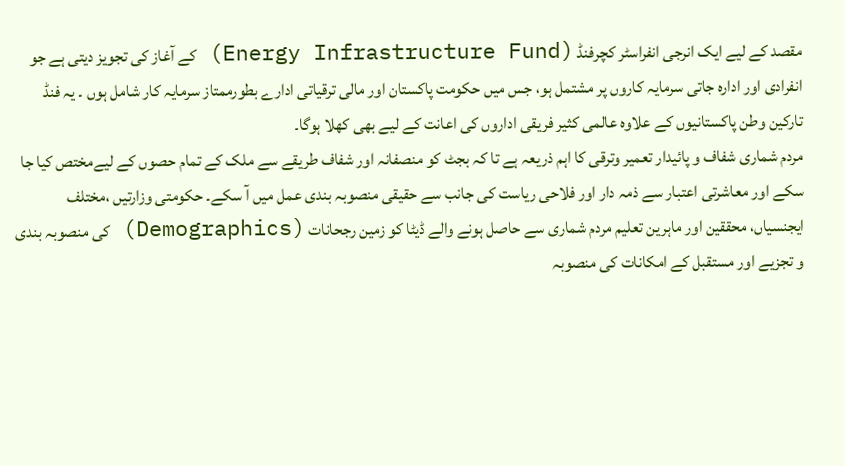مقصد کے لیے ایک انرجی انفراسٹر کچرفنڈ (Energy Infrastructure Fund) کے آغاز کی تجویز دیتی ہے جو انفرادی اور ادارہ جاتی سرمایہ کاروں پر مشتمل ہو، جس میں حکومت پاکستان اور مالی ترقیاتی ادارے بطورممتاز سرمایہ کار شامل ہوں ۔ یہ فنڈ تارکین وطن پاکستانیوں کے علاوہ عالمی کثیر فریقی اداروں کی اعانت کے لیے بھی کھلا ہوگا۔
مردم شماری شفاف و پائیدار تعمیر وترقی کا اہم ذریعہ ہے تا کہ بجٹ کو منصفانہ اور شفاف طریقے سے ملک کے تمام حصوں کے لیےمختص کیا جا سکے اور معاشرتی اعتبار سے ذمہ دار اور فلاحی ریاست کی جانب سے حقیقی منصوبہ بندی عمل میں آ سکے۔ حکومتی وزارتیں ،مختلف ایجنسیاں، محققین اور ماہرین تعلیم مردم شماری سے حاصل ہونے والے ڈیٹا کو زمین رجحانات (Demographics) کی منصوبہ بندی و تجزیے اور مستقبل کے امکانات کی منصوبہ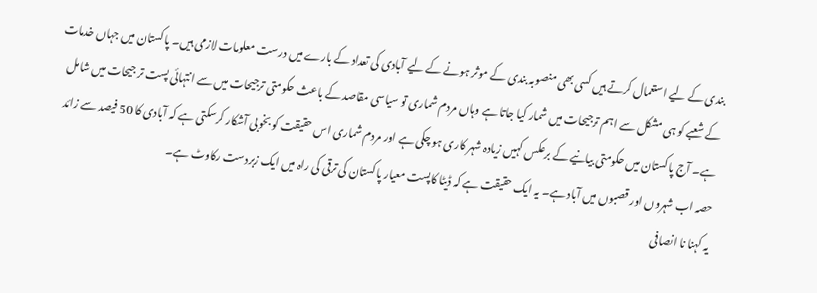بندی کے لیے استعمال کرتے ہیں کسی بھی منصوبہ بندی کے موثر ہونے کے لیے آبادی کی تعداد کے بارے میں درست معلومات لازمی ہیں۔ پاکستان میں جہاں خدمات کے شعبے کو ہی مشکل سے اہم ترجیحات میں شمار کیا جاتا ہے وہاں مردم شماری تو سیاسی مقاصد کے باعث حکومتی ترجیحات میں سے انتہائی پست تر جیحات میں شامل ہے۔ آج پاکستان میں حکومتی بیانیے کے برعکس کہیں زیادہ شہر کاری ہو چکی ہے اور مردم شماری اس حقیقت کو بخوبی آشکار کرسکتی ہے کہ آبادی کا 50 فیصد سے زائد حصہ اب شہروں اور قصبوں میں آباد ہے۔ یہ ایک حقیقت ہے کہ ڈیٹا کاپست معیار پاکستان کی ترقی کی راہ میں ایک زبردست رکاوٹ ہے۔
یہ کہنا نا انصافی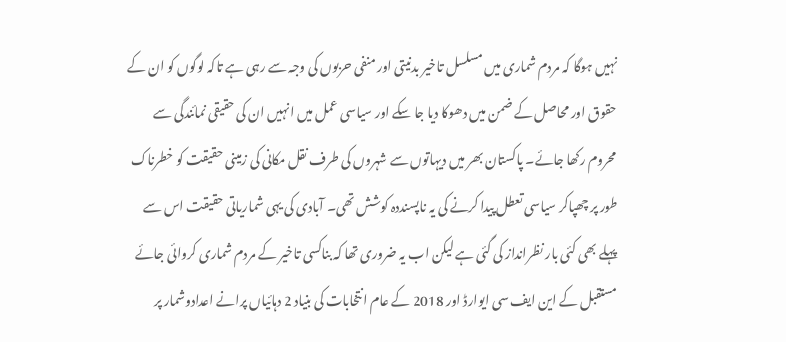نہیں ہوگا کہ مردم شماری میں مسلسل تاخیر بدنیتی اور منفی حربوں کی وجہ سے رہی ہے تاکہ لوگوں کو ان کے حقوق اور محاصل کے ضمن میں دھوکا دیا جا سکے اور سیاسی عمل میں انہیں ان کی حقیقی نمائندگی سے محروم رکھا جائے۔ پاکستان بھر میں دیہاتوں سے شہروں کی طرف نقل مکانی کی زمینی حقیقت کو خطرناک طور پر چھپاکر سیاسی تعطل پیدا کرنے کی یہ ناپسنددہ کوشش تھی۔ آبادی کی یہی شماریاتی حقیقت اس سے پہلے بھی کئی بار نظرانداز کی گئی ہے لیکن اب یہ ضروری تھا کہ بناکسی تاخیر کے مردم شماری کروائی جائے مستقبل کے این ایف سی ایوارڈ اور 2018 کے عام انتخابات کی بنیاد 2 دہائیاں پرانے اعدادوشمار پر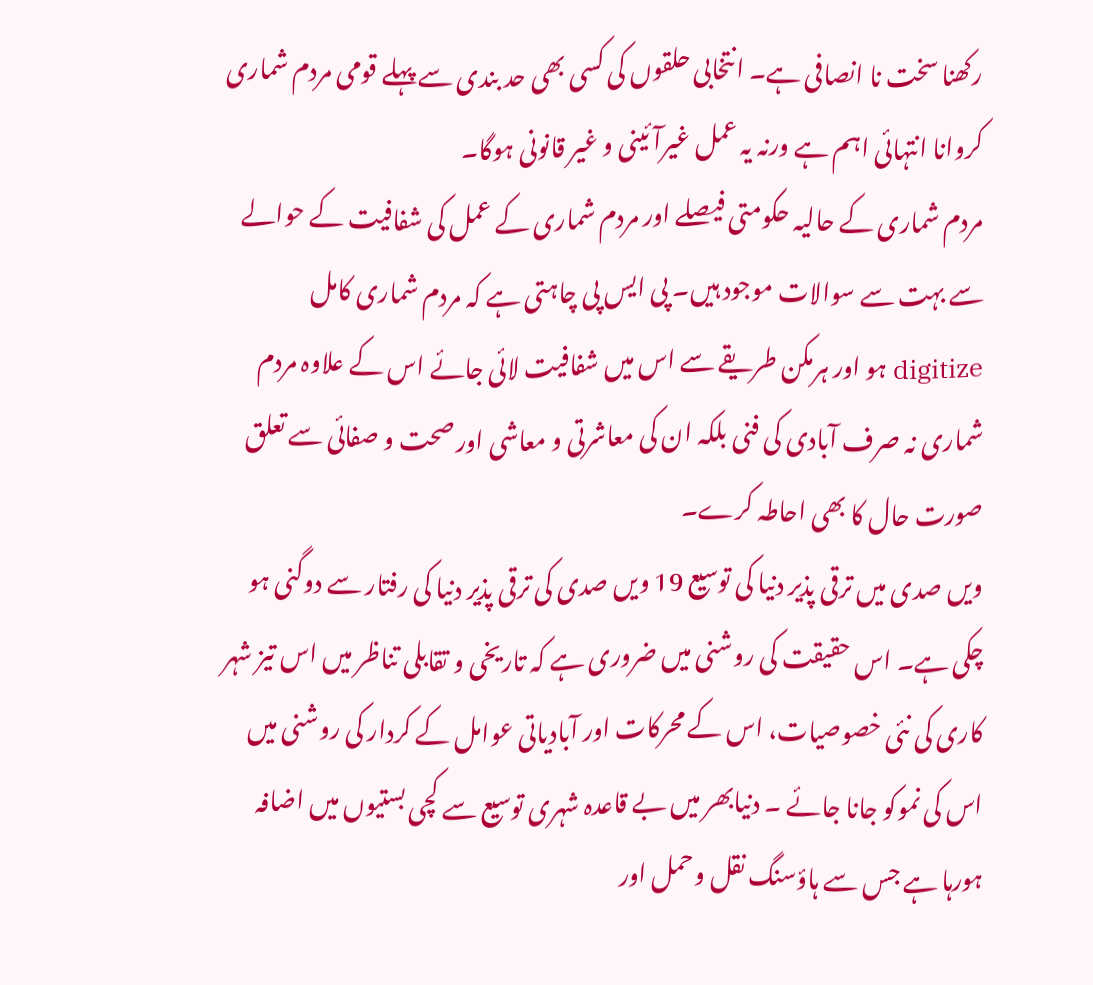رکھنا سخت نا انصافی ہے۔ انتخابی حلقوں کی کسی بھی حد بندی سے پہلے قومی مردم شماری کروانا انتہائی اہم ہے ورنہ یہ عمل غیرآئینی و غیر قانونی ہوگا۔
مردم شماری کے حالیہ حکومتی فیصلے اور مردم شماری کے عمل کی شفافیت کے حوالے سے بہت سے سوالات موجود ہیں۔ پی ایس پی چاہتی ہے کہ مردم شماری کامل digitize ہو اور ہرمکن طریقے سے اس میں شفافیت لائی جائے اس کے علاوہ مردم شماری نہ صرف آبادی کی فنی بلکہ ان کی معاشرتی و معاشی اور صحت و صفائی سے تعلق صورت حال کا بھی احاطہ کرے۔
ویں صدی میں ترقی پذیر دنیا کی توسیع 19 ویں صدی کی ترقی پذیر دنیا کی رفتار سے دوگنی ہو چکی ہے۔ اس حقیقت کی روشنی میں ضروری ہے کہ تاریخی و تقابلی تناظر میں اس تیز شہر کاری کی نئی خصوصیات، اس کے محرکات اور آبادیاتی عوامل کے کردار کی روشنی میں اس کی نموکو جانا جائے ۔ دنیابھر میں بے قاعدہ شہری توسیع سے کچی بستیوں میں اضافہ ہورہا ہے جس سے ہاؤسنگ نقل وحمل اور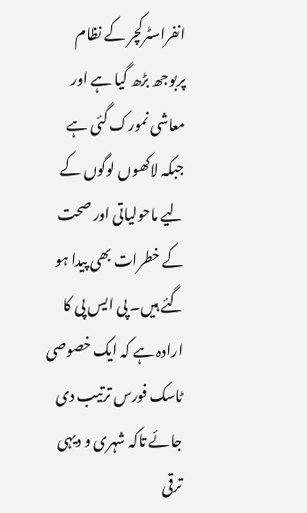انفراسٹرکچر کے نظام پربوجھ بڑھ گیا ہے اور معاشی نمورک گئی ہے جبکہ لاکھوں لوگوں کے لیے ماحولیاتی اور صحت کے خطرات بھی پیدا ہو گئے ہیں۔ پی ایس پی کا ارادہ ہے کہ ایک خصوصی ٹاسک فورس ترتیب دی جائے تاکہ شہری و دیہی ترقی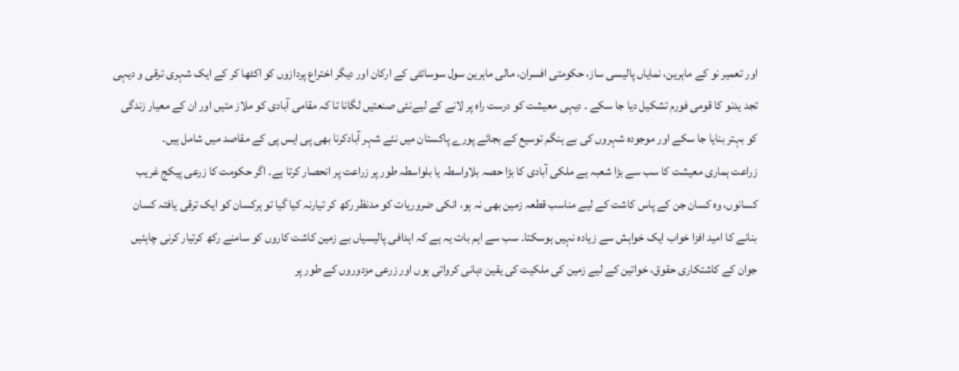اور تعمیر نو کے ماہرین، نمایاں پالیسی ساز، حکومتی افسران، مالی ماہرین سول سوسائٹی کے ارکان اور دیگر اختراع پردازوں کو اکٹھا کر کے ایک شہری ترقی و دیہی تجد یدنو کا قومی فورم تشکیل دیا جا سکے ۔ دیہی معیشت کو درست راہ پر لانے کے لیےنئی صنعتیں لگانا تا کہ مقامی آبادی کو ملاز متیں اور ان کے معیار زندگی کو بہتر بنایا جا سکے اور موجودہ شہروں کی بے ہنگم توسیع کے بجائے پورے پاکستان میں نئے شہر آبادکرنا بھی پی ایس پی کے مقاصد میں شامل ہیں۔
زراعت ہماری معیشت کا سب سے بڑا شعبہ ہے ملکی آبادی کا بڑا حصہ بلاواسطہ یا بلواسطہ طور پر زراعت پر انحصار کرتا ہے۔ اگر حکومت کا زرعی پیکج غریب کسانوں، وہ کسان جن کے پاس کاشت کے لیے مناسب قطعہ زمین بھی نہ ہو، انکی ضروریات کو مدنظر رکھ کر تیارنہ کیا گیا تو ہرکسان کو ایک ترقی یافتہ کسان بنانے کا امید افزا خواب ایک خواہش سے زیادہ نہیں ہوسکتا۔ سب سے اہم بات یہ ہے کہ اہدافی پالیسیاں بے زمین کاشت کاروں کو سامنے رکھ کرتیار کرنی چاہئیں جوان کے کاشتکاری حقوق، خواتین کے لیے زمین کی ملکیت کی یقین دہانی کرواتی ہوں اور زرعی مزدوروں کے طور پر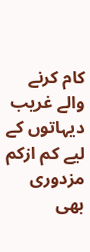کام کرنے والے غریب دیہاتوں کے لیے کم ازکم مزدوری بھی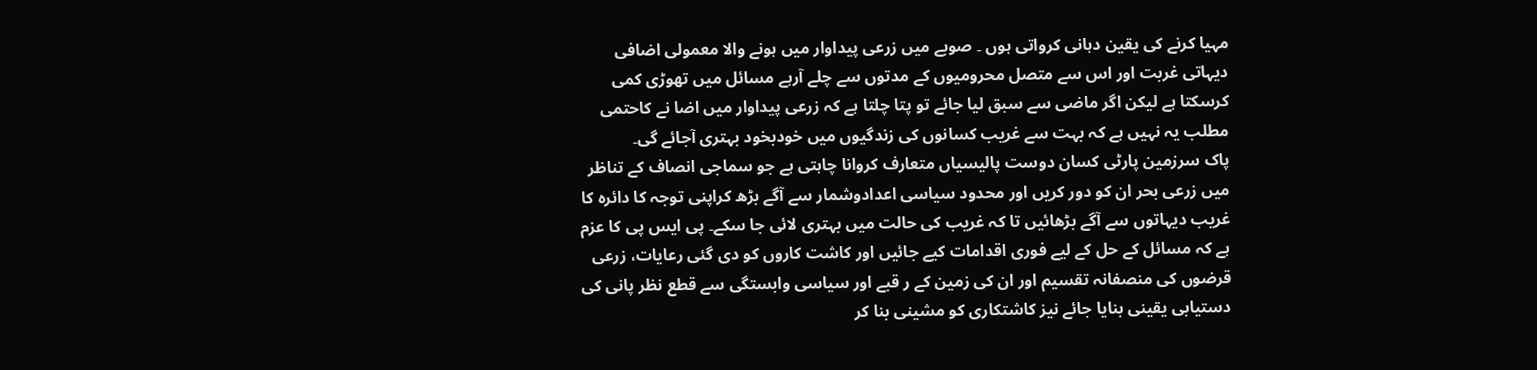مہیا کرنے کی یقین دہانی کرواتی ہوں ۔ صوبے میں زرعی پیداوار میں ہونے والا معمولی اضافی دیہاتی غربت اور اس سے متصل محرومیوں کے مدتوں سے چلے آرہے مسائل میں تھوڑی کمی کرسکتا ہے لیکن اگر ماضی سے سبق لیا جائے تو پتا چلتا ہے کہ زرعی پیداوار میں اضا نے کاحتمی مطلب یہ نہیں ہے کہ بہت سے غریب کسانوں کی زندگیوں میں خودبخود بہتری آجائے گی۔
پاک سرزمین پارٹی کسان دوست پالیسیاں متعارف کروانا چاہتی ہے جو سماجی انصاف کے تناظر میں زرعی بحر ان کو دور کریں اور محدود سیاسی اعدادوشمار سے آگے بڑھ کراپنی توجہ کا دائرہ کا غریب دیہاتوں سے آگے بڑھائیں تا کہ غریب کی حالت میں بہتری لائی جا سکے۔ پی ایس پی کا عزم ہے کہ مسائل کے حل کے لیے فوری اقدامات کیے جائیں اور کاشت کاروں کو دی گئی رعایات، زرعی قرضوں کی منصفانہ تقسیم اور ان کی زمین کے ر قبے اور سیاسی وابستگی سے قطع نظر پانی کی دستیابی یقینی بنایا جائے نیز کاشتکاری کو مشینی بنا کر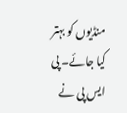منڈیوں کو بہتر کیا جائے۔ پی ایس پی نے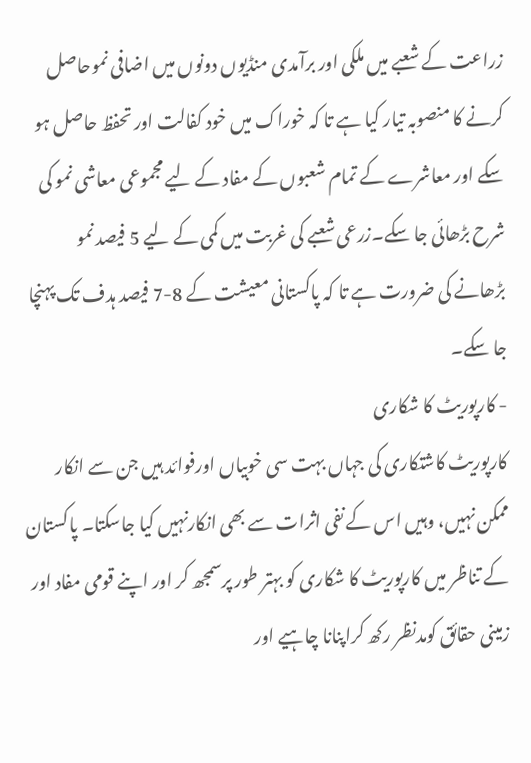زراعت کے شعبے میں ملکی اور برآمدی منڈیوں دونوں میں اضافی نموحاصل کرنے کا منصوبہ تیار کیا ہے تا کہ خوراک میں خود کفالت اور تحفظ حاصل ہو سکے اور معاشرے کے تمام شعبوں کے مفاد کے لیے مجموعی معاشی نمو کی شرح بڑھائی جا سکے۔زرعی شعبے کی غربت میں کمی کے لیے 5 فیصد نمو بڑھانے کی ضرورت ہے تا کہ پاکستانی معیشت کے 8-7 فیصد ہدف تک پہنچا جا سکے۔
- کارپوریٹ کا شکاری
کارپوریٹ کاشتکاری کی جہاں بہت سی خوبیاں اورفوائد ہیں جن سے انکار ممکن نہیں، وہیں اس کے نفی اثرات سے بھی انکارنہیں کیا جاسکتا۔ پاکستان کے تناظر میں کارپوریٹ کا شکاری کو بہتر طور پرسمجھ کر اور اپنے قومی مفاد اور زمینی حقائق کومدنظر رکھ کراپنانا چاہیے اور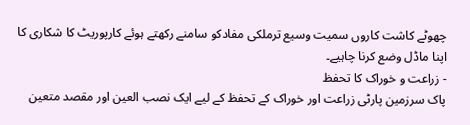چھوٹے کاشت کاروں سمیت وسیع ترملکی مفادکو سامنے رکھتے ہوئے کارپوریٹ کا شکاری کا اپنا ماڈل وضع کرنا چاہیے۔
- زراعت و خوراک کا تحفظ
پاک سرزمین پارٹی زراعت اور خوراک کے تحفظ کے لیے ایک نصب العین اور مقصد متعین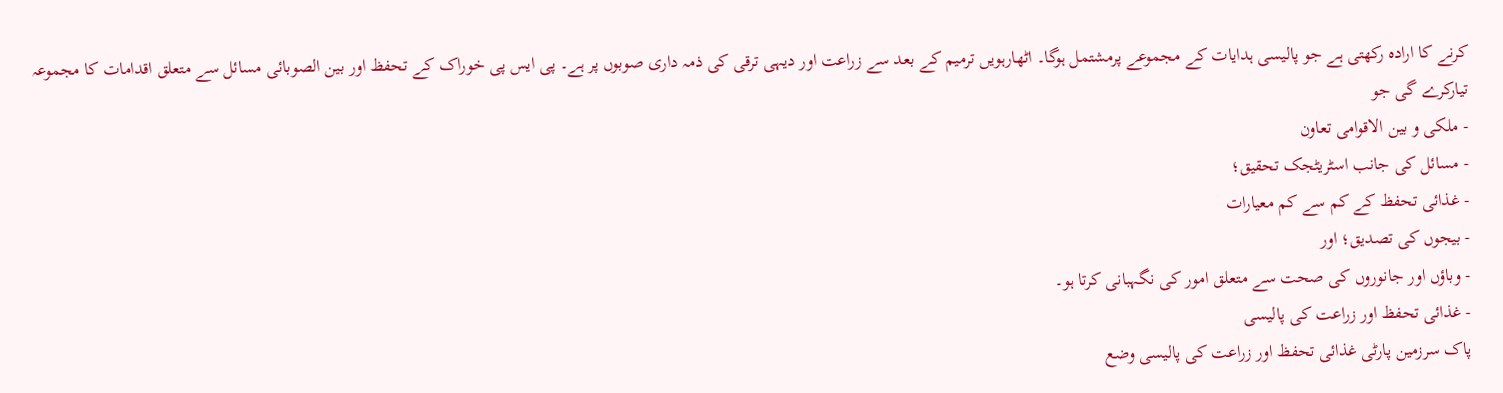کرنے کا ارادہ رکھتی ہے جو پالیسی ہدایات کے مجموعے پرمشتمل ہوگا۔ اٹھارہویں ترمیم کے بعد سے زراعت اور دیہی ترقی کی ذمہ داری صوبوں پر ہے۔ پی ایس پی خوراک کے تحفظ اور بین الصوبائی مسائل سے متعلق اقدامات کا مجموعہ تیارکرے گی جو
- ملکی و بین الاقوامی تعاون
- مسائل کی جانب اسٹریٹجک تحقیق؛
- غذائی تحفظ کے کم سے کم معیارات
- بیجوں کی تصدیق؛ اور
- وباؤں اور جانوروں کی صحت سے متعلق امور کی نگہبانی کرتا ہو۔
- غذائی تحفظ اور زراعت کی پالیسی
پاک سرزمین پارٹی غذائی تحفظ اور زراعت کی پالیسی وضع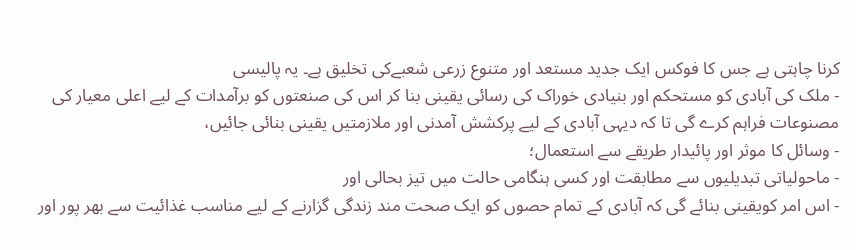کرنا چاہتی ہے جس کا فوکس ایک جدید مستعد اور متنوع زرعی شعبےکی تخلیق ہے۔ یہ پالیسی
- ملک کی آبادی کو مستحکم اور بنیادی خوراک کی رسائی یقینی بنا کر اس کی صنعتوں کو برآمدات کے لیے اعلی معیار کی مصنوعات فراہم کرے گی تا کہ دیہی آبادی کے لیے پرکشش آمدنی اور ملازمتیں یقینی بنائی جائیں،
- وسائل کا موثر اور پائیدار طریقے سے استعمال؛
- ماحولیاتی تبدیلیوں سے مطابقت اور کسی ہنگامی حالت میں تیز بحالی اور
- اس امر کویقینی بنائے گی کہ آبادی کے تمام حصوں کو ایک صحت مند زندگی گزارنے کے لیے مناسب غذائیت سے بھر پور اور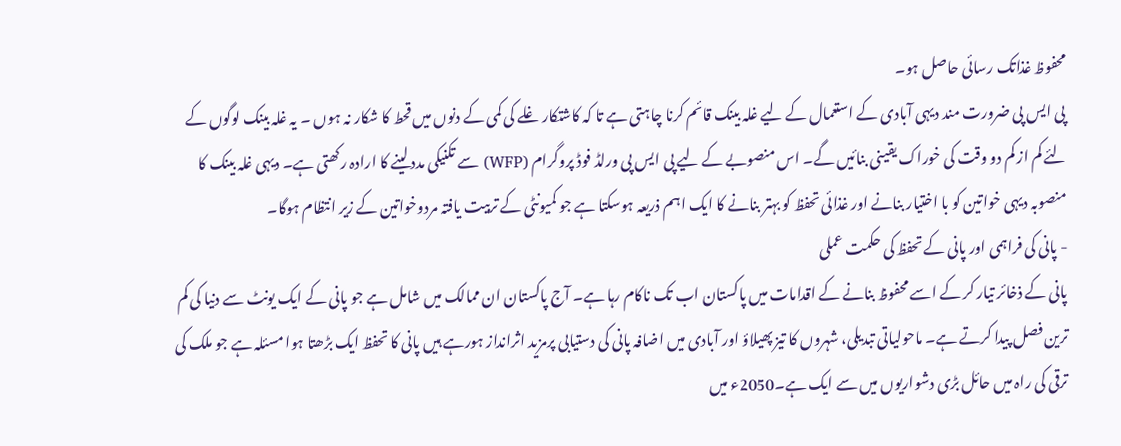محفوظ غذاتک رسائی حاصل ہو۔
پی ایس پی ضرورت مند دیہی آبادی کے استعمال کے لیے غلہ بینک قائم کرنا چاہتی ہے تا کہ کاشتکار غلے کی کمی کے دنوں میں قحط کا شکار نہ ہوں ۔ یہ غلہ بینک لوگوں کے لئے کم از کم دو وقت کی خوراک یقینی بنائیں گے۔ اس منصوبے کے لیے پی ایس پی ورلڈ فوڈ پروگرام (WFP) سے تکنیکی مدد لینے کا ارادہ رکھتی ہے۔ دیہی غلہ بینک کا منصوبہ دیہی خواتین کو با اختیار بنانے اور غذائی تحفظ کو بہتر بنانے کا ایک اہم ذریعہ ہوسکتا ہے جو کمیونٹی کے تربیت یافتہ مردوخواتین کے زیر انتظام ہوگا۔
- پانی کی فراہمی اور پانی کے تحفظ کی حکمت عملی
پانی کے ذخائر تیار کر کے اسے محفوظ بنانے کے اقدامات میں پاکستان اب تک ناکام رہا ہے۔ آج پاکستان ان ممالک میں شامل ہے جو پانی کے ایک یونٹ سے دنیا کی کم ترین فصل پیدا کرتے ہے۔ ماحولیاتی تبدیلی، شہروں کا تیز پھیلاؤ اور آبادی میں اضافہ پانی کی دستیابی پرمزید اثرانداز ہورہے ہیں پانی کا تحفظ ایک بڑھتا ہوا مسئلہ ہے جو ملک کی ترقی کی راہ میں حائل بڑی دشواریوں میں سے ایک ہے۔2050ء میں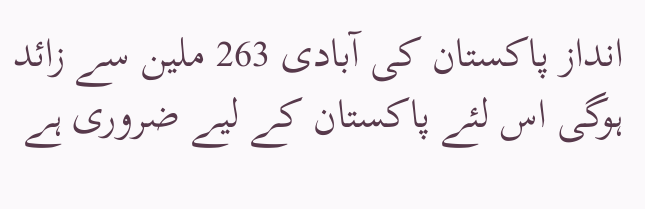انداز پاکستان کی آبادی 263 ملین سے زائد ہوگی اس لئے پاکستان کے لیے ضروری ہے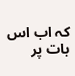کہ اب اس بات پر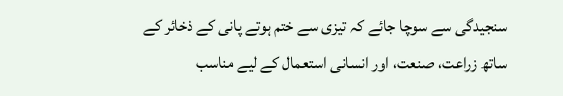سنجیدگی سے سوچا جائے کہ تیزی سے ختم ہوتے پانی کے ذخائر کے ساتھ زراعت، صنعت، اور انسانی استعمال کے لیے مناسب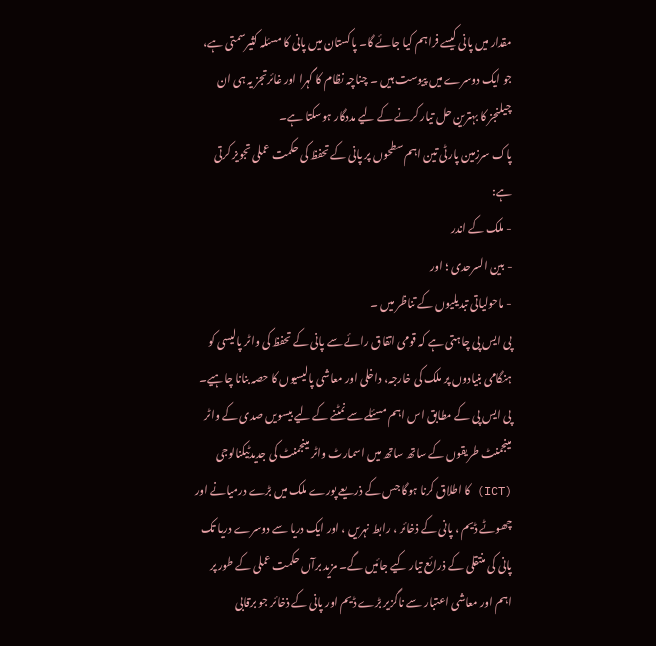مقدار میں پانی کیسے فراہم کیا جائے گا۔ پاکستان میں پانی کا مسئلہ کثیرسمتی ہے، جو ایک دوسرے میں پیوست ہیں ۔ چناچہ نظام کا گہرا اور غائرتجز یہ ہی ان چیلنجز کا بہترین حل تیار کرنے کے لیے مددگار ہوسکتا ہے۔
پاک سرزمین پارٹی تین اہم سطحوں پر پانی کے تحفظ کی حکمت عملی تجویز کرتی ہے:
- ملک کے اندر
- بین السرحدی ؛ اور
- ماحولیاتی تبدیلیوں کے تناظر میں ۔
پی ایس پی چاہتی ہے کہ قومی اتفاق رائے سے پانی کے تحفظ کی واٹر پالیسی کو ہنگامی بنیادوں پر ملک کی خارجہ، داخلی اور معاشی پالیسیوں کا حصہ بنانا چاہیے۔ پی ایس پی کے مطابق اس اہم مسئلے سے نمٹنے کے لیے بیسویں صدی کے واٹر مینجمنٹ طریقوں کے ساتھ ساتھ میں اسمارٹ واٹر مینجمنٹ کی جدیدٹیکنالوجی (ICT) کا اطلاق کرنا ہوگا جس کے ذریعے پورے ملک میں بڑے درمیانے اور چھوٹے ڈیم ، پانی کے ذخائر ، رابط نہریں ، اور ایک دریا سے دوسرے دریا تک پانی کی منتقلی کے ذرائع تیار کیے جائیں گے۔ مزید برآں حکمت عملی کے طور پر اہم اور معاشی اعتبار سے ناگزیر بڑے ڈیم اور پانی کے ذخائر جو برقابی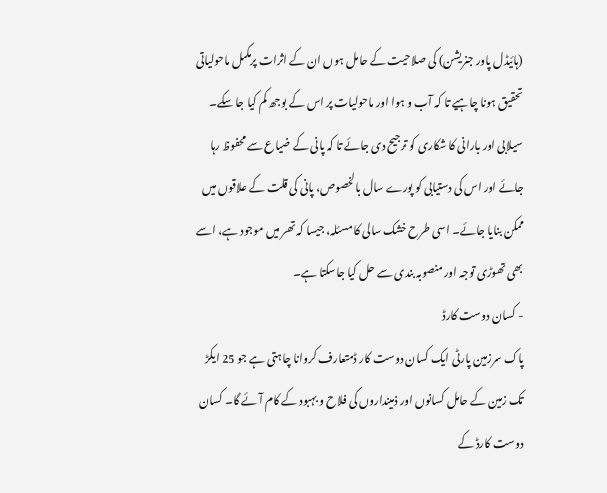(ہائیڈل پاور جنریشن) کی صلاحیت کے حامل ہوں ان کے اثرات پرمکمل ماحولیاتی تحقیق ہونا چاہیے تا کہ آب و ہوا اور ماحولیات پر اس کے بوجھ کم کیا جا سکے۔ سیلابی اور بارانی کا شکاری کو ترجیح دی جائے تا کہ پانی کے ضیاع سے محفوظ رہا جائے اور اس کی دستیابی کو پورے سال بالخصوص، پانی کی قلت کے علاقوں میں ممکن بنایا جائے۔ اسی طرح خشک سالی کا مسئلہ، جیسا کہ تھر میں موجود ہے، اسے بھی تھوڑی توجہ اور منصوبہ بندی سے حل کیا جاسکتا ہے۔
- کسان دوست کارڈ
پاک سرزمین پارٹی ایک کسان دوست کار ڈمتعارف کروانا چاہتی ہے جو 25 ایکڑ تک زمین کے حامل کسانوں اور ذمینداروں کی فلاح و بہبود کے کام آئے گا۔ کسان دوست کارڈ کے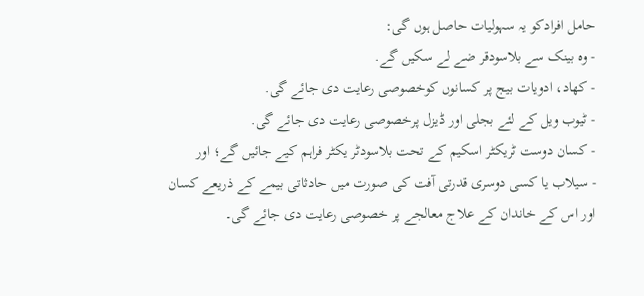حامل افرادکو یہ سہولیات حاصل ہوں گی:
- وہ بینک سے بلاسودقر ضے لے سکیں گے.
- کھاد، ادویات بیج پر کسانوں کوخصوصی رعایت دی جائے گی.
- ٹیوب ویل کے لئے بجلی اور ڈیزل پرخصوصی رعایت دی جائے گی.
- کسان دوست ٹریکٹر اسکیم کے تحت بلاسودٹر یکٹر فراہم کیے جائیں گے؛ اور
- سیلاب یا کسی دوسری قدرتی آفت کی صورت میں حادثاتی بیمے کے ذریعے کسان اور اس کے خاندان کے علاج معالجے پر خصوصی رعایت دی جائے گی۔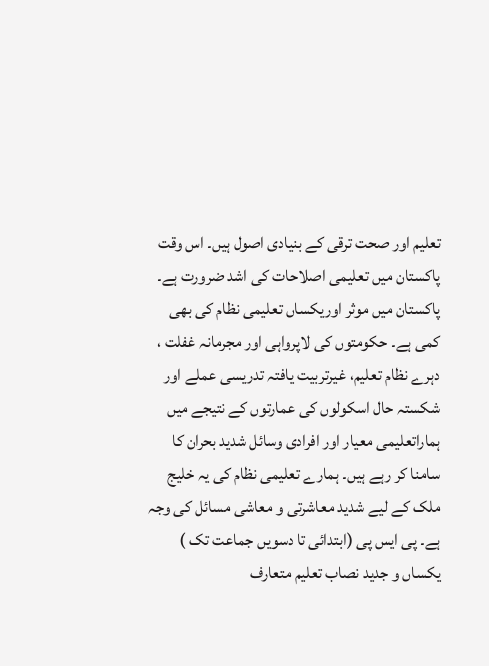تعلیم اور صحت ترقی کے بنیادی اصول ہیں۔ اس وقت پاکستان میں تعلیمی اصلاحات کی اشد ضرورت ہے۔ پاکستان میں موثر اوریکساں تعلیمی نظام کی بھی کمی ہے۔ حکومتوں کی لاپرواہی اور مجرمانہ غفلت ، دہرے نظام تعلیم، غیرتربیت یافتہ تدریسی عملے اور شکستہ حال اسکولوں کی عمارتوں کے نتیجے میں ہماراتعلیمی معیار اور افرادی وسائل شدید بحران کا سامنا کر رہے ہیں۔ ہمارے تعلیمی نظام کی یہ خلیج ملک کے لیے شدید معاشرتی و معاشی مسائل کی وجہ ہے۔ پی ایس پی (ابتدائی تا دسویں جماعت تک ) یکساں و جدید نصاب تعلیم متعارف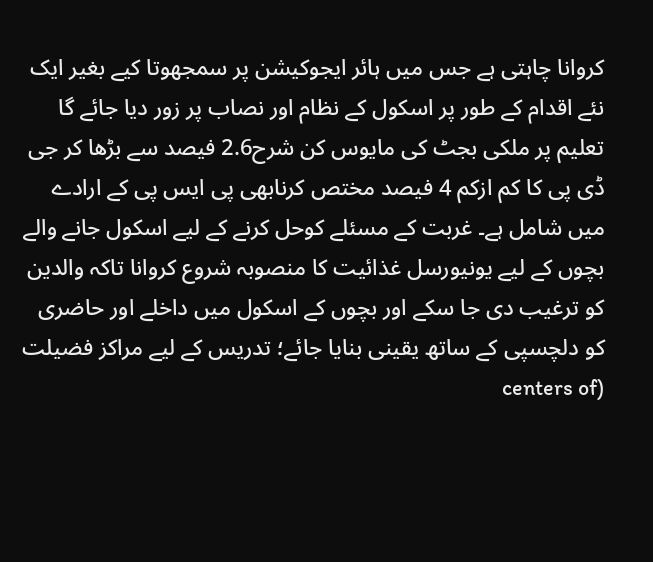کروانا چاہتی ہے جس میں ہائر ایجوکیشن پر سمجھوتا کیے بغیر ایک نئے اقدام کے طور پر اسکول کے نظام اور نصاب پر زور دیا جائے گا تعلیم پر ملکی بجٹ کی مایوس کن شرح2.6 فیصد سے بڑھا کر جی ڈی پی کا کم ازکم 4 فیصد مختص کرنابھی پی ایس پی کے ارادے میں شامل ہے۔ غربت کے مسئلے کوحل کرنے کے لیے اسکول جانے والے بچوں کے لیے یونیورسل غذائیت کا منصوبہ شروع کروانا تاکہ والدین کو ترغیب دی جا سکے اور بچوں کے اسکول میں داخلے اور حاضری کو دلچسپی کے ساتھ یقینی بنایا جائے؛ تدریس کے لیے مراکز فضیلت (centers of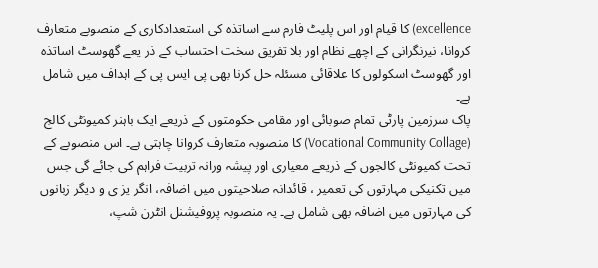excellence) کا قیام اور اس پلیٹ فارم سے اساتذہ کی استعدادکاری کے منصوبے متعارف کروانا، نیرنگرانی کے اچھے نظام اور بلا تفریق سخت احتساب کے ذر یعے گھوسٹ اساتذہ اور گھوسٹ اسکولوں کا علاقائی مسئلہ حل کرنا بھی پی ایس پی کے اہداف میں شامل ہے۔
پاک سرزمین پارٹی تمام صوبائی اور مقامی حکومتوں کے ذریعے ایک باہنر کمیونٹی کالج (Vocational Community Collage) کا منصوبہ متعارف کروانا چاہتی ہے۔ اس منصوبے کے تحت کمیونٹی کالجوں کے ذریعے معیاری اور پیشہ ورانہ تربیت فراہم کی جائے گی جس میں تکنیکی مہارتوں کی تعمیر ، قائدانہ صلاحیتوں میں اضافہ، انگر یز ی و دیگر زبانوں کی مہارتوں میں اضافہ بھی شامل ہے۔ یہ منصوبہ پروفیشنل انٹرن شپ،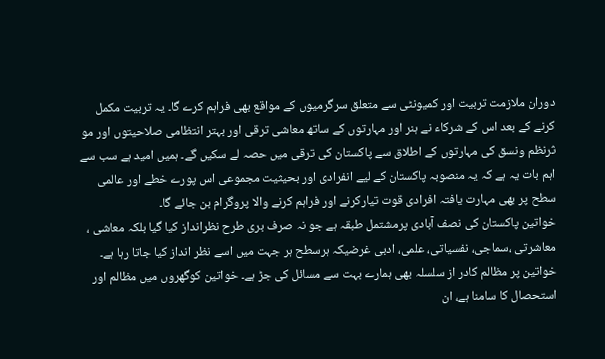دوران ملازمت تربیت اور کمیونٹی سے متعلق سرگرمیوں کے مواقع بھی فراہم کرے گا۔ یہ تربیت مکمل کرنے کے بعد اس کے شرکاء نے ہنر اور مہارتوں کے ساتھ معاشی ترقی اور بہتر انتظامی صلاحیتوں اور مو ثرنظم ونسق کی مہارتوں کے اطلاق سے پاکستان کی ترقی میں حصہ لے سکیں گے۔ ہمیں امید ہے سب سے اہم بات یہ ہے کہ یہ منصوبہ پاکستان کے لیے انفرادی اور بحیثیت مجموعی اس پورے خطے اور عالمی سطح پر بھی مہارت یافتہ افرادی قوت تیارکرنے اور فراہم کرنے والا پروگرام بن جائے گا۔
خواتین پاکستان کی نصف آبادی پرمشتمل طبقہ ہے جو نہ صرف بری طرح نظرانداز کیا گیا بلکہ معاشی ، معاشرتی ،سماجی، نفسیاتی، علمی، ادبی غرضیکہ ہرسطح ہر جہت میں اسے نظر انداز کیا جاتا رہا ہے۔ خواتین پر مظالم کادر از سلسلہ بھی ہمارے بہت سے مسائل کی جڑ ہے۔ خواتین کوگھروں میں مظالم اور استحصال کا سامنا ہے، ان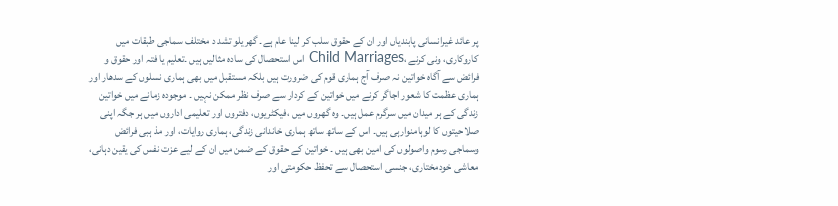پر عائد غیرانسانی پابندیاں اور ان کے حقوق سلب کر لینا عام ہے۔ گھریلو تشد د مختلف سماجی طبقات میں کاروکاری، ونی کرنے ،Child Marriages اس استحصال کی سادہ مثالیں ہیں ۔تعلیم یا فتہ اور حقوق و فرائض سے آگاہ خواتین نہ صرف آج ہماری قوم کی ضرورت ہیں بلکہ مستقبل میں بھی ہماری نسلوں کے سدھار اور ہماری عظمت کا شعور اجاگر کرنے میں خواتین کے کردار سے صرف نظر ممکن نہیں ۔ موجودہ زمانے میں خواتین زندگی کے ہر میدان میں سرگرم عمل ہیں۔ وہ گھروں میں ،فیکٹریوں، دفتروں اور تعلیمی اداروں میں ہر جگہ اپنی صلاحیتوں کا لوہامنوارہی ہیں۔ اس کے ساتھ ساتھ ہماری خاندانی زندگی، ہماری روایات، اور مذ ہبی فرائض وسماجی رسوم واصولوں کی امین بھی ہیں ۔ خواتین کے حقوق کے ضمن میں ان کے لیے عزت نفس کی یقین دہانی، معاشی خودمختاری، جنسی استحصال سے تحفظ حکومتی اور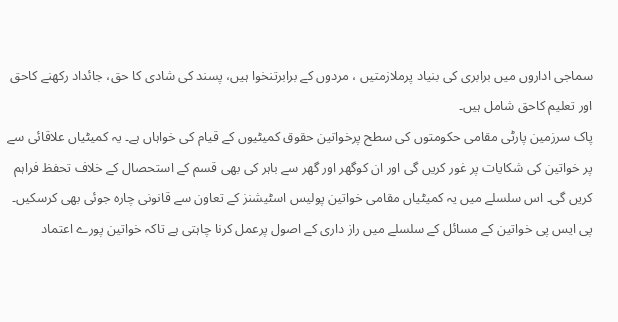سماجی اداروں میں برابری کی بنیاد پرملازمتیں ، مردوں کے برابرتنخوا ہیں، پسند کی شادی کا حق، جائداد رکھنے کاحق اور تعلیم کاحق شامل ہیں۔
پاک سرزمین پارٹی مقامی حکومتوں کی سطح پرخواتین حقوق کمیٹیوں کے قیام کی خواہاں ہے۔ یہ کمیٹیاں علاقائی سے پر خواتین کی شکایات پر غور کریں گی اور ان کوگھر اور گھر سے باہر کی بھی قسم کے استحصال کے خلاف تحفظ فراہم کریں گی۔ اس سلسلے میں یہ کمیٹیاں مقامی خواتین پولیس اسٹیشنز کے تعاون سے قانونی چارہ جوئی بھی کرسکیں۔ پی ایس پی خواتین کے مسائل کے سلسلے میں راز داری کے اصول پرعمل کرنا چاہتی ہے تاکہ خواتین پورے اعتماد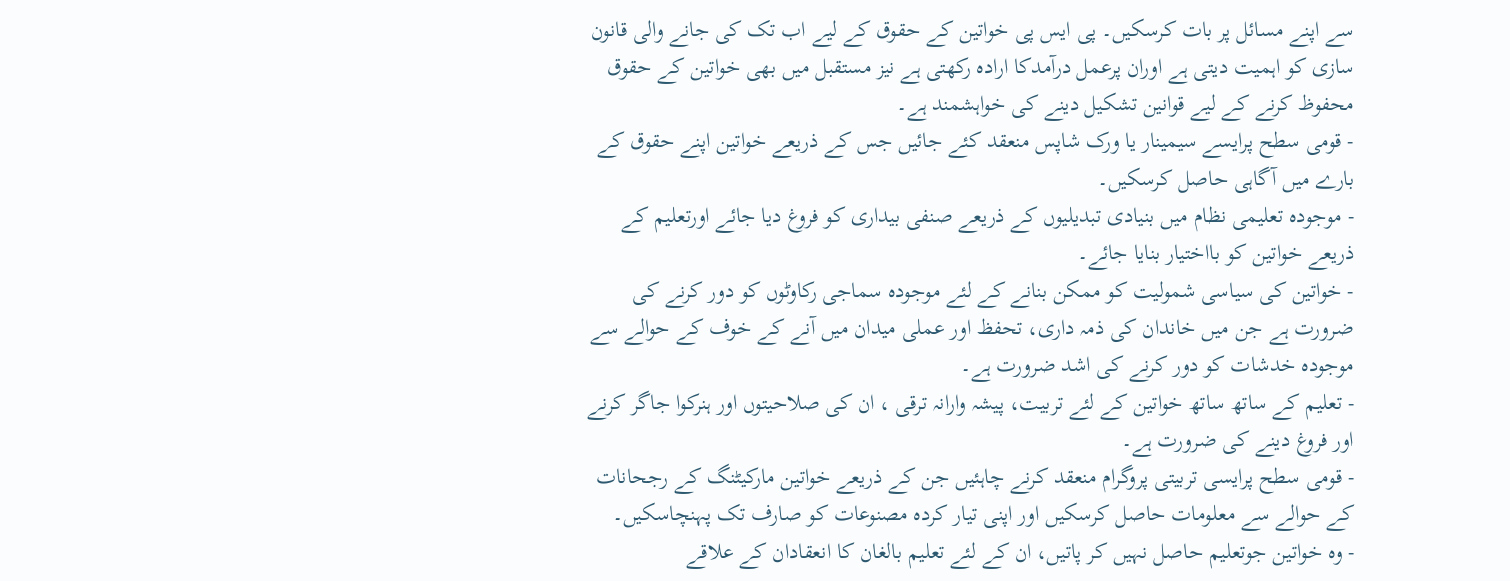سے اپنے مسائل پر بات کرسکیں۔ پی ایس پی خواتین کے حقوق کے لیے اب تک کی جانے والی قانون سازی کو اہمیت دیتی ہے اوران پرعمل درآمدکا ارادہ رکھتی ہے نیز مستقبل میں بھی خواتین کے حقوق محفوظ کرنے کے لیے قوانین تشکیل دینے کی خواہشمند ہے۔
- قومی سطح پرایسے سیمینار یا ورک شاپس منعقد کئے جائیں جس کے ذریعے خواتین اپنے حقوق کے بارے میں آگاہی حاصل کرسکیں۔
- موجوده تعلیمی نظام میں بنیادی تبدیلیوں کے ذریعے صنفی بیداری کو فروغ دیا جائے اورتعلیم کے ذریعے خواتین کو بااختیار بنایا جائے۔
- خواتین کی سیاسی شمولیت کو ممکن بنانے کے لئے موجودہ سماجی رکاوٹوں کو دور کرنے کی ضرورت ہے جن میں خاندان کی ذمہ داری، تحفظ اور عملی میدان میں آنے کے خوف کے حوالے سے موجودہ خدشات کو دور کرنے کی اشد ضرورت ہے۔
- تعلیم کے ساتھ ساتھ خواتین کے لئے تربیت، پیشہ وارانہ ترقی ، ان کی صلاحیتوں اور ہنرکوا جاگر کرنے اور فروغ دینے کی ضرورت ہے۔
- قومی سطح پرایسی تربیتی پروگرام منعقد کرنے چاہئیں جن کے ذریعے خواتین مارکیٹنگ کے رجحانات کے حوالے سے معلومات حاصل کرسکیں اور اپنی تیار کردہ مصنوعات کو صارف تک پہنچاسکیں۔
- وہ خواتین جوتعلیم حاصل نہیں کر پاتیں، ان کے لئے تعلیم بالغان کا انعقادان کے علاقے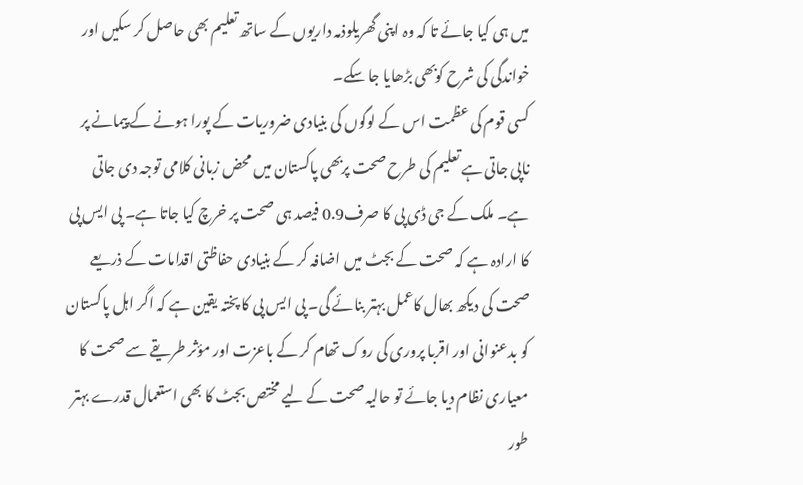میں ہی کیا جائے تا کہ وہ اپنی گھریلوذمہ داریوں کے ساتھ تعلیم بھی حاصل کر سکیں اور خواندگی کی شرح کوبھی بڑھایا جا سکے۔
کسی قوم کی عظمت اس کے لوگوں کی بنیادی ضروریات کے پورا ہونے کے پیمانے پر ناپی جاتی ہے تعلیم کی طرح صحت پربھی پاکستان میں محض زبانی کلامی توجہ دی جاتی ہے۔ ملک کے جی ڈی پی کا صرف0.9 فیصد ہی صحت پر خرچ کیا جاتا ہے۔ پی ایس پی کا ارادہ ہے کہ صحت کے بجٹ میں اضافہ کر کے بنیادی حفاظتی اقدامات کے ذریعے صحت کی دیکھ بھال کاعمل بہتر بنائے گی۔ پی ایس پی کا پختہ یقین ہے کہ اگر اہل پاکستان کو بدعنوانی اور اقربا پروری کی روک تھام کر کے باعزت اور مؤثر طریقے سے صحت کا معیاری نظام دیا جائے تو حالیہ صحت کے لیے مختص بجٹ کا بھی استعمال قدرے بہتر طور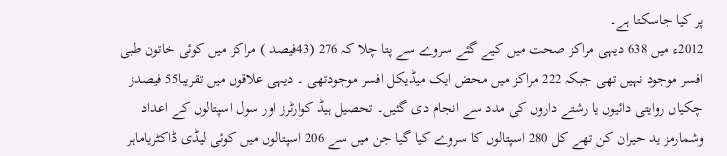پر کیا جاسکتا ہے۔
2012ء میں 638 دیہی مراکز صحت میں کیے گئے سروے سے پتا چلا کہ 276 (43فیصد ) مراکز میں کوئی خاتون طبی افسر موجود نہیں تھی جبکہ 222 مراکز میں محض ایک میڈیکل افسر موجودتھی ۔ دیہی علاقوں میں تقریبا55 فیصدز چکیاں روایتی دائیوں یا رشتے داروں کی مدد سے انجام دی گئیں۔ تحصیل ہیڈ کوارٹرز اور سول اسپتالوں کے اعداد وشمارمز ید حیران کن تھے کل 280 اسپتالوں کا سروے کیا گیا جن میں سے 206 اسپتالوں میں کوئی لیڈی ڈاکٹریاماہر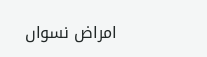امراض نسواں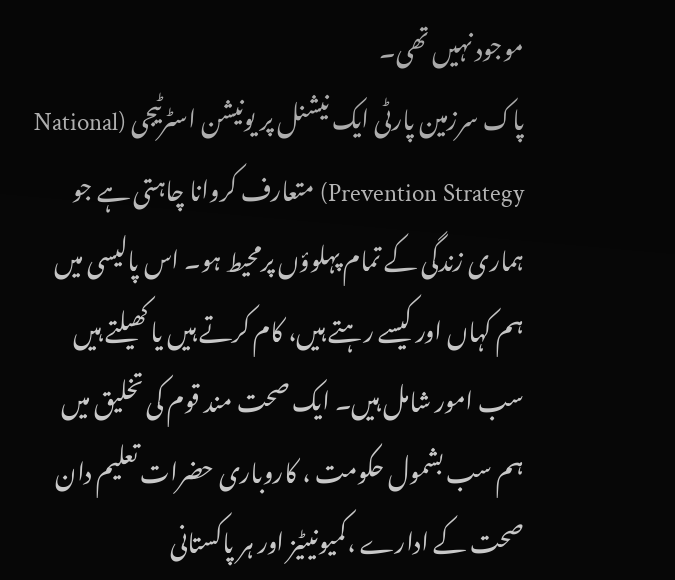موجود نہیں تھی۔
پاک سرزمین پارٹی ایک نیشنل پر یونیشن اسٹرٹیجی (National Prevention Strategy) متعارف کروانا چاہتی ہے جو ہماری زندگی کے تمام پہلوؤں پرمحیط ہو۔ اس پالیسی میں ہم کہاں اور کیسے رہتے ہیں، کام کرتے ہیں یا کھیلتے ہیں سب امور شامل ہیں۔ ایک صحت مند قوم کی تخلیق میں ہم سب بشمول حکومت ، کاروباری حضرات تعلیم دان صحت کے ادارے ،کمیونیٹیز اور ہر پاکستانی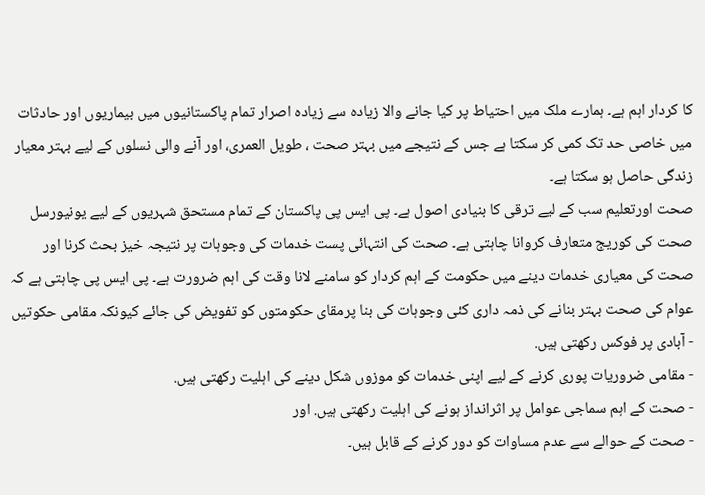کا کردار اہم ہے۔ ہمارے ملک میں احتیاط پر کیا جانے والا زیادہ سے زیادہ اصرار تمام پاکستانیوں میں بیماریوں اور حادثات میں خاصی حد تک کمی کر سکتا ہے جس کے نتیجے میں بہتر صحت ، طویل العمری، اور آنے والی نسلوں کے لیے بہتر معیار زندگی حاصل ہو سکتا ہے۔
صحت اورتعلیم سب کے لیے ترقی کا بنیادی اصول ہے۔ پی ایس پی پاکستان کے تمام مستحق شہریوں کے لیے یونیورسل صحت کی کوریج متعارف کروانا چاہتی ہے۔ صحت کی انتہائی پست خدمات کی وجوہات پر نتیجہ خیز بحث کرنا اور صحت کی معیاری خدمات دینے میں حکومت کے اہم کردار کو سامنے لانا وقت کی اہم ضرورت ہے۔ پی ایس پی چاہتی ہے کہ عوام کی صحت بہتر بنانے کی ذمہ داری کئی وجوہات کی بنا پرمقای حکومتوں کو تفویض کی جائے کیونکہ مقامی حکوتیں
- آبادی پر فوکس رکھتی ہیں.
- مقامی ضروریات پوری کرنے کے لیے اپنی خدمات کو موزوں شکل دینے کی اہلیت رکھتی ہیں.
- صحت کے اہم سماجی عوامل پر اثرانداز ہونے کی اہلیت رکھتی ہیں. اور
- صحت کے حوالے سے عدم مساوات کو دور کرنے کے قابل ہیں۔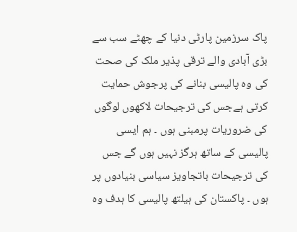پاک سرزمین پارٹی دنیا کے چھٹے سب سے بڑی آبادی والے ترقی پذیر ملک کی صحت کی وہ پالیسی بنانے کی پرجوش حمایت کرتی ہےجس کی ترجیحات لاکھوں لوگوں کی ضروریات پرمبنی ہوں ۔ ہم ایسی پالیسی کے ساتھ ہرگز نہیں ہوں گے جس کی ترجیحات باتجاویز سیاسی بنیادوں پر ہوں ۔ پاکستان کی ہیلتھ پالیسی کا ہدف وہ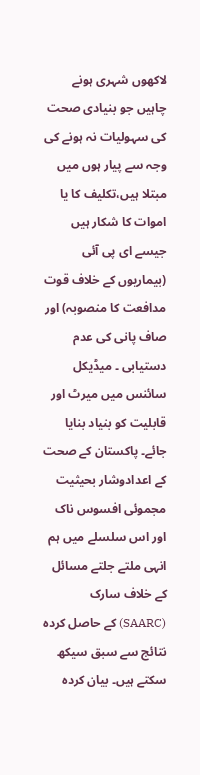لاکھوں شہری ہونے چاہیں جو بنیادی صحت کی سہولیات نہ ہونے کی وجہ سے پیار ہوں میں مبتلا ہیں،تکلیف کا یا اموات کا شکار ہیں جیسے ای پی آئی (بیماریوں کے خلاف قوت مدافعت کا منصوبہ) اور صاف پانی کی عدم دستیابی ۔ میڈیکل سائنس میں میرٹ اور قابلیت کو بنیاد بنایا جائے۔ پاکستان کے صحت کے اعدادوشار بحیثیت مجموئی افسوس ناک اور اس سلسلے میں ہم انہی ملتے جلتے مسائل کے خلاف سارک (SAARC) کے حاصل کردہ نتائج سے سبق سیکھ سکتے ہیں۔ بیان کردہ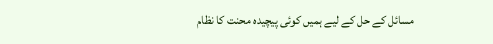مسائل کے حل کے لیے ہمیں کوئی پیچیدہ محنت کا نظام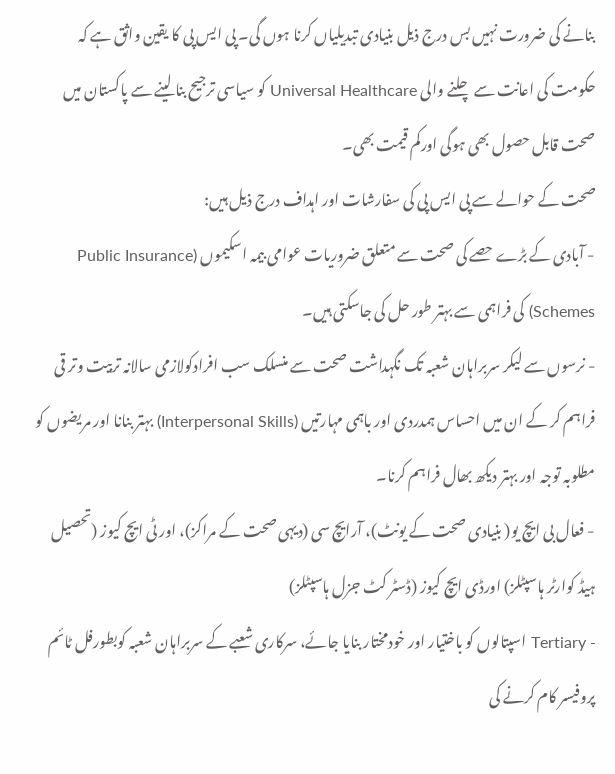بنانے کی ضرورت نہیں بس درج ذیل بنیادی تبدیلیاں کرنا ہوں گی۔ پی ایس پی کا یقین واثق ہے کہ حکومت کی اعانت سے چلنے والی Universal Healthcare کو سیاسی ترجیح بنا لینے سے پاکستان میں صحت قابل حصول بھی ہوگی اورکم قیمت بھی۔
صحت کے حوالے سے پی ایس پی کی سفارشات اور اہداف درج ذیل ہیں:
- آبادی کے بڑے حصے کی صحت سے متعلق ضروریات عوامی بیمہ اسکیموں (Public Insurance Schemes) کی فراہمی سے بہتر طور حل کی جاسکتی ہیں۔
- نرسوں سے لیکر سربراہان شعبہ تک نگہداشت صحت سے منسلک سب افرادکولازمی سالانہ تربیت وتر قی فراہم کر کے ان میں احساس ہمدردی اور باہمی مہارتیں (Interpersonal Skills) بہتر بنانا اور مریضوں کو مطلوبہ توجہ اور بہتر دیکھ بھال فراہم کرنا۔
- فعال بی ایچ یو( بنیادی صحت کے یونٹ)، آرایچ سی (دیہی صحت کے مراکز)، اور ٹی ایچ کیوز (تحصیل ہیڈ کوارٹر ہاسپٹلز) اورڈی ایچ کیوز (ڈسٹر کٹ جزل ہاسپٹلز)
- Tertiary اسپتالوں کو باختیار اور خودمختار بنایا جائے، سرکاری شعبے کے سربراہان شعبہ کوبطورفل ٹائم پروفیسر کام کرنے کی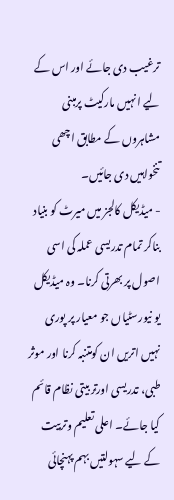ترغیب دی جائے اور اس کے لیے انہیں مارکیٹ پرمبنی مشاہروں کے مطابق اچھی تنخواہیں دی جائیں۔
- میڈیکل کالجز میں میرٹ کو بنیاد بناکر تمام تدریسی عملہ کی اسی اصول پر بھرتی کرنا۔ وہ میڈیکل یو نیورسٹیاں جو معیار پر پوری نہیں اتریں ان کومتنبہ کرنا اور موثر طبی، تدریسی اورتر بیتی نظام قائم کیا جائے۔ اعلی تعلیم وتربیت کے لیے سہولتیں بہم پہنچائی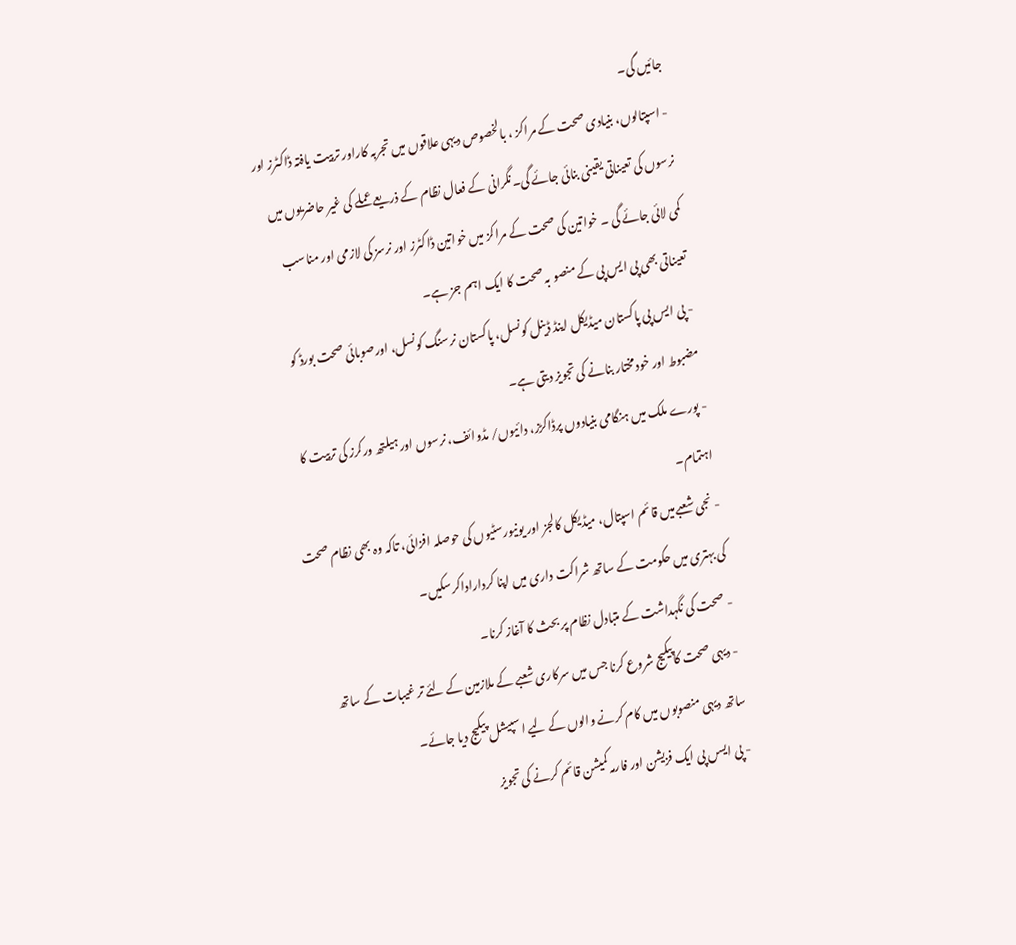جائیں گی۔
- اسپتالوں، بنیادی صحت کے مراکز ، بالخصوص دیہی علاقوں میں تجربہ کاراور تربیت یافتہ ڈاکٹرز اور نرسوں کی تعیناتی یقینی بنائی جائے گی۔نگرانی کے فعال نظام کے ذریعے عملے کی غیر حاضریوں میں کمی لائی جائے گی ۔ خواتین کی صحت کے مراکز میں خواتین ڈاکٹرز اور نرسز کی لازمی اور مناسب تعیناتی بھی پی ایس پی کے منصو بہ صحت کا ایک اہم جز ہے۔
- پی ایس پی پاکستان میڈیکل اینڈ ڈینل کونسل، پاکستان نرسنگ کونسل، اورصوبائی صحت بورڈ کو مضبوط اور خودمختار بنانے کی تجویز دیتی ہے۔
- پورے ملک میں ہنگامی بنیادوں پرڈاکڑز، دائیوں/ مڈوائف، نرسوں اور ہیلتھ ورکرز کی تربیت کا اہتمام۔
- نجی شعبےمیں قائم اسپتال، میڈیکل کالجز اور یونیورسٹیوں کی حوصلہ افزائی، تاکہ وہ بھی نظام صحت کی بہتری میں حکومت کے ساتھ شراکت داری میں اپنا کرداراداکرسکیں۔
- صحت کی نگہداشت کے متبادل نظام پر بحث کا آغاز کرنا۔
- دیہی صحت کاپیکیج شروع کرنا جس میں سرکاری شعبے کے ملازمین کے لئے تر غیبات کے ساتھ ساتھ دیہی منصوبوں میں کام کرنے والوں کے لیے اسپیشل پیکیج دیا جائے۔
- پی ایسں پی ایک فزیشن اور فارمہ کمیشن قائم کرنے کی تجویز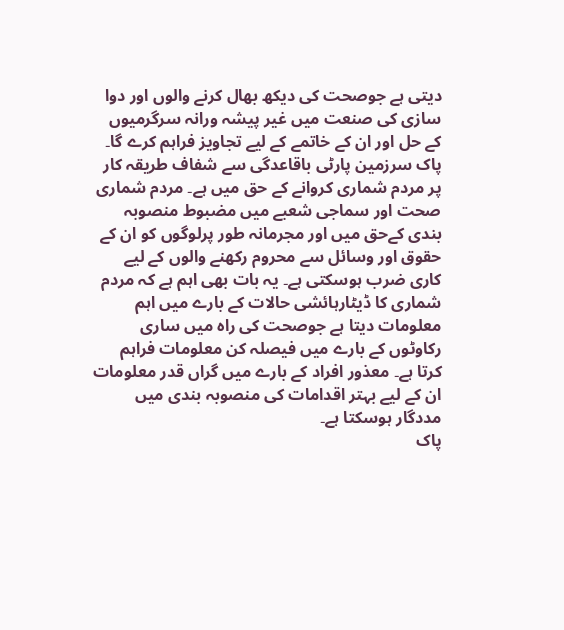دیتی ہے جوصحت کی دیکھ بھال کرنے والوں اور دوا سازی کی صنعت میں غیر پیشہ ورانہ سرگرمیوں کے حل اور ان کے خاتمے کے لیے تجاویز فراہم کرے گا۔
پاک سرزمین پارٹی باقاعدگی سے شفاف طریقہ کار پر مردم شماری کروانے کے حق میں ہے۔ مردم شماری صحت اور سماجی شعبے میں مضبوط منصوبہ بندی کےحق میں اور مجرمانہ طور پرلوگوں کو ان کے حقوق اور وسائل سے محروم رکھنے والوں کے لیے کاری ضرب ہوسکتی ہے۔ یہ بات بھی اہم ہے کہ مردم شماری کا ڈیٹارہائشی حالات کے بارے میں اہم معلومات دیتا ہے جوصحت کی راہ میں ساری رکاوٹوں کے بارے میں فیصلہ کن معلومات فراہم کرتا ہے۔ معذور افراد کے بارے میں گراں قدر معلومات ان کے لیے بہتر اقدامات کی منصوبہ بندی میں مددگار ہوسکتا ہے۔
پاک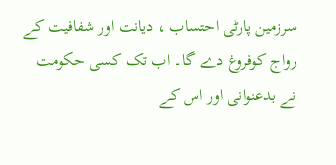سرزمین پارٹی احتساب ، دیانت اور شفافیت کے رواج کوفروغ دے گا۔ اب تک کسی حکومت نے بدعنوانی اور اس کے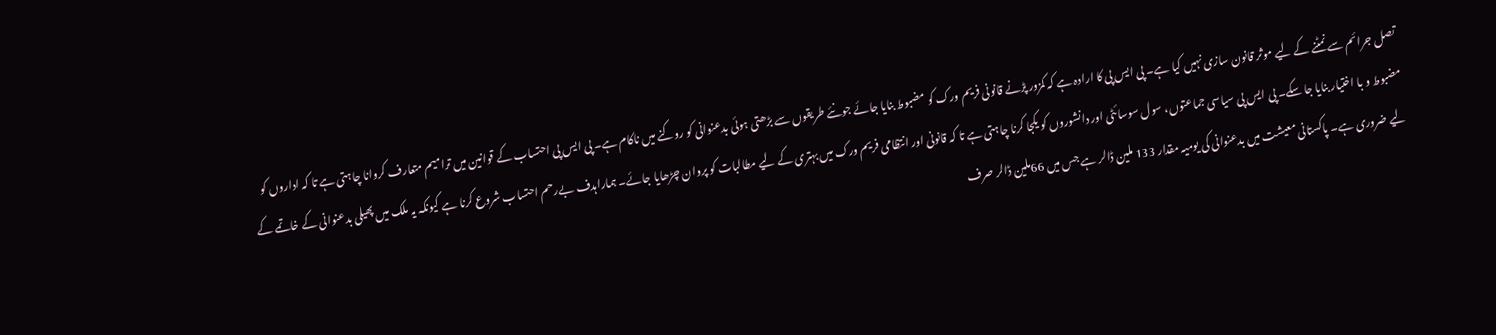تصل جرائم سے نمٹنے کے لیے موثر قانون سازی نہیں کیا ہے۔ پی ایس پی کا ارادہ ہے کہ کمزور پڑنے قانونی فریم ورک کو مضبوط بنایا جائے جونئے طریقوں سے بڑھتی ہوئی بدعنوانی کو روکنے میں ناکام ہے۔ پی ایس پی احتساب کے قوانین میں ترامیم متعارف کروانا چاہتی ہے تا کہ اداروں کو مضبوط و با اختیار بنایا جا سکے۔ پی ایس پی سیاسی جماعتوں، سول سوسائٹی اور دانشوروں کو یکجا کرنا چاہتی ہے تا کہ قانونی اور انتظامی فریم ورک میں بہتری کے لیے مطالبات کو پروان چڑھایا جائے۔ ہماراہدف بےرحم احتساب شروع کرنا ہے کیونکہ یہ ملک میں پھیلی بدعنوانی کے خاتمے کے لیے ضروری ہے۔ پاکستانی معیشت میں بدعنوانی کی یومیہ مقدار 133 ملین ڈالر ہے جس میں 66ملین ڈالر صرف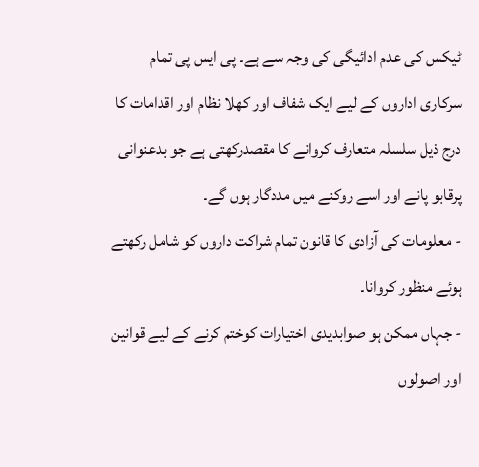ٹیکس کی عدم ادائیگی کی وجہ سے ہے۔ پی ایس پی تمام سرکاری اداروں کے لیے ایک شفاف اور کھلا نظام اور اقدامات کا درج ذیل سلسلہ متعارف کروانے کا مقصدرکھتی ہے جو بدعنوانی پرقابو پانے اور اسے روکنے میں مددگار ہوں گے۔
- معلومات کی آزادی کا قانون تمام شراکت داروں کو شامل رکھتے ہوئے منظور کروانا۔
- جہاں ممکن ہو صوابدیدی اختیارات کوختم کرنے کے لیے قوانین اور اصولوں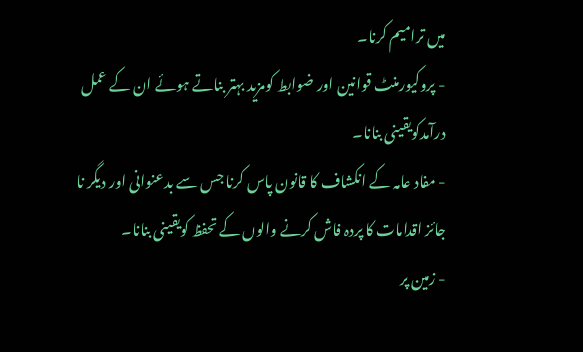میں ترامیم کرنا۔
- پروکیورمنٹ قوانین اور ضوابط کومزید بہتر بناتے ہوئے ان کے عمل درآمدکویقینی بنانا۔
- مفاد عامہ کے انکشاف کا قانون پاس کرنا جس سے بدعنوانی اور دیگر نا جائز اقدامات کا پردہ فاش کرنے والوں کے تحفظ کویقینی بنانا۔
- زمین پر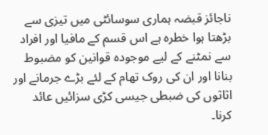ناجائز قبضہ ہماری سوسائٹی میں تیزی سے بڑھتا ہوا خطرہ ہے اس قسم کے مافیا اور افراد سے نمٹنے کے لیے موجودہ قوانین کو مضبوط بنانا اور ان کی روک تھام کے لئے بڑے جرمانے اور اثاثوں کی ضبطی جیسی کڑی سزائیں عائد کرنا۔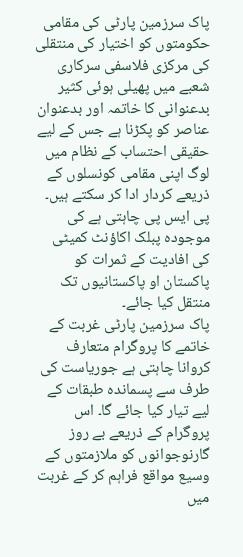پاک سرزمین پارٹی کی مقامی حکومتوں کو اختیار کی منتقلی کی مرکزی فلاسفی سرکاری شعبے میں پھیلی ہوئی کثیر بدعنوانی کا خاتمہ اور بدعنوان عناصر کو پکڑنا ہے جس کے لیے حقیقی احتساب کے نظام میں لوگ اپنی مقامی کونسلوں کے ذریعے کردار ادا کر سکتے ہیں۔ پی ایس پی چاہتی ہے کی موجودہ پبلک اکاؤنٹ کمیٹی کی افادیت کے ثمرات کو پاکستان او پاکستانیوں تک منتقل کیا جائے۔
پاک سرزمین پارٹی غربت کے خاتمے کا پروگرام متعارف کروانا چاہتی ہے جوریاست کی طرف سے پسماندہ طبقات کے لیے تیار کیا جائے گا۔ اس پروگرام کے ذریعے بے روز گارنوجوانوں کو ملازمتوں کے وسیع مواقع فراہم کر کے غربت میں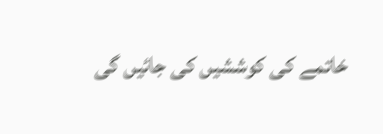خاتمے کی کوششیں کی جائیں گی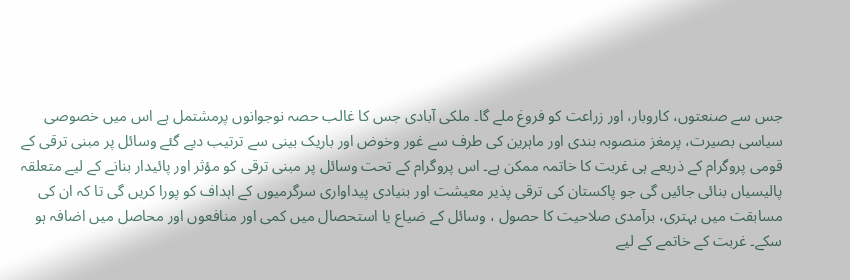جس سے صنعتوں، کاروبار، اور زراعت کو فروغ ملے گا۔ ملکی آبادی جس کا غالب حصہ نوجوانوں پرمشتمل ہے اس میں خصوصی سیاسی بصیرت، پرمغز منصوبہ بندی اور ماہرین کی طرف سے غور وخوض اور باریک بینی سے ترتیب دیے گئے وسائل پر مبنی ترقی کے قومی پروگرام کے ذریعے ہی غربت کا خاتمہ ممکن ہے۔ اس پروگرام کے تحت وسائل پر مبنی ترقی کو مؤثر اور پائیدار بنانے کے لیے متعلقہ پالیسیاں بنائی جائیں گی جو پاکستان کی ترقی پذیر معیشت اور بنیادی پیداواری سرگرمیوں کے اہداف کو پورا کریں گی تا کہ ان کی مسابقت میں بہتری، برآمدی صلاحیت کا حصول ، وسائل کے ضیاع یا استحصال میں کمی اور منافعوں اور محاصل میں اضافہ ہو سکے۔ غربت کے خاتمے کے لیے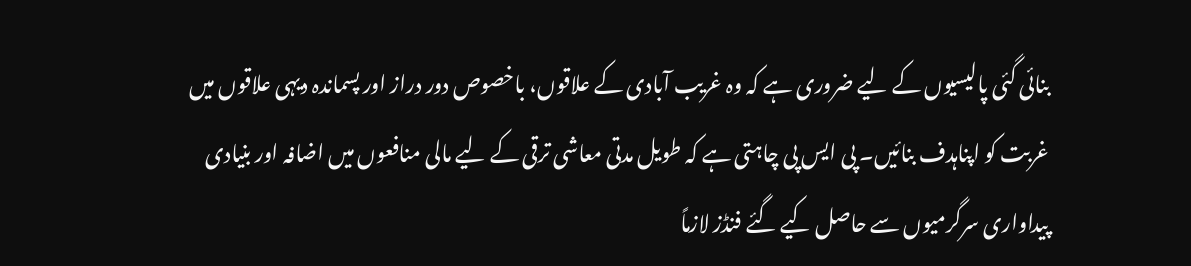بنائی گئی پالیسیوں کے لیے ضروری ہے کہ وہ غریب آبادی کے علاقوں، باخصوص دور دراز اور پسماندہ دیہی علاقوں میں غربت کو اپناہدف بنائیں۔ پی ایس پی چاہتی ہے کہ طویل مدتی معاشی ترقی کے لیے مالی منافعوں میں اضافہ اور بنیادی پیداواری سرگرمیوں سے حاصل کیے گئے فنڈز لازماً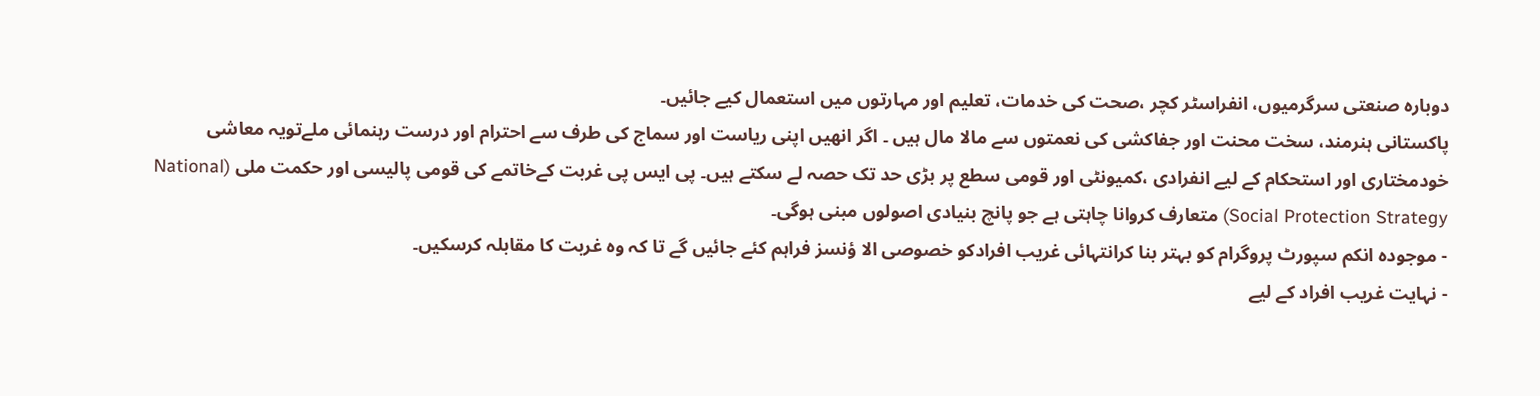دوبارہ صنعتی سرگرمیوں، انفراسٹر کچر ،صحت کی خدمات، تعلیم اور مہارتوں میں استعمال کیے جائیں۔
پاکستانی ہنرمند، سخت محنت اور جفاکشی کی نعمتوں سے مالا مال ہیں ۔ اگر انھیں اپنی ریاست اور سماج کی طرف سے احترام اور درست رہنمائی ملےتویہ معاشی خودمختاری اور استحکام کے لیے انفرادی ،کمیونٹی اور قومی سطع پر بڑی حد تک حصہ لے سکتے ہیں۔ پی ایس پی غربت کےخاتمے کی قومی پالیسی اور حکمت ملی (National Social Protection Strategy) متعارف کروانا چاہتی ہے جو پانچ بنیادی اصولوں مبنی ہوگی۔
- موجودہ انکم سپورٹ پروگرام کو بہتر بنا کرانتہائی غریب افرادکو خصوصی الا ؤنسز فراہم کئے جائیں گے تا کہ وہ غربت کا مقابلہ کرسکیں۔
- نہایت غریب افراد کے لیے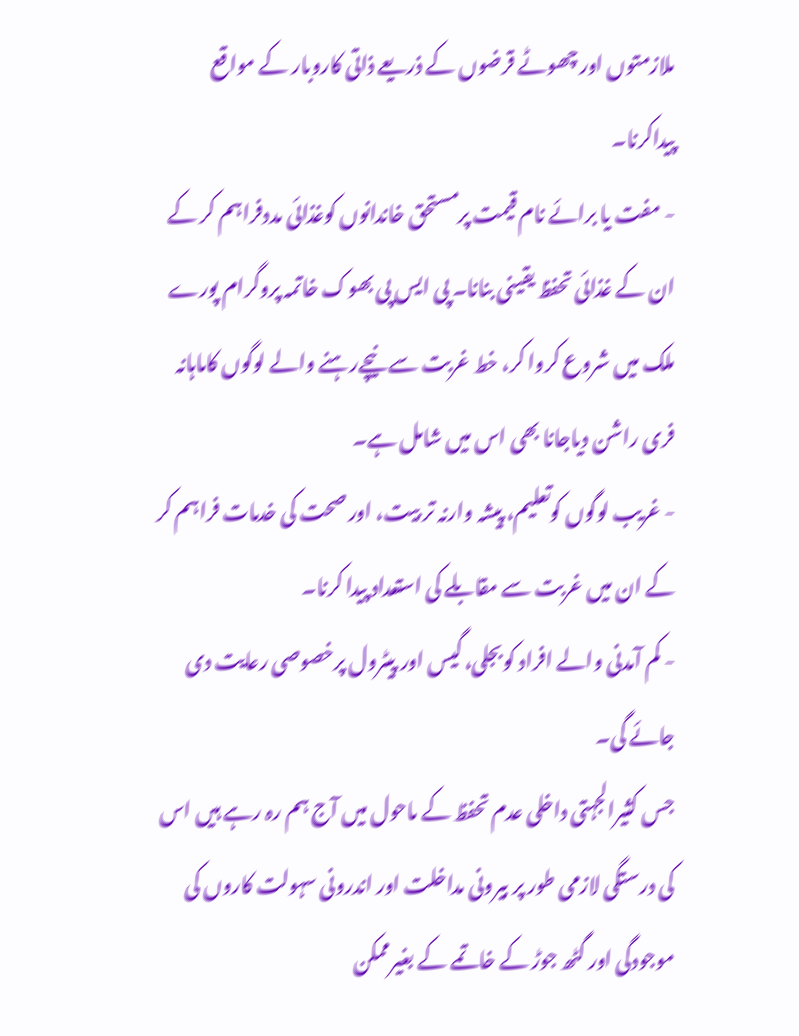ملازمتوں اور چھوٹے قرضوں کے ذریعے ذاتی کاروبار کے مواقع پیداکرنا۔
- مفت یا برائے نام قیمت پرمستحق خاندانوں کوغذائی مددفراہم کر کے ان کے غذائی تحفظ یقینی بنانا۔ پی ایس پی بھوک خاتمہ پروگرام پورے ملک میں شروع کروا کر، خط غربت سے نیچےرہنے والے لوگوں کاماہانہ فری راشن دیاجانا بھی اس میں شامل ہے۔
- غریب لوگوں کوتعلیم، پیشہ وارنہ تر بیت، اور صحت کی خدمات فراہم کر کے ان میں غربت سے مقابلے کی استعداد پیدا کرنا۔
- کم آمدنی والے افراد کوبجلی، گیس اور پیٹرول پرخصوصی رعایت دی جائے گی۔
جس کثیرالجہتی داخلی عدم تحفظ کے ماحول میں آج ہم رہ رہے ہیں اس کی درستگی لازمی طور پر بیرونی مداخلت اور اندرونی سہولت کاروں کی موجودگی اور گٹھ جوڑ کے خاتمے کے بغیرممکن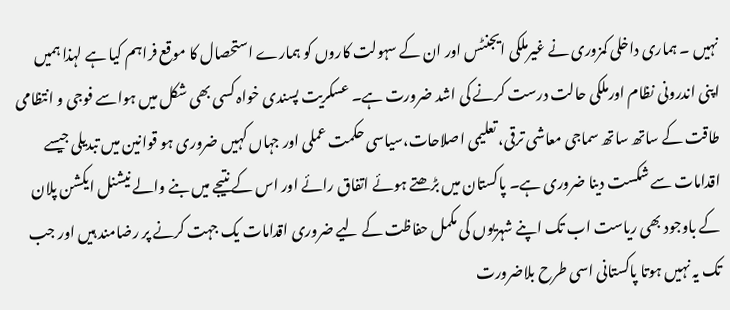نہیں ۔ ہماری داخلی کمزوری نے غیرملکی ایجنٹس اور ان کے سہولت کاروں کو ہمارے استحصال کا موقع فراہم کیا ہے لہذا ہمیں اپنی اندرونی نظام اورملکی حالت درست کرنے کی اشد ضرورت ہے۔ عسکریت پسندی خواہ کسی بھی شکل میں ہواسے فوجی و انتظامی طاقت کے ساتھ ساتھ سماجی معاشی ترقی، تعلیمی اصلاحات،سیاسی حکمت عملی اور جہاں کہیں ضروری ہو قوانین میں تبدیلی جیسے اقدامات سے شکست دینا ضروری ہے۔ پاکستان میں بڑھتے ہوئے اتفاق رائے اور اس کے نتیجے میں بنے والے نیشنل ایکشن پلان کے باوجود بھی ریاست اب تک اپنے شہریوں کی مکمل حفاظت کے لیے ضروری اقدامات یک جہت کرنے پر رضامند ہیں اور جب تک یہ نہیں ہوتا پاکستانی اسی طرح بلاضرورت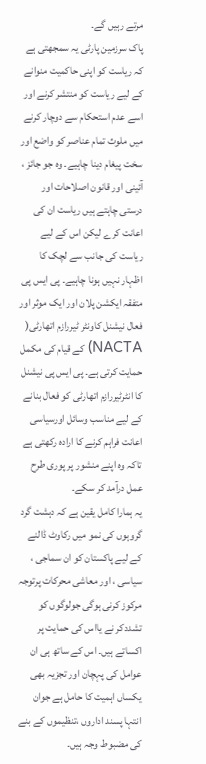مرتے رہیں گے۔
پاک سرزمین پارٹی یہ سمجھتی ہے کہ ریاست کو اپنی حاکمیت منوانے کے لیے ریاست کو منتشر کرنے اور اسے عدم استحکام سے دوچار کرنے میں ملوث تمام عناصر کو واضع اور سخت پیغام دینا چاہیے۔ وہ جو جائز ، آئینی اور قانون اصلاحات اور درستی چاہتے ہیں ریاست ان کی اعانت کرے لیکن اس کے لیے ریاست کی جانب سے لچک کا اظہار نہیں ہونا چاہیے۔ پی ایس پی متفقہ ایکشن پلان اور ایک موثر اور فعال نیشنل کاونٹر ٹیررازم اتھارٹی( NACTA) کے قیام کی مکمل حمایت کرتی ہے۔ پی ایس پی نیشنل کا انٹرٹیررازم اتھارٹی کو فعال بنانے کے لیے مناسب وسائل اورسیاسی اعانت فراہم کرنے کا ارادہ رکھتی ہے تاکہ وہ اپنے منشور پر پوری طرح عمل درآمد کر سکے۔
یہ ہمارا کامل یقین ہے کہ دہشت گرد گروہوں کی نمو میں رکاوٹ ڈالنے کے لیے پاکستان کو ان سماجی ، سیاسی ، اور معاشی محرکات پرتوجہ مرکوز کرنی ہوگی جولوگوں کو تشددکر نے یااس کی حمایت پر اکساتے ہیں۔ اس کے ساتھ ہی ان عوامل کی پہچان اور تجزیہ بھی یکساں اہمیت کا حامل ہے جوان انتہا پسند اداروں ،تنظیموں کے بنے کی مضبوط وجہ ہیں۔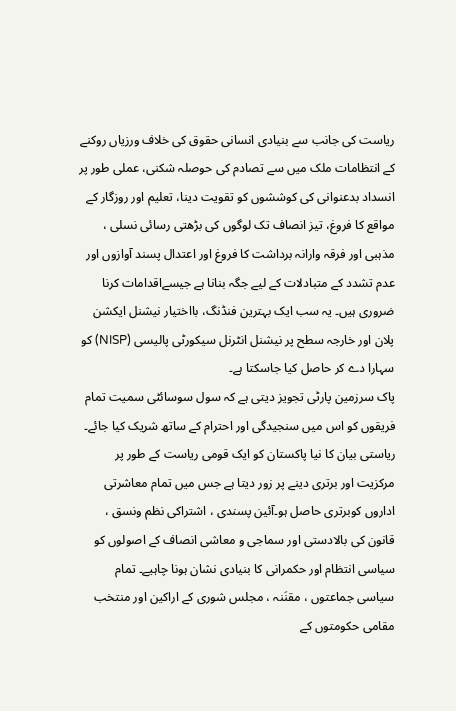ریاست کی جانب سے بنیادی انسانی حقوق کی خلاف ورزیاں روکنے کے انتظامات ملک میں سے تصادم کی حوصلہ شکنی، عملی طور پر انسداد بدعنوانی کی کوششوں کو تقویت دینا، تعلیم اور روزگار کے مواقع کا فروغ، تیز انصاف تک لوگوں کی بڑھتی رسائی نسلی ، مذہبی اور فرقہ وارانہ برداشت کا فروغ اور اعتدال پسند آوازوں اور عدم تشدد کے متبادلات کے لیے جگہ بنانا ہے جیسےاقدامات کرنا ضروری ہیں۔ یہ سب ایک بہترین فنڈنگ، بااختیار نیشنل ایکشن پلان اور خارجہ سطح پر نیشنل انٹرنل سیکورٹی پالیسی (NISP) کو سہارا دے کر حاصل کیا جاسکتا ہے۔
پاک سرزمین پارٹی تجویز دیتی ہے کہ سول سوسائٹی سمیت تمام فریقوں کو اس میں سنجیدگی اور احترام کے ساتھ شریک کیا جائے۔ ریاستی بیان کا نیا پاکستان کو ایک قومی ریاست کے طور پر مرکزیت اور برتری دینے پر زور دیتا ہے جس میں تمام معاشرتی اداروں کوبرتری حاصل ہو۔آئین پسندی ، اشتراکی نظم ونسق ، قانون کی بالادستی اور سماجی و معاشی انصاف کے اصولوں کو سیاسی انتظام اور حکمرانی کا بنیادی نشان ہونا چاہیے۔ تمام سیاسی جماعتوں ، مقنَنہ ، مجلس شوری کے اراکین اور منتخب مقامی حکومتوں کے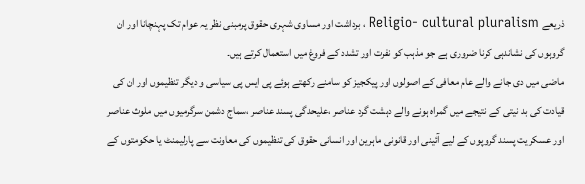ذریعے Religio- cultural pluralism ، برداشت اور مساوی شہری حقوق پرمبنی نظر یہ عوام تک پہنچانا اور ان گروہوں کی نشاندہی کرنا ضروری ہے جو مذہب کو نفرت اور تشدد کے فروغ میں استعمال کرتے ہیں۔
ماضی میں دی جانے والے عام معافی کے اصولوں اور پیکجیز کو سامنے رکھتے ہوئے پی ایس پی سیاسی و دیگر تنظیموں اور ان کی قیادت کی بد نیتی کے نتیجے میں گمراہ ہونے والے دہشت گرد عناصر ،علیحدگی پسند عناصر ،سماج دشمن سرگرمیوں میں ملوث عناصر اور عسکریت پسند گروپوں کے لیے آئینی اور قانونی ماہرین اور انسانی حقوق کی تنظیموں کی معاونت سے پارلیمنٹ یا حکومتوں کے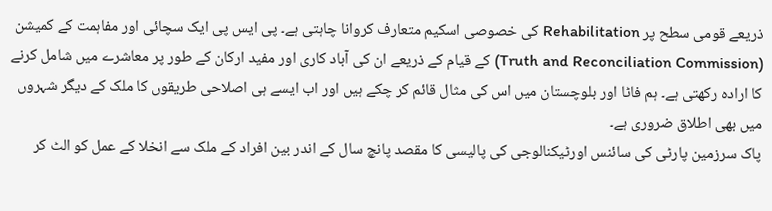ذریعے قومی سطح پر Rehabilitation کی خصوصی اسکیم متعارف کروانا چاہتی ہے۔ پی ایس پی ایک سچائی اور مفاہمت کے کمیشن (Truth and Reconciliation Commission) کے قیام کے ذریعے ان کی آباد کاری اور مفید ارکان کے طور پر معاشرے میں شامل کرنے کا ارادہ رکھتی ہے۔ ہم فاٹا اور بلوچستان میں اس کی مثال قائم کر چکے ہیں اور اب ایسے ہی اصلاحی طریقوں کا ملک کے دیگر شہروں میں بھی اطلاق ضروری ہے۔
پاک سرزمین پارٹی کی سائنس اورٹیکنالوجی کی پالیسی کا مقصد پانچ سال کے اندر بین افراد کے ملک سے انخلا کے عمل کو الٹ کر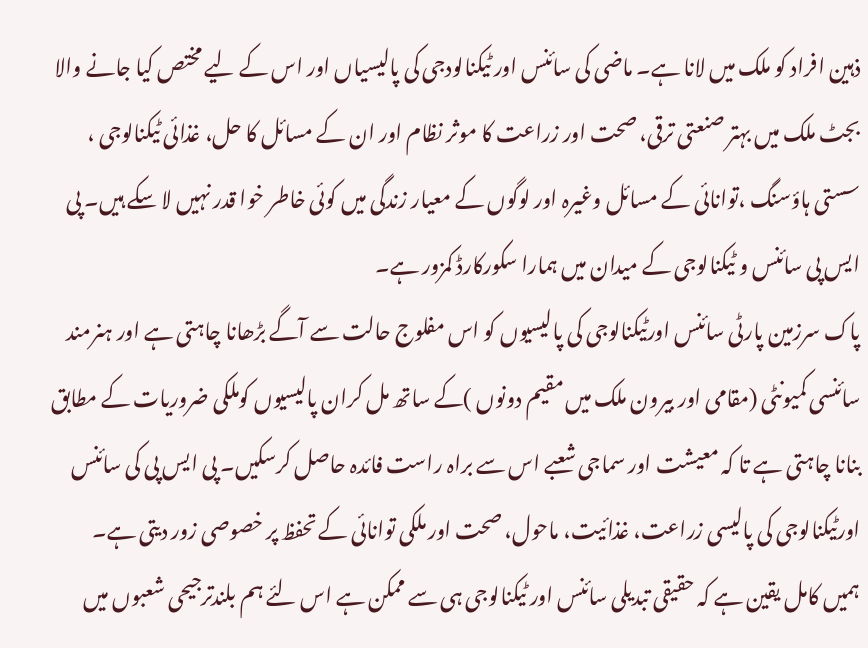ذہین افراد کو ملک میں لانا ہے۔ ماضی کی سائنس اور ٹیکنالودجی کی پالیسیاں اور اس کے لیے مختص کیا جانے والا بجٹ ملک میں بہتر صنعتی ترقی، صحت اور زراعت کا موثر نظام اور ان کے مسائل کا حل، غذائی ٹیکنالوجی ، سستی ہاؤسنگ ،توانائی کے مسائل وغیرہ اور لوگوں کے معیار زندگی میں کوئی خاطر خوا قدر نہیں لا سکے ہیں۔ پی ایس پی سائنس و ٹیکنالوجی کے میدان میں ہمارا سکورکارڈ کمزور ہے۔
پاک سرزمین پارٹی سائنس اورٹیکنالوجی کی پالیسیوں کو اس مفلوج حالت سے آگے بڑھانا چاہتی ہے اور ہنرمند سائنسی کمیونٹی (مقامی اور بیرون ملک میں مقیم دونوں )کے ساتھ مل کران پالیسیوں کوملکی ضروریات کے مطابق بنانا چاہتی ہے تا کہ معیشت اور سماجی شعبے اس سے براہ راست فائدہ حاصل کرسکیں۔ پی ایس پی کی سائنس اورٹیکنالوجی کی پالیسی زراعت، غذائیت، ماحول، صحت اور ملکی توانائی کے تحفظ پر خصوصی زور دیتی ہے۔
ہمیں کامل یقین ہے کہ حقیقی تبدیلی سائنس اور ٹیکنالوجی ہی سے ممکن ہے اس لئے ہم بلندترجیحی شعبوں میں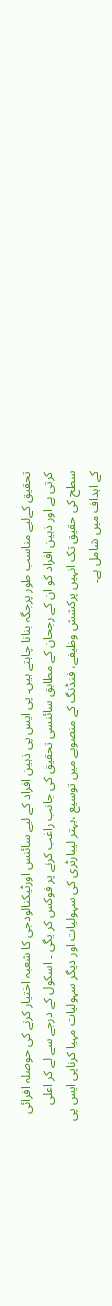تحقیق کےلیے مناسب طور پرجگہ بنانا چاہتے ہیں۔ پی ایس پی ذہین افراد کے لیے سائنس اورٹیکنالودجی کا شعبہ اختیار کرنے کی حوصلہ افرائی کرتی ہے اور ذہین افراد کو ان کے رجحان کے مطابق سائنسی تحقیق کی جانب راغب کرنے پر فوکس کر یگی ۔ اسکول کے درجے سے لے کر اعلی سطح کی حقیق تک انہیں پرکشش وظیفے، فنڈنگ کے منصوبے میں توسیع ،بہتر لیبارٹری کی سہولیات اور دیگر سہولیات مہیا کرناپی ایس پی کے اہداف میں شامل ہے۔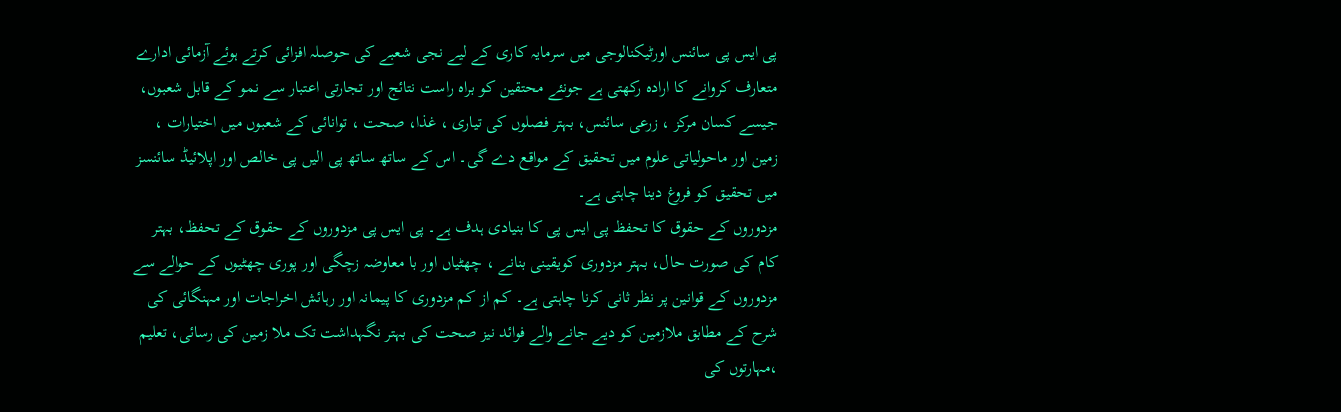پی ایس پی سائنس اورٹیکنالوجی میں سرمایہ کاری کے لیے نجی شعبے کی حوصلہ افزائی کرتے ہوئے آزمائی ادارے متعارف کروانے کا ارادہ رکھتی ہے جونئے محتقین کو براہ راست نتائج اور تجارتی اعتبار سے نمو کے قابل شعبوں، جیسے کسان مرکز ، زرعی سائنس، بہتر فصلوں کی تیاری ، غذا، صحت ، توانائی کے شعبوں میں اختیارات ، زمین اور ماحولیاتی علوم میں تحقیق کے مواقع دے گی۔ اس کے ساتھ ساتھ پی الیں پی خالص اور اپلائیڈ سائنسز میں تحقیق کو فروغ دینا چاہتی ہے۔
مزدوروں کے حقوق کا تحفظ پی ایس پی کا بنیادی ہدف ہے۔ پی ایس پی مزدوروں کے حقوق کے تحفظ، بہتر کام کی صورت حال، بہتر مزدوری کویقینی بنانے ، چھٹیاں اور با معاوضہ زچگی اور پوری چھٹیوں کے حوالے سے مزدوروں کے قوانین پر نظر ثانی کرنا چاہتی ہے۔ کم از کم مزدوری کا پیمانہ اور رہائش اخراجات اور مہنگائی کی شرح کے مطابق ملازمین کو دیے جانے والے فوائد نیز صحت کی بہتر نگہداشت تک ملا زمین کی رسائی، تعلیم ،مہارتوں کی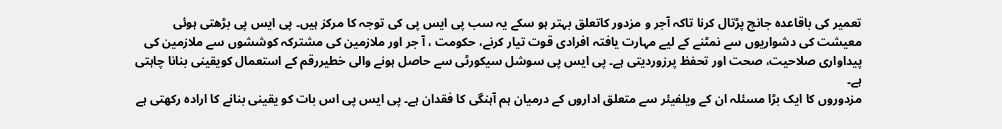تعمیر کی باقاعدہ جانچ پڑتال کرنا تاکہ آجر و مزدور کاتعلق بہتر ہو سکے یہ سب پی ایس پی کی توجہ کا مرکز ہیں۔ پی ایس پی بڑھتی ہوئی معیشت کی دشواریوں سے نمٹنے کے لیے مہارت یافتہ افرادی قوت تیار کرنے، حکومت ، آ جر اور ملازمین کی مشترکہ کوششوں سے ملازمین کی پیداواری صلاحیت، صحت اور تحفظ پرزوردیتی ہے۔ پی ایس پی سوشل سیکورٹی سے حاصل ہونے والی خطیررقم کے استعمال کویقینی بنانا چاہتی ہے۔
مزدوروں کا ایک بڑا مسئلہ ان کے ویلفیئر سے متعلق اداروں کے درمیان ہم آہنگی کا فقدان ہے۔ پی ایس پی اس بات کو یقینی بنانے کا ارادہ رکھتی ہے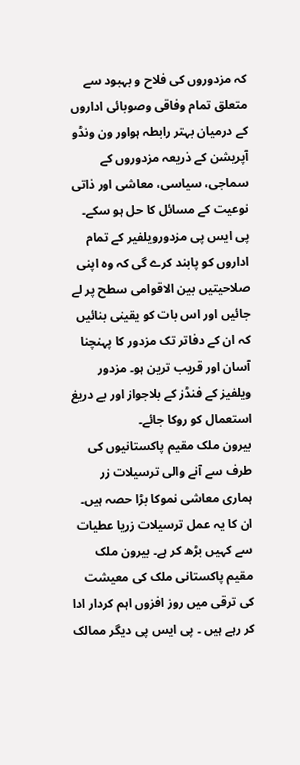کہ مزدوروں کی فلاح و بہبود سے متعلق تمام وفاقی وصوبائی اداروں کے درمیان بہتر رابطہ ہواور ون ونڈو آپریشن کے ذریعہ مزدوروں کے سماجی، سیاسی، معاشی اور ذاتی نوعیت کے مسائل کا حل ہو سکے۔ پی ایس پی مزدورویلفیر کے تمام اداروں کو پابند کرے گی کہ وہ اپنی صلاحیتیں بین الاقوامی سطح پر لے جائیں اور اس بات کو یقینی بنائیں کہ ان کے دفاتر تک مزدور کا پہنچنا آسان اور قریب ترین ہو۔ مزدور ویلفیز کے فنڈز کے بلاجواز اور بے دریغ استعمال کو روکا جائے۔
بیرون ملک مقیم پاکستانیوں کی طرف سے آنے والی ترسیلات زر ہماری معاشی نموکا بڑا حصہ ہیں۔ ان کا یہ عمل ترسیلات زریا عطیات سے کہیں بڑھ کر ہے۔ بیرون ملک مقیم پاکستانی ملک کی معیشت کی ترقی میں روز افزوں اہم کردار ادا کر رہے ہیں ۔ پی ایس پی دیگر ممالک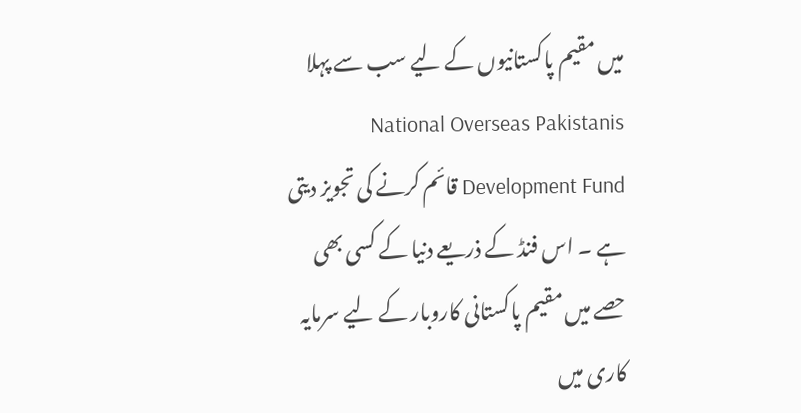میں مقیم پاکستانیوں کے لیے سب سے پہلا National Overseas Pakistanis Development Fund قائم کرنے کی تجویز دیتی ہے ۔ اس فنڈ کے ذریعے دنیا کے کسی بھی حصے میں مقیم پاکستانی کاروبار کے لیے سرمایہ کاری میں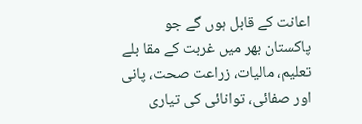اعانت کے قابل ہوں گے جو پاکستان بھر میں غربت کے مقا بلے تعلیم، مالیات، زراعت صحت، پانی اور صفائی، توانائی کی تیاری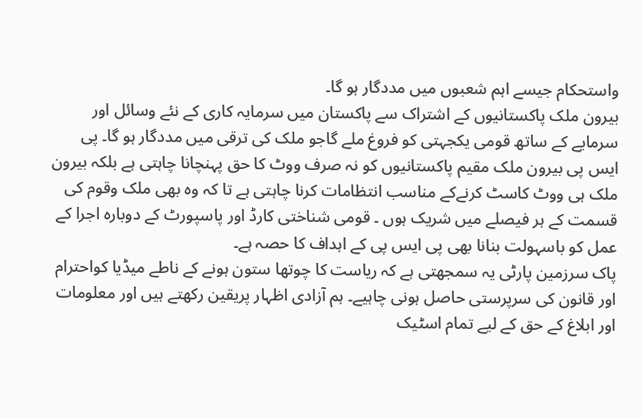واستحکام جیسے اہم شعبوں میں مددگار ہو گا۔
بیرون ملک پاکستانیوں کے اشتراک سے پاکستان میں سرمایہ کاری کے نئے وسائل اور سرمایے کے ساتھ قومی یکجہتی کو فروغ ملے گاجو ملک کی ترقی میں مددگار ہو گا۔ پی ایس پی بیرون ملک مقیم پاکستانیوں کو نہ صرف ووٹ کا حق پہنچانا چاہتی ہے بلکہ بیرون ملک ہی ووٹ کاسٹ کرنےکے مناسب انتظامات کرنا چاہتی ہے تا کہ وہ بھی ملک وقوم کی قسمت کے ہر فیصلے میں شریک ہوں ۔ قومی شناختی کارڈ اور پاسپورٹ کے دوبارہ اجرا کے عمل کو باسہولت بنانا بھی پی ایس پی کے اہداف کا حصہ ہے۔
پاک سرزمین پارٹی یہ سمجھتی ہے کہ ریاست کا چوتھا ستون ہونے کے ناطے میڈیا کواحترام اور قانون کی سرپرستی حاصل ہونی چاہیے۔ ہم آزادی اظہار پریقین رکھتے ہیں اور معلومات اور ابلاغ کے حق کے لیے تمام اسٹیک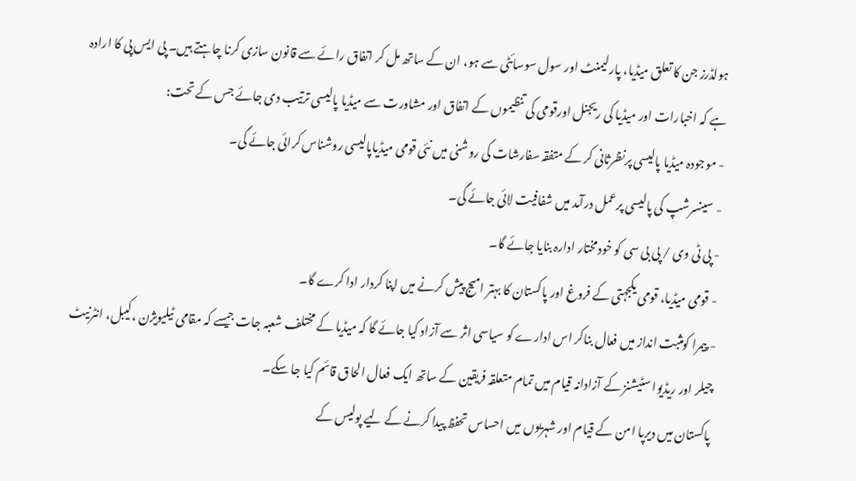ہولڈرز جن کا تعلق میڈیا، پارلیمنٹ اور سول سوسائٹی سے ہو، ان کے ساتھ مل کر اتفاق رائے سے قانون سازی کرنا چاہتے ہیں۔ پی ایس پی کا ارادہ ہے کہ اخبارات اور میڈیا کی ریجنل اورقومی کی تنظیموں کے اتفاق اور مشاورت سے میڈیا پالیسی ترتیب دی جائے جس کے تحت:
- موجودہ میڈیا پالیسی پرنظرثانی کر کے متفقہ سفارشات کی روشنی میں نئی قومی میڈیاپالیسی روشناس کرائی جائے گی۔
- سینسرشپ کی پالیسی پرعمل درآمد میں شفافیت لائی جائے گی۔
- پی ٹی وی / پی بی سی کو خودمختار ادارہ بنایا جائے گا۔
- قومی میڈیا، قومی یکجہتی کے فروغ اور پاکستان کا بہتر امیج پیش کرنے میں اپنا کردار ادا کرے گا۔
- پیمرا کومثبت انداز میں فعال بناکر اس ادارے کو سیاسی اثر سے آزاد کیا جائے گا کہ میڈیا کے مختلف شعبہ جات جیسے کہ مقامی ٹیلیویژن ،کیبل، انٹرنیٹ چیلر اور ریڈیوا سٹیشنز کے آزادانہ قیام میں تمام متعلقہ فریقین کے ساتھ ایک فعال الحاق قائم کیا جا سکے۔
پاکستان میں دیرپا امن کے قیام اور شہریوں میں احساس تحفظ پیدا کرنے کے لیے پولیس کے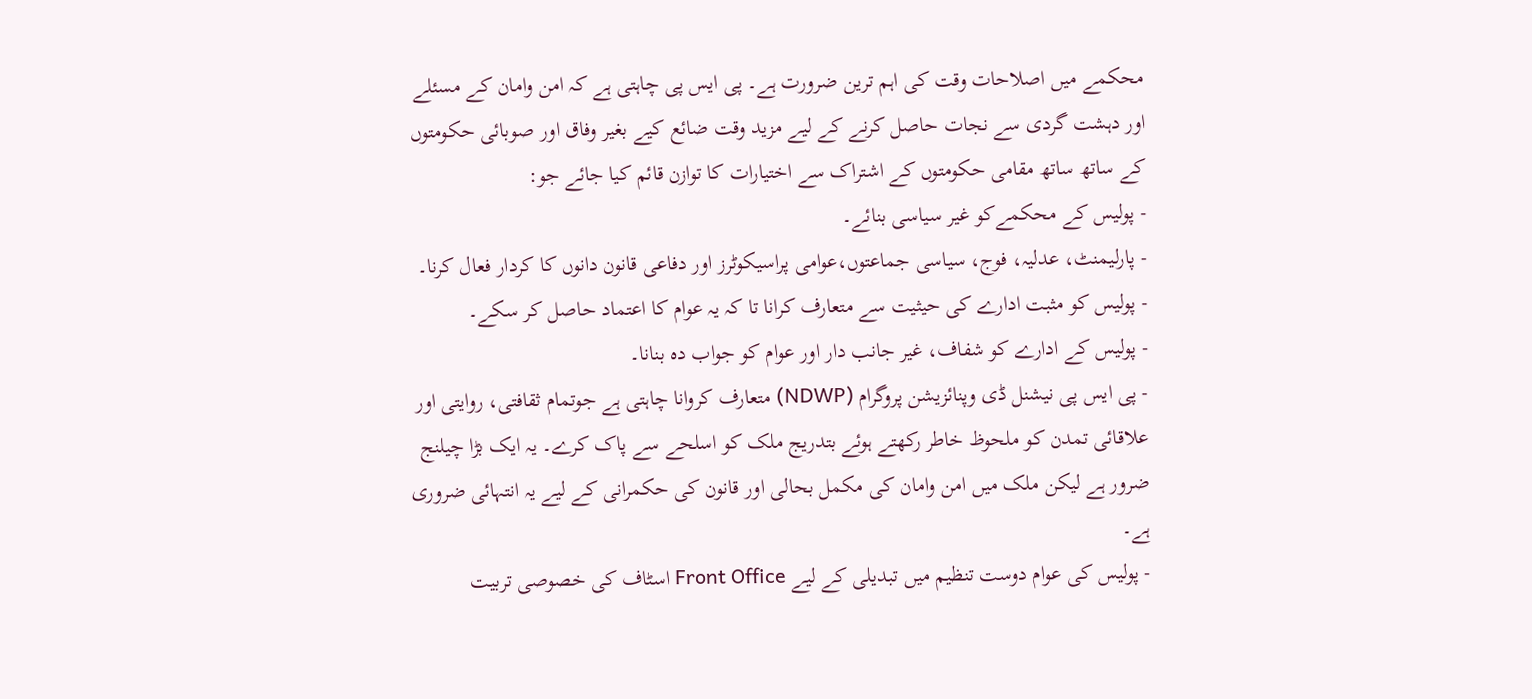محکمے میں اصلاحات وقت کی اہم ترین ضرورت ہے۔ پی ایس پی چاہتی ہے کہ امن وامان کے مسئلے اور دہشت گردی سے نجات حاصل کرنے کے لیے مزید وقت ضائع کیے بغیر وفاق اور صوبائی حکومتوں کے ساتھ ساتھ مقامی حکومتوں کے اشتراک سے اختیارات کا توازن قائم کیا جائے جو:
- پولیس کے محکمےکو غیر سیاسی بنائے۔
- پارلیمنٹ، عدلیہ، فوج، سیاسی جماعتوں،عوامی پراسیکوٹرز اور دفاعی قانون دانوں کا کردار فعال کرنا۔
- پولیس کو مثبت ادارے کی حیثیت سے متعارف کرانا تا کہ یہ عوام کا اعتماد حاصل کر سکے۔
- پولیس کے ادارے کو شفاف، غیر جانب دار اور عوام کو جواب دہ بنانا۔
- پی ایس پی نیشنل ڈی وپنائزیشن پروگرام (NDWP) متعارف کروانا چاہتی ہے جوتمام ثقافتی، روایتی اور علاقائی تمدن کو ملحوظ خاطر رکھتے ہوئے بتدریج ملک کو اسلحے سے پاک کرے۔ یہ ایک بڑا چیلنج ضرور ہے لیکن ملک میں امن وامان کی مکمل بحالی اور قانون کی حکمرانی کے لیے یہ انتہائی ضروری ہے۔
- پولیس کی عوام دوست تنظیم میں تبدیلی کے لیے Front Office اسٹاف کی خصوصی تربیت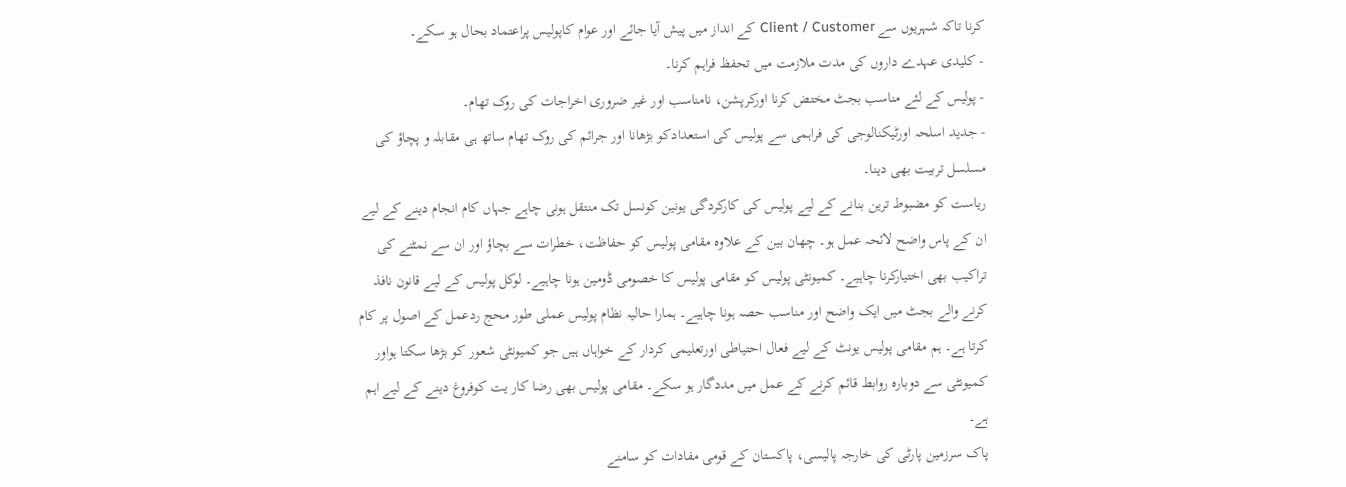کرنا تاکہ شہریوں سے Client / Customer کے انداز میں پیش آیا جائے اور عوام کاپولیس پراعتماد بحال ہو سکے۔
- کلیدی عہدے داروں کی مدت ملازمت میں تحفظ فراہم کرنا۔
- پولیس کے لئے مناسب بجٹ مختض کرنا اورکرپشن، نامناسب اور غیر ضروری اخراجات کی روک تھام۔
- جدید اسلحہ اورٹیکنالوجی کی فراہمی سے پولیس کی استعدادکو بڑھانا اور جرائم کی روک تھام ساتھ ہی مقابلہ و پچاؤ کی مسلسل تربیت بھی دینا۔
ریاست کو مضبوط ترین بنانے کے لیے پولیس کی کارکردگی یونین کونسل تک منتقل ہونی چاہے جہاں کام انجام دینے کے لیے ان کے پاس واضح لائحہ عمل ہو۔ چھان بین کے علاوہ مقامی پولیس کو حفاظت، خطرات سے بچاؤ اور ان سے نمٹنے کی تراکیب بھی اختیارکرنا چاہیے۔ کمیونٹی پولیس کو مقامی پولیس کا خصومی ڈومین ہونا چاہیے۔ لوکل پولیس کے لیے قانون نافذ کرنے والے بجٹ میں ایک واضح اور مناسب حصہ ہونا چاہیے۔ ہمارا حالیہ نظام پولیس عملی طور محج ردعمل کے اصول پر کام کرتا ہے۔ ہم مقامی پولیس یونٹ کے لیے فعال احتیاطی اورتعلیمی کردار کے خواہاں ہیں جو کمیونٹی شعور کو بڑھا سکتا ہواور کمیونٹی سے دوباره روابط قائم کرنے کے عمل میں مددگار ہو سکے۔ مقامی پولیس بھی رضا کار یت کوفروغ دینے کے لیے اہم ہے۔
پاک سرزمین پارٹی کی خارجہ پالیسی، پاکستان کے قومی مفادات کو سامنے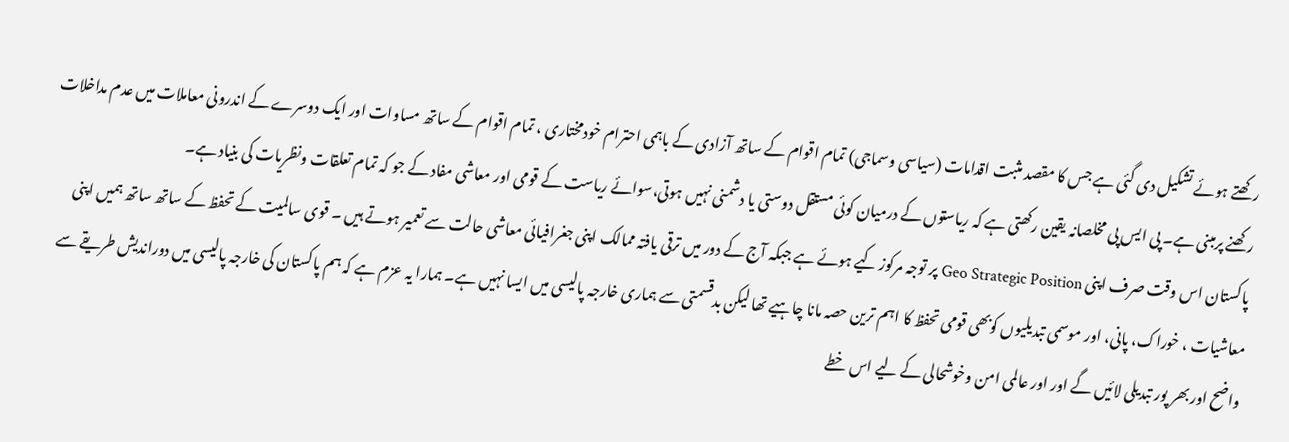رکھتے ہوئے تشکیل دی گئی ہے جس کا مقصد مثبت اقدامات (سیاسی وسماجی) تمام اقوام کے ساتھ آزادی کے باہمی احترام خودمختاری ، تمام اقوام کے ساتھ مساوات اور ایک دوسرے کے اندرونی معاملات میں عدم مداخلات رکھنے پرمبنی ہے۔ پی ایس پی مخلصانہ یقین رکھتی ہے کہ ریاستوں کے درمیان کوئی مستقل دوستی یا دشمنی نہیں ہوتی،سوائے ریاست کے قومی اور معاشی مفاد کے جو کہ تمام تعلقات ونظریات کی بنیاد ہے۔
پاکستان اس وقت صرف اپنی Geo Strategic Position پر توجہ مرکوز کیے ہوئے ہے جبکہ آج کے دور میں ترقی یافتہ ممالک اپنی جغرافیائی معاشی حالت سے تعمیر ہوتے ہیں ۔ قوی سالمیت کے تحفظ کے ساتھ ساتھ ہمیں اپنی معاشیات ، خوراک، پانی، اور موسمی تبدیلیوں کوبھی قومی تحفظ کا اہم ترین حصہ مانا چاہیے تھا لیکن بدقسمتی سے ہماری خارجہ پالیسی میں ایسا نہیں ہے۔ ہمارا یہ عزم ہے کہ ہم پاکستان کی خارجہ پالیسی میں دوراندیش طریقے سے واضح اور بھر پور تبدیلی لائیں گے اور اور عالمی امن وخوشحالی کے لیے اس خطے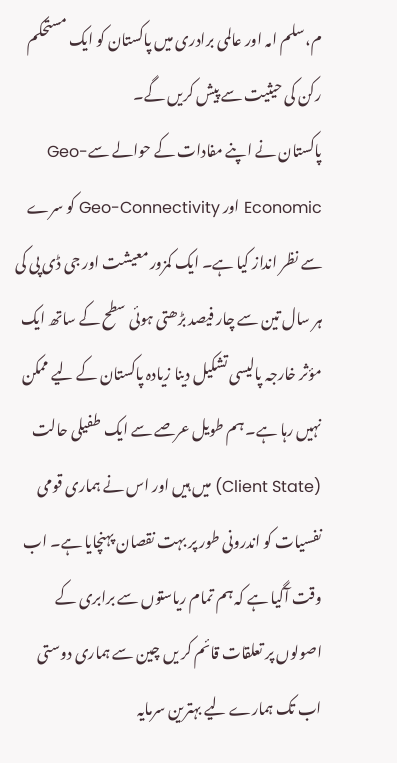م،سلم امہ اور عالمی برادری میں پاکستان کو ایک مستحکم رکن کی حیثیت سے پیش کریں گے۔
پاکستان نے اپنے مفادات کے حوالے سےGeo-Economic اور Geo-Connectivity کو سرے سے نظر انداز کیا ہے۔ ایک کمزور معیشت اور جی ڈی پی کی ہر سال تین سے چار فیصد بڑھتی ہوئی سطح کے ساتھ ایک مؤثر خارجہ پالیسی تشکیل دینا زیادہ پاکستان کے لیے ممکن نہیں رہا ہے۔ ہم طویل عرصے سے ایک طفیلی حالت (Client State) میں ہیں اور اس نے ہماری قومی نفسیات کو اندرونی طور پر بہت نقصان پہنچایا ہے۔ اب وقت آگیا ہے کہ ہم تمام ریاستوں سے برابری کے اصولوں پر تعلقات قائم کر یں چین سے ہماری دوستی اب تک ہمارے لیے بہترین سرمایہ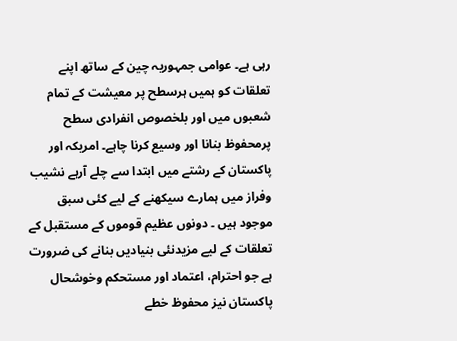رہی ہے۔ عوامی جمہوریہ چین کے ساتھ اپنے تعلقات کو ہمیں ہرسطح پر معیشت کے تمام شعبوں میں اور بلخصوص انفرادی سطح پرمحفوظ بنانا اور وسیع کرنا چاہے۔ امریکہ اور پاکستان کے رشتے میں ابتدا سے چلے آرہے نشیب وفراز میں ہمارے سیکھنے کے لیے کئی سبق موجود ہیں ۔ دونوں عظیم قوموں کے مستقبل کے تعلقات کے لیے مزیدنئی بنیادیں بنانے کی ضرورت ہے جو احترام، اعتماد اور مستحکم وخوشحال پاکستان نیز محفوظ خطے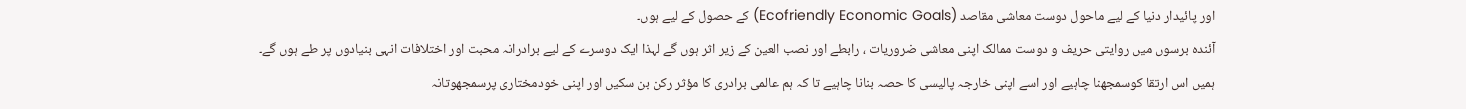اور پائیدار دنیا کے لیے ماحول دوست معاشی مقاصد (Ecofriendly Economic Goals) کے حصول کے لیے ہوں۔
آئندہ برسوں میں روایتی حریف و دوست ممالک اپنی معاشی ضروریات ، رابطے اور نصب العین کے زیر اثر ہوں گے لہذا ایک دوسرے کے لیے برادرانہ محبت اور اختلافات انہی بنیادوں پر طے ہوں گے۔ ہمیں اس ارتقا کوسمجھنا چاہیے اور اسے اپنی خارجہ پالیسی کا حصہ بنانا چاہیے تا کہ ہم عالمی برادری کا مؤثر رکن بن سکیں اور اپنی خودمختاری پرسمجھوتانہ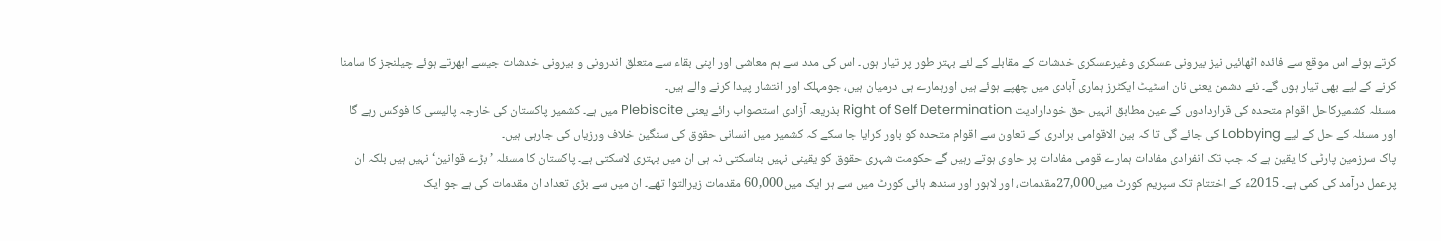کرتے ہوئے اس موقع سے فائدہ اٹھائیں نیز بیرونی عسکری وغیرعسکری خدشات کے مقابلے کے لئے بہتر طور پر تیار ہوں۔ اس کی مدد سے ہم معاشی اور اپنی بقاء سے متعلق اندرونی و بیرونی خدشات جیسے ابھرتے ہوئے چیلنجز کا سامنا کرنے کے لیے بھی تیار ہوں گے۔ نئے دشمن یعنی نان اسٹیٹ ایکٹرز ہماری آبادی میں چھپے ہوئے ہیں اورہمارے ہی درمیان ہیں، جومہلک اور انتشار پیدا کرنے والے ہیں۔
مسئلہ کشمیرکاحل اقوام متحدہ کی قراردادوں کے عین مطابق انہیں حق خودارادیت Right of Self Determination بذریعہ آزادی استصواب رائے یعنی Plebiscite میں ہے۔ کشمیر پاکستان کی خارجہ پالیسی کا فوکس رہے گا اور مسئلہ کے حل کے لیے Lobbying کی جائے گی تا کہ بین الاقوامی برادری کے تعاون سے اقوام متحدہ کو باور کرایا جا سکے کہ کشمیر میں انسانی حقوق کی سنگین خلاف ورزیاں کی جارہی ہیں۔
پاک سرزمین پارٹی کا یقین ہے کہ جب تک انفرادی مفادات ہمارے قومی مفادات پر حاوی ہوتے رہیں گے حکومت شہری حقوق کو یقینی نہیں بناسکتی نہ ہی ان میں بہتری لاسکتی ہے۔ پاکستان کا مسئلہ ’بڑے قوانین‘ نہیں ہیں بلکہ ان پرعمل درآمد کی کمی ہے۔ 2015ء کے اختتام تک سپریم کورٹ میں27,000مقدمات، اور لاہور اور سندھ ہائی کورٹ میں سے ہر ایک میں60,000 مقدمات زیرالتوا تھے۔ ان میں سے بڑی تعداد ان مقدمات کی ہے جو ایک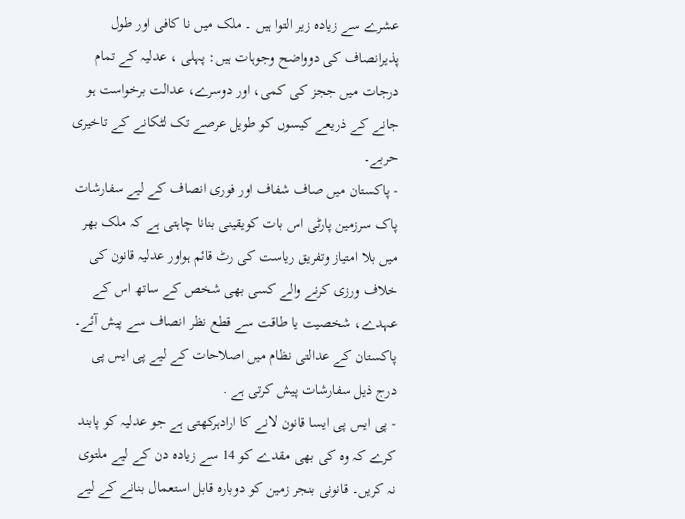عشرے سے زیادہ زیر التوا ہیں ۔ ملک میں نا کافی اور طول پذیرانصاف کی دوواضح وجوہات ہیں: پہلی ، عدلیہ کے تمام درجات میں ججز کی کمی، اور دوسرے، عدالت برخواست ہو جانے کے ذریعے کیسوں کو طویل عرصے تک لٹکانے کے تاخیری حربے۔
- پاکستان میں صاف شفاف اور فوری انصاف کے لیے سفارشات
پاک سرزمین پارٹی اس بات کویقینی بنانا چاہتی ہے کہ ملک بھر میں بلا امتیاز وتفریق ریاست کی رٹ قائم ہواور عدلیہ قانون کی خلاف ورزی کرنے والے کسی بھی شخص کے ساتھ اس کے عہدے، شخصیت یا طاقت سے قطع نظر انصاف سے پیش آئے۔ پاکستان کے عدالتی نظام میں اصلاحات کے لیے پی ایس پی درج ذیل سفارشات پیش کرتی ہے .
- پی ایس پی ایسا قانون لانے کا ارادہرکھتی ہے جو عدلیہ کو پابند کرے کہ وہ کی بھی مقدے کو 14 سے زیادہ دن کے لیے ملتوی نہ کریں۔ قانونی بنجر زمین کو دوباره قابل استعمال بنانے کے لیے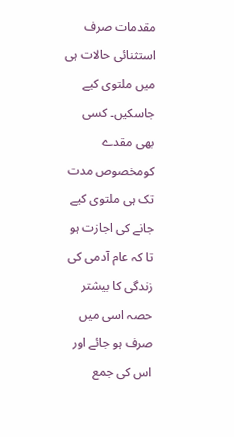مقدمات صرف استثنائی حالات ہی میں ملتوی کیے جاسکیں۔ کسی بھی مقدے کومخصوص مدت تک ہی ملتوی کیے جانے کی اجازت ہو تا کہ عام آدمی کی زندگی کا بیشتر حصہ اسی میں صرف ہو جائے اور اس کی جمع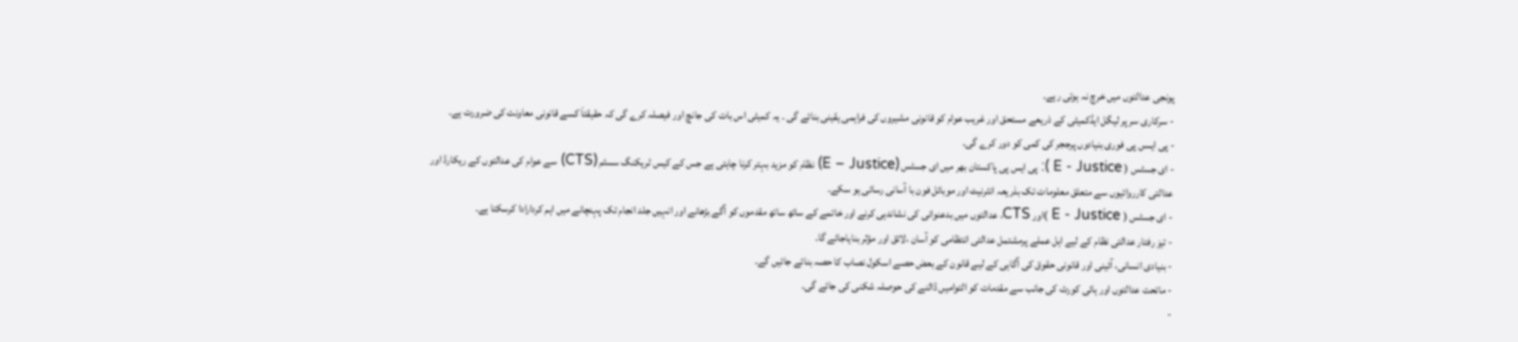پونجی عدالتوں میں خرچ نہ ہوتی رہے۔
- سرکاری سر پر لیگل ایڈکمیٹی کے ذریعے مستحق اور غریب عوام کو قانونی مشیروں کی فراہمی یقینی بنائے گی ۔ یہ کمیٹی اس بات کی جانچ اور فیصلہ کرے گی کہ حقیقتاَ کسے قانونی معاونت کی ضرورت ہے۔
- پی ایسں پی فوری بنیادوں پرججر کی کمی کو دور کرے گی۔
- ای جسٹس ( E - Justice ): پی ایس پی پاکستان بھر میں ای جسٹس (E – Justice) نظام کو مزید بہتر کرنا چاہتی ہے جس کے کیس ٹریکنگ سسٹم (CTS) سے عوام کی عدالتوں کے ریکارڈ اور عدالتی کارروائیوں سے متعلق معلومات تک بذریعہ انٹرنیٹ اور موبائل فون با آسانی رسائی ہو سکے۔
- ای جسٹس ( E - Justice )اور CTS، عدالتوں میں بدعنوانی کی نشاندہی کرنے اور خاتمے کے ساتھ ساتھ مقدموں کو آگے بڑھانے اور انہیں جلد انجام تک پہنچانے میں اہم کردارادا کرسکتا ہے۔
- تیز رفتار عدالتی نظام کے لیے اہل عملے پرمشتمل عدالتی انتظامی کو آسان ،لائق اور مؤثر بنایاجائے گا۔
- بنیادی انسانی، آئینی اور قانونی حقوق کی آگاہی کے لیے قانون کے بعض حصے اسکول نصاب کا حصہ بنائے جائیں گے۔
- ماتحت عدالتوں اور ہائی کورٹ کی جانب سے مقدمات کو التوامیں ڈالنے کی حوصلہ شکنی کی جائے گی۔
-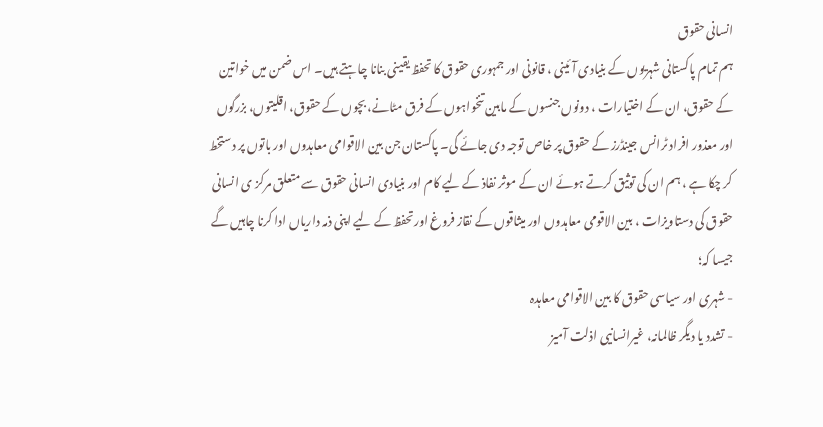انسانی حقوق
ہم تمام پاکستانی شہریوں کے بنیادی آئینی ، قانونی اور جمہوری حقوق کا تحفظ یقینی بنانا چاہتے ہیں۔ اس ضمن میں خواتین کے حقوق، ان کے اختیارات ، دونوں جنسوں کے مابین تنخواہوں کے فرق مٹانے، بچوں کے حقوق، اقلیتوں، بزرگوں اور معذور افراد ٹرانس جینڈرز کے حقوق پر خاص توجہ دی جائے گی۔ پاکستان جن بین الاقوامی معاہدوں اور باتوں پر دستخط کر چکا ہے ، ہم ان کی توثیق کرتے ہوئے ان کے موثر نفاذ کے لیے کام اور بنیادی انسانی حقوق سے متعلق مرکز ی انسانی حقوق کی دستاویزات ، بین الاقومی معاہدوں اور میثاقوں کے نقاز فروغ اورتحفظ کے لیے اپنی ذمہ داریاں ادا کرنا چاہیں گے جیسا کہ؛
- شہری اور سیاسی حقوق کا بین الاقوامی معاہدہ
- تشدد یا دیگر ظالمانہ، غیرانسانیی اذلت آمیز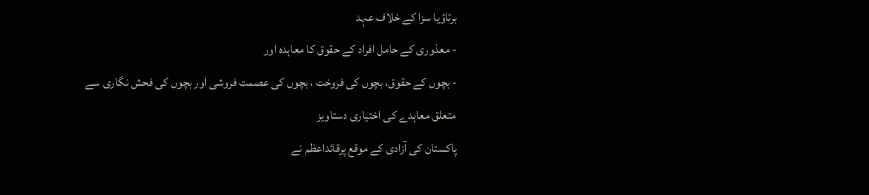برتاؤیا سزا کے خلاف عہد
- معذوری کے حامل افراد کے حقوق کا معاہدہ اور
- بچوں کے حقوق، بچوں کی فروخت ، بچوں کی عصمت فروشی اور بچوں کی فحش نگاری سے متعلق معاہدے کی اختیاری دستاویز
پاکستان کی آزادی کے موقع پرقائداعظم نے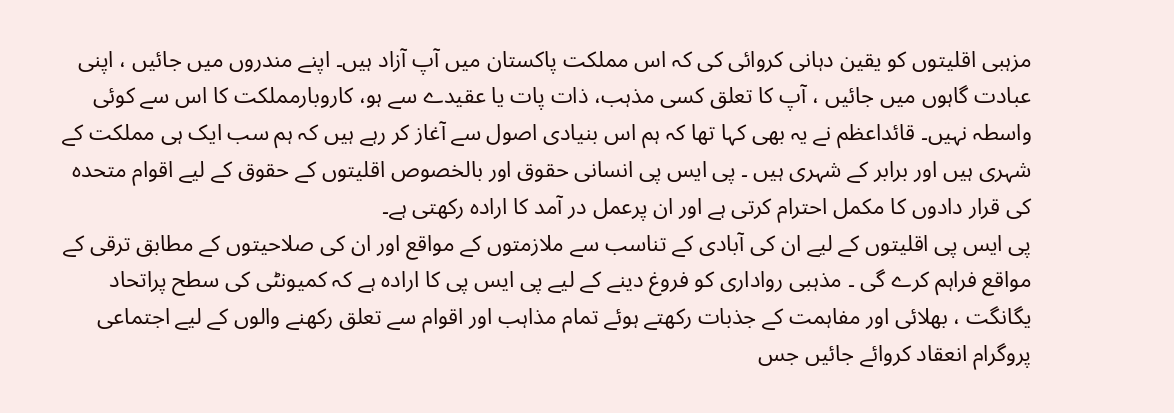مزہبی اقلیتوں کو یقین دہانی کروائی کی کہ اس مملکت پاکستان میں آپ آزاد ہیں۔ اپنے مندروں میں جائیں ، اپنی عبادت گاہوں میں جائیں ، آپ کا تعلق کسی مذہب، ذات پات یا عقیدے سے ہو، کاروبارمملکت کا اس سے کوئی واسطہ نہیں۔ قائداعظم نے یہ بھی کہا تھا کہ ہم اس بنیادی اصول سے آغاز کر رہے ہیں کہ ہم سب ایک ہی مملکت کے شہری ہیں اور برابر کے شہری ہیں ۔ پی ایس پی انسانی حقوق اور بالخصوص اقلیتوں کے حقوق کے لیے اقوام متحدہ کی قرار دادوں کا مکمل احترام کرتی ہے اور ان پرعمل در آمد کا ارادہ رکھتی ہے۔
پی ایس پی اقلیتوں کے لیے ان کی آبادی کے تناسب سے ملازمتوں کے مواقع اور ان کی صلاحیتوں کے مطابق ترقی کے مواقع فراہم کرے گی ۔ مذہبی رواداری کو فروغ دینے کے لیے پی ایس پی کا ارادہ ہے کہ کمیونٹی کی سطح پراتحاد یگانگت ، بھلائی اور مفاہمت کے جذبات رکھتے ہوئے تمام مذاہب اور اقوام سے تعلق رکھنے والوں کے لیے اجتماعی پروگرام انعقاد کروائے جائیں جس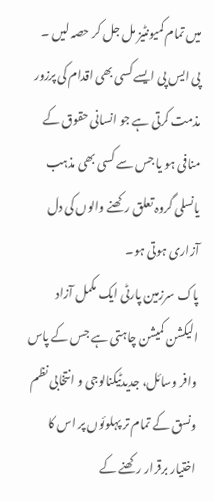میں تمام کمیونٹیز مل جل کر حصہ لیں ۔ پی ایس پی ایسے کسی بھی اقدام کی پرزور مذمت کرتی ہے جو انسانی حقوق کے منافی ہو یا جس سے کسی بھی مذہب یانسلی گروہ تعلق رکھنے والوں کی دل آزاری ہوتی ہو۔
پاک سرزمین پارٹی ایک مکمل آزاد الیکشن کمیشن چاہتی ہے جس کے پاس وافر وسائل، جدیدٹیکنالوجی و انتخابی نظم ونسق کے تمام تر پہلوئوں پر اس کا اختیار برقرار رکھنے کے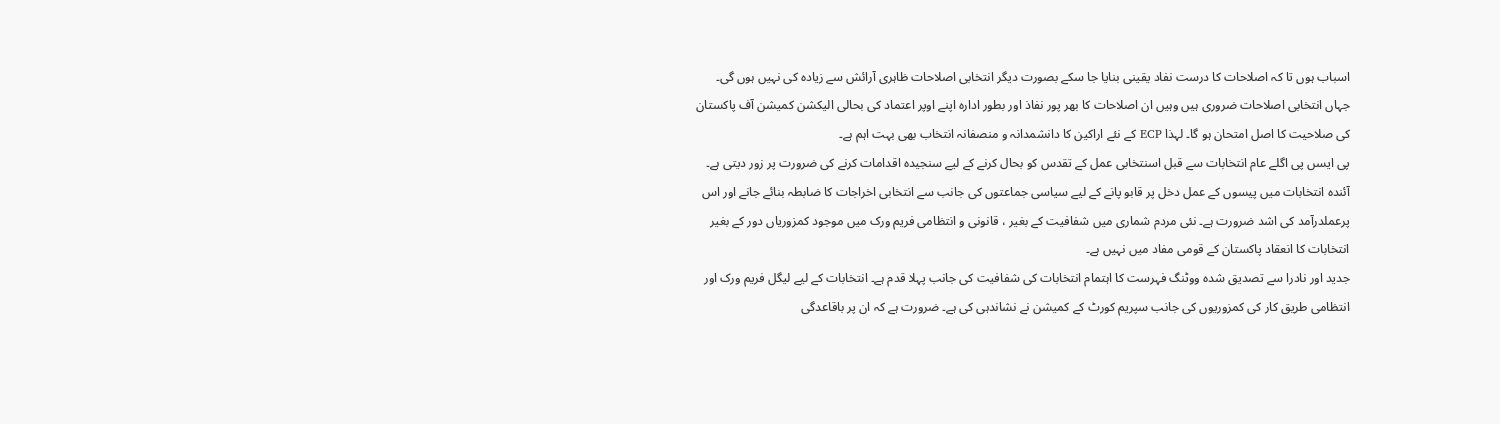اسباب ہوں تا کہ اصلاحات کا درست نفاد یقینی بنایا جا سکے بصورت دیگر انتخابی اصلاحات ظاہری آرائش سے زیادہ کی نہیں ہوں گی۔ جہاں انتخابی اصلاحات ضروری ہیں وہیں ان اصلاحات کا بھر پور نفاذ اور بطور ادارہ اپنے اوپر اعتماد کی بحالی الیکشن کمیشن آف پاکستان کی صلاحیت کا اصل امتحان ہو گا۔ لہذا ECP کے نئے اراکین کا دانشمدانہ و منصفانہ انتخاب بھی بہت اہم ہے۔
پی ایسں پی اگلے عام انتخابات سے قبل اسنتخابی عمل کے تقدس کو بحال کرنے کے لیے سنجیدہ اقدامات کرنے کی ضرورت پر زور دیتی ہے۔ آئندہ انتخابات میں پیسوں کے عمل دخل پر قابو پانے کے لیے سیاسی جماعتوں کی جانب سے انتخابی اخراجات کا ضابطہ بنائے جانے اور اس پرعملدرآمد کی اشد ضرورت ہے۔ نئی مردم شماری میں شفافیت کے بغیر ، قانونی و انتظامی فریم ورک میں موجود کمزوریاں دور کے بغیر انتخابات کا انعقاد پاکستان کے قومی مفاد میں نہیں ہے۔
جدید اور نادرا سے تصدیق شدہ ووٹنگ فہرست کا اہتمام انتخابات کی شفافیت کی جانب پہلا قدم ہے۔ انتخابات کے لیے لیگل فریم ورک اور انتظامی طریق کار کی کمزوریوں کی جانب سپریم کورٹ کے کمیشن نے نشاندہی کی ہے۔ ضرورت ہے کہ ان پر باقاعدگی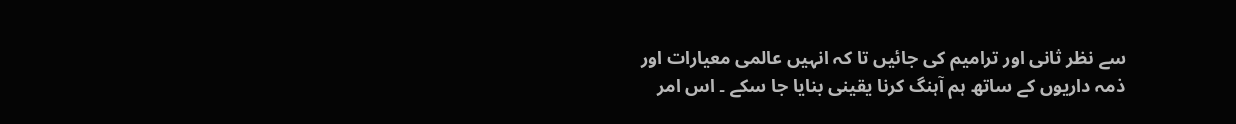سے نظر ثانی اور ترامیم کی جائیں تا کہ انہیں عالمی معیارات اور ذمہ داریوں کے ساتھ ہم آہنگ کرنا یقینی بنایا جا سکے ۔ اس امر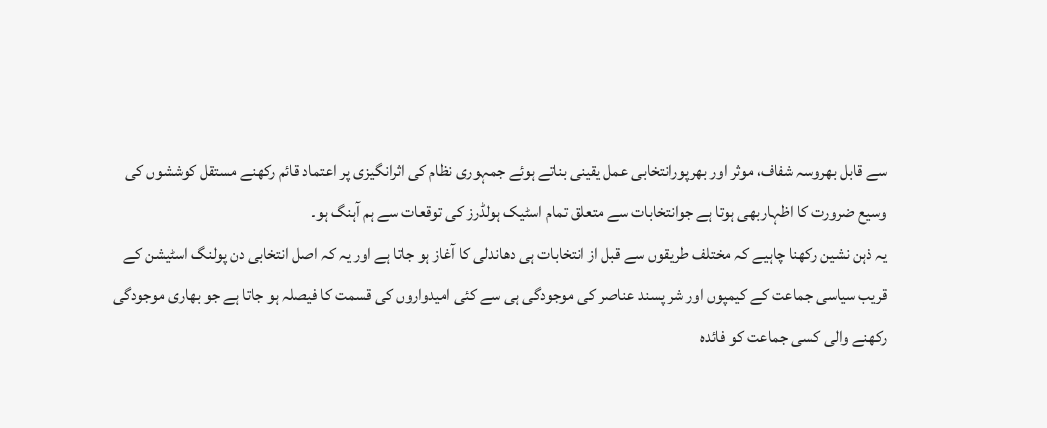سے قابل بھروسہ شفاف، موثر اور بھرپورانتخابی عمل یقینی بناتے ہوئے جمہوری نظام کی اثرانگیزی پر اعتماد قائم رکھنے مستقل کوششوں کی وسیع ضرورت کا اظہاربھی ہوتا ہے جوانتخابات سے متعلق تمام اسٹیک ہولڈرز کی توقعات سے ہم آہنگ ہو۔
یہ ذہن نشین رکھنا چاہیے کہ مختلف طریقوں سے قبل از انتخابات ہی دھاندلی کا آغاز ہو جاتا ہے اور یہ کہ اصل انتخابی دن پولنگ اسٹیشن کے قریب سیاسی جماعت کے کیمپوں اور شر پسند عناصر کی موجودگی ہی سے کئی امیدواروں کی قسمت کا فیصلہ ہو جاتا ہے جو بھاری موجودگی رکھنے والی کسی جماعت کو فائدہ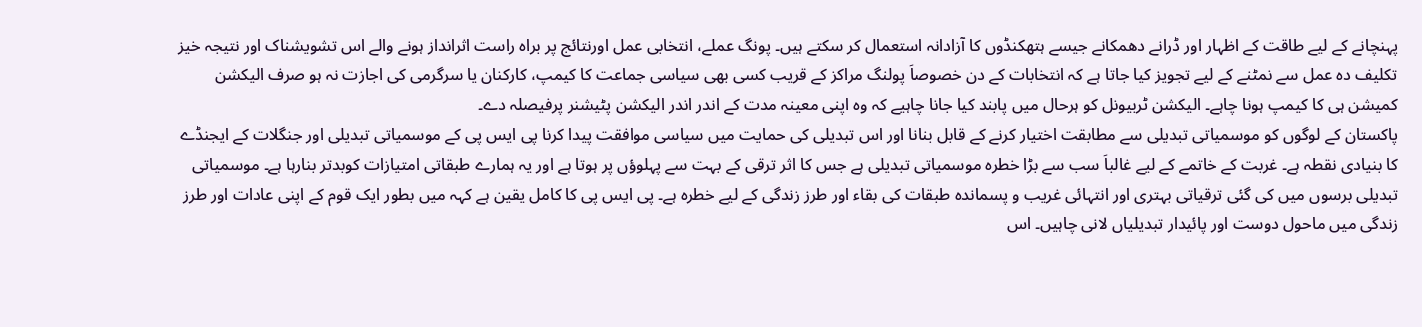پہنچانے کے لیے طاقت کے اظہار اور ڈرانے دھمکانے جیسے ہتھکنڈوں کا آزادانہ استعمال کر سکتے ہیں۔ پونگ عملے، انتخابی عمل اورنتائج پر براہ راست اثرانداز ہونے والے اس تشویشناک اور نتیجہ خیز تکلیف دہ عمل سے نمٹنے کے لیے تجویز کیا جاتا ہے کہ انتخابات کے دن خصوصاَ پولنگ مراکز کے قریب کسی بھی سیاسی جماعت کا کیمپ، کارکنان یا سرگرمی کی اجازت نہ ہو صرف الیکشن کمیشن ہی کا کیمپ ہونا چاہے۔ الیکشن ٹربیونل کو ہرحال میں پابند کیا جانا چاہیے کہ وہ اپنی معینہ مدت کے اندر اندر الیکشن پٹیشنر پرفیصلہ دے۔
پاکستان کے لوگوں کو موسمیاتی تبدیلی سے مطابقت اختیار کرنے کے قابل بنانا اور اس تبدیلی کی حمایت میں سیاسی موافقت پیدا کرنا پی ایس پی کے موسمیاتی تبدیلی اور جنگلات کے ایجنڈے کا بنیادی نقطہ ہے۔ غربت کے خاتمے کے لیے غالباَ سب سے بڑا خطرہ موسمیاتی تبدیلی ہے جس کا اثر ترقی کے بہت سے پہلوؤں پر ہوتا ہے اور یہ ہمارے طبقاتی امتیازات کوبدتر بنارہا ہے۔ موسمیاتی تبدیلی برسوں میں کی گئی ترقیاتی بہتری اور انتہائی غریب و پسماندہ طبقات کی بقاء اور طرز زندگی کے لیے خطرہ ہے۔ پی ایس پی کا کامل یقین ہے کہہ میں بطور ایک قوم کے اپنی عادات اور طرز زندگی میں ماحول دوست اور پائیدار تبدیلیاں لانی چاہیں۔ اس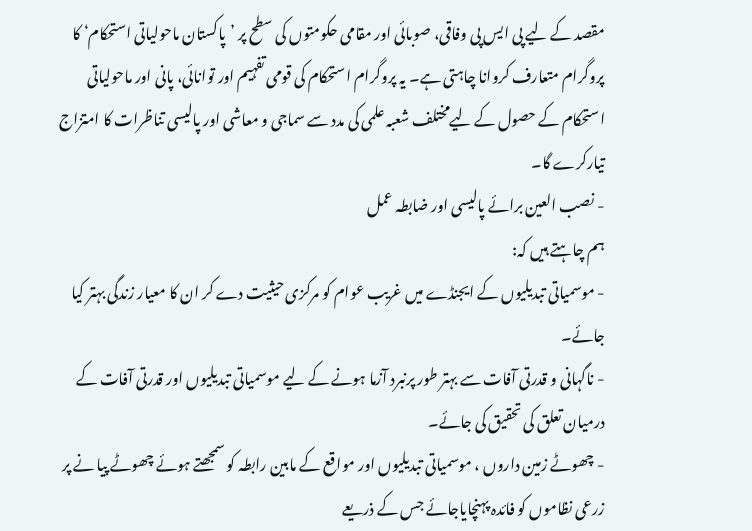مقصد کے لیے پی ایس پی وفاقی، صوبائی اور مقامی حکومتوں کی سطح پر ’پاکستان ماحولیاتی استحکام‘ کا پروگرام متعارف کروانا چاہتی ہے۔ یہ پروگرام استحکام کی قومی تفہیم اور توانائی، پانی اور ماحولیاتی استحکام کے حصول کے لیےمختلف شعبہ علمی کی مدد سے سماجی و معاشی اور پالیسی تناظرات کا امتزاج تیارکرے گا۔
- نصب العین برائے پالیسی اور ضابطہ عمل
ہم چاہتے ہیں کہ:
- موسمیاتی تبدیلیوں کے ایجنڈے میں غریب عوام کو مرکزی حیثیت دے کر ان کا معیار زندگی بہتر کیا جائے۔
- ناگہانی و قدرتی آفات سے بہتر طور پرنبرد آزما ہونے کے لیے موسمیاتی تبدیلیوں اور قدرتی آفات کے درمیان تعلق کی تحقیق کی جائے۔
- چھوٹے زمین داروں ، موسمیاتی تبدیلیوں اور مواقع کے مابین رابطہ کو سمجھتے ہوئے چھوٹے پیا نے پر زرعی نظاموں کو فائدہ پہنچایاجائے جس کے ذریعے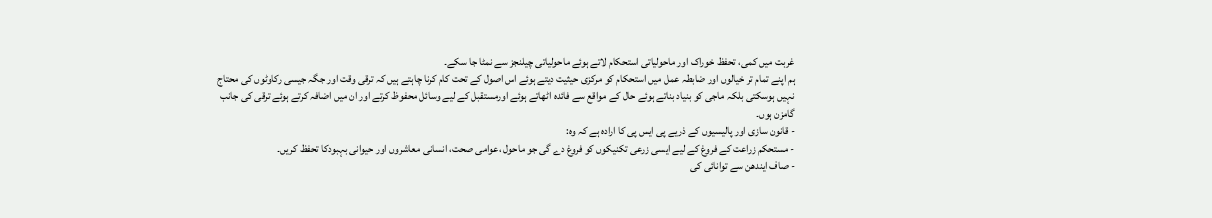غربت میں کمی، تحفظ خوراک اور ماحولیاتی استحکام لاتے ہوئے ماحولیاتی چیلنجز سے نمٹا جا سکے۔
ہم اپنے تمام تر خیالوں اور ضابطہ عمل میں استحکام کو مرکزی حیثیت دیتے ہوئے اس اصول کے تحت کام کرنا چاہتے ہیں کہ ترقی وقت اور جگہ جیسی رکاوٹوں کی محتاج نہیں ہوسکتی بلکہ ماجی کو بنیاد بناتے ہوئے حال کے مواقع سے فائدہ اٹھاتے ہوئے اورمستقبل کے لیے وسائل محفوظ کرتے اور ان میں اضافہ کرتے ہوئے ترقی کی جانب گامزن ہوں۔
- قانون سازی اور پالیسیوں کے ذریے پی ایس پی کا ارادہ ہے کہ وہ:
- مستحکم زراعت کے فروغ کے لیے ایسی زرعی تکنیکوں کو فروغ دے گی جو ماحول ،عوامی صحت، انسانی معاشروں اور حیوانی بہبودکا تحفظ کریں۔
- صاف ایندھن سے توانائی کی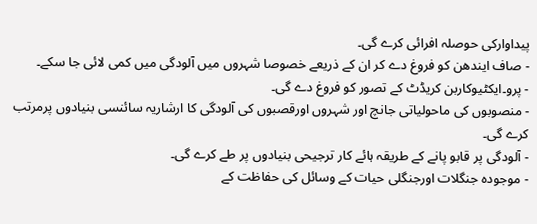پیداوارکی حوصلہ افرائی کرے گی۔
- صاف ایندھن کو فروغ دے کر ان کے ذریعے خصوصا شہروں میں آلودگی میں کمی لائی جا سکے۔
- پرو۔ایکٹیوکاربن کریڈٹ کے تصور کو فروغ دے گی۔
- منصوبوں کی ماحولیاتی جانچ اور شہروں اورقصبوں کی آلودگی کا ارشاریہ سائنسی بنیادوں پرمرتب کرے گی۔
- آلودگی پر قابو پانے کے طریقہ ہائے کار ترجیحی بنیادوں پر طے کرے گی۔
- موجودہ جنگلات اورجنگلی حیات کے وسائل کی حفاظت کے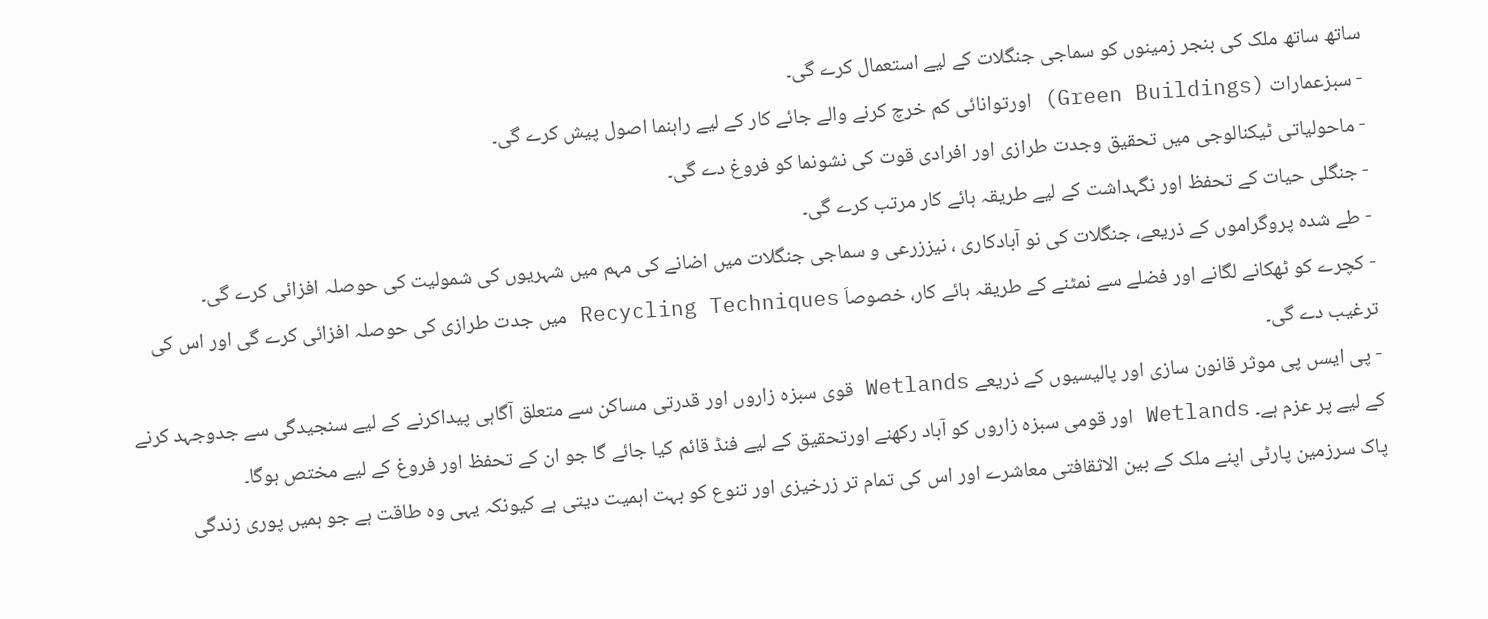ساتھ ساتھ ملک کی بنجر زمینوں کو سماجی جنگلات کے لیے استعمال کرے گی۔
- سبزعمارات (Green Buildings) اورتوانائی کم خرچ کرنے والے جائے کار کے لیے راہنما اصول پیش کرے گی۔
- ماحولیاتی ٹیکنالوجی میں تحقیق وجدت طرازی اور افرادی قوت کی نشونما کو فروغ دے گی۔
- جنگلی حیات کے تحفظ اور نگہداشت کے لیے طریقہ ہائے کار مرتب کرے گی۔
- طے شدہ پروگراموں کے ذریعے، جنگلات کی نو آبادکاری ، نیززرعی و سماجی جنگلات میں اضانے کی مہم میں شہریوں کی شمولیت کی حوصلہ افزائی کرے گی۔
- کچرے کو ٹھکانے لگانے اور فضلے سے نمٹنے کے طریقہ ہائے کار، خصوصاَ Recycling Techniques میں جدت طرازی کی حوصلہ افزائی کرے گی اور اس کی ترغیب دے گی۔
- پی ایسں پی موثر قانون سازی اور پالیسیوں کے ذریعے Wetlands قوی سبزہ زاروں اور قدرتی مساکن سے متعلق آگاہی پیداکرنے کے لیے سنجیدگی سے جدوجہد کرنے کے لیے پر عزم ہے۔ Wetlands اور قومی سبزہ زاروں کو آباد رکھنے اورتحقیق کے لیے فنڈ قائم کیا جائے گا جو ان کے تحفظ اور فروغ کے لیے مختص ہوگا۔
پاک سرزمین پارٹی اپنے ملک کے بین الاثقافتی معاشرے اور اس کی تمام تر زرخیزی اور تنوع کو بہت اہمیت دیتی ہے کیونکہ یہی وہ طاقت ہے جو ہمیں پوری زندگی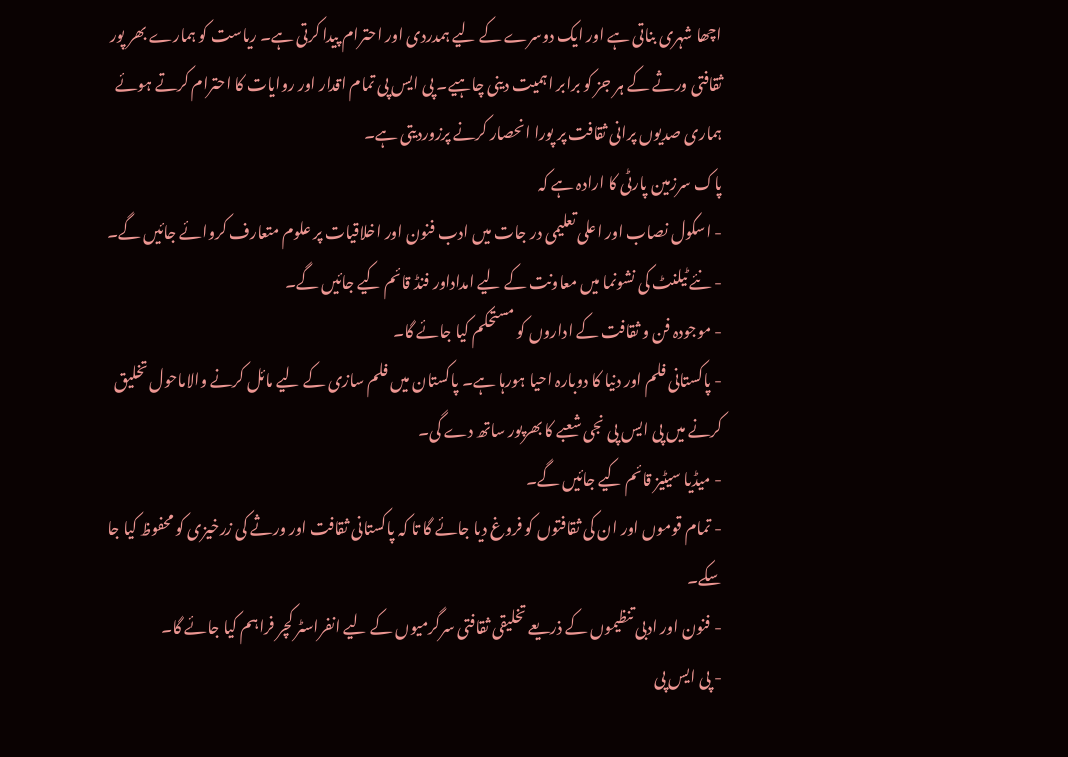اچھا شہری بناتی ہے اور ایک دوسرے کے لیے ہمدردی اور احترام پیدا کرتی ہے۔ ریاست کو ہمارے بھر پور ثقافتی ورثے کے ہر جز کو برابر اہمیت دینی چاہیے۔ پی ایس پی تمام اقدار اور روایات کا احترام کرتے ہوئے ہماری صدیوں پرانی ثقافت پر پورا انحصار کرنے پرزوردیتی ہے۔
پاک سرزمین پارٹی کا ارادہ ہے کہ
- اسکول نصاب اور اعلی تعلیمی در جات میں ادب فنون اور اخلاقیات پر علوم متعارف کروائے جائیں گے۔
- نئے ٹیلنٹ کی نشونما میں معاونت کے لیے امداداور فنڈ قائم کیے جائیں گے۔
- موجودہ فن و ثقافت کے اداروں کو مستحکم کیا جائے گا۔
- پاکستانی فلم اور دنیا کا دوبارہ احیا ہورہا ہے۔ پاکستان میں فلم سازی کے لیے مائل کرنے والاماحول تخلیق کرنے میں پی ایس پی نجی شعبے کا بھرپور ساتھ دے گی۔
- میڈیا سیٹیز قائم کیے جائیں گے۔
- تمام قوموں اور ان کی ثقافتوں کو فروغ دیا جائے گا تا کہ پاکستانی ثقافت اور ورثے کی زرخیزی کو محفوظ کیا جا سکے۔
- فنون اور ادبی تنظیموں کے ذریعے تخلیقی ثقافتی سرگرمیوں کے لیے انفراسٹر کچر فراہم کیا جائے گا۔
- پی ایس پی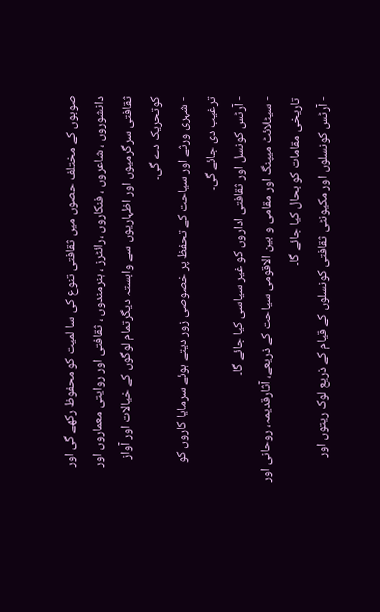صوبوں کے مختلف حصوں میں ثقافتی تنوع کی سا لمیت کو محفوظ رکھے گی اور دانشوروں ، شاعروں ، فنکاروں ،رائٹرز ، ہنرمندوں ، ثقافتی اور روایتی معماروں اور ثقافتی سرگرمیوں اور اظہاریوں سے وابستہ دیگرتمام لوگوں کے خیالات اور آواز کوتحریک دے گی۔
- شہری ورثے اور سیاحت کے تحفظ پر خصوصی زور دیتے ہوئے سرمایا کاروں کو ترغیب دی جائے گی۔
- آرٹس کونسل اور ثقافتی اداروں کو غیر سیاسی کیا جائے گا۔
- سیٹلائٹ میپنگ اور مقامی و بین الاقومی سیاحت کے ذریعے، آثارقدیمہ، روحانی اور تاریخی مقامات کو بحال کیا جائے گا۔
- آرٹس کونسلوں اور مکیونٹی ثقافتی کونسلوں کے قیام کے ذریع لوک ریتوں اور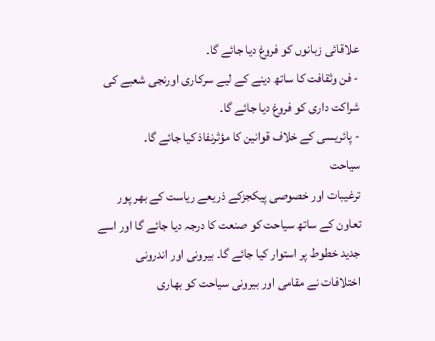علاقائی زبانوں کو فروغ دیا جائے گا۔
- فن وثقافت کا ساتھ دینے کے لیے سرکاری اورنجی شعبے کی شراکت داری کو فروغ دیا جائے گا۔
- پائریسی کے خلاف قوانین کا مؤثرنفاذ کیا جائے گا۔
سیاحت
ترغیبات اور خصوصی پیکجزکے ذریعے ریاست کے بھر پور تعاون کے ساتھ سیاحت کو صنعت کا درجہ دیا جائے گا اور اسے جدید خطوط پر استوار کیا جائے گا۔ بیرونی اور اندرونی اختلافات نے مقامی اور بیرونی سیاحت کو بھاری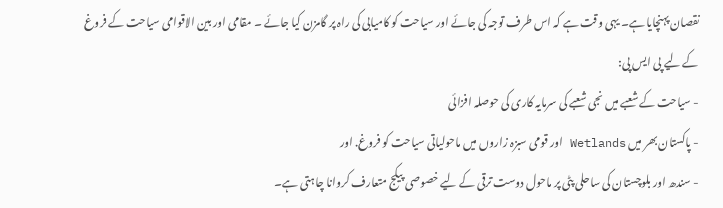نقصان پہنچایا ہے۔ یہی وقت ہے کہ اس طرف توجہ کی جائے اور سیاحت کو کامیابی کی راہ پر گامزن کیا جائے ۔ مقامی اور بین الاقوامی سیاحت کے فروغ کے لیے پی ایس پی:
- سیاحت کے شعبے میں نجی شعبے کی سرمایہ کاری کی حوصلہ افزائی
- پاکستان بھر میں Wetlands اور قومی سبزہ زاروں میں ماحولیاتی سیاحت کو فروغ. اور
- سندھ اور بلوچستان کی ساحلی پٹی پر ماحول دوست ترقی کے لیے خصوصی پیکج متعارف کروانا چاہتی ہے۔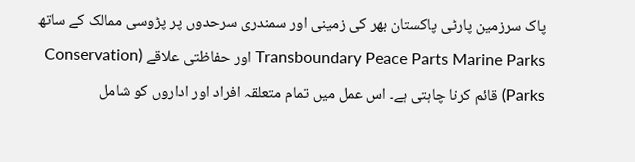پاک سرزمین پارٹی پاکستان بھر کی زمینی اور سمندری سرحدوں پر پڑوسی ممالک کے ساتھ Transboundary Peace Parts Marine Parks اور حفاظتی علاقے (Conservation Parks) قائم کرنا چاہتی ہے۔ اس عمل میں تمام متعلقہ افراد اور اداروں کو شامل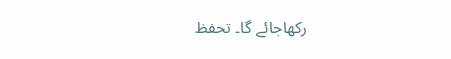رکھاجائے گا۔ تحفظ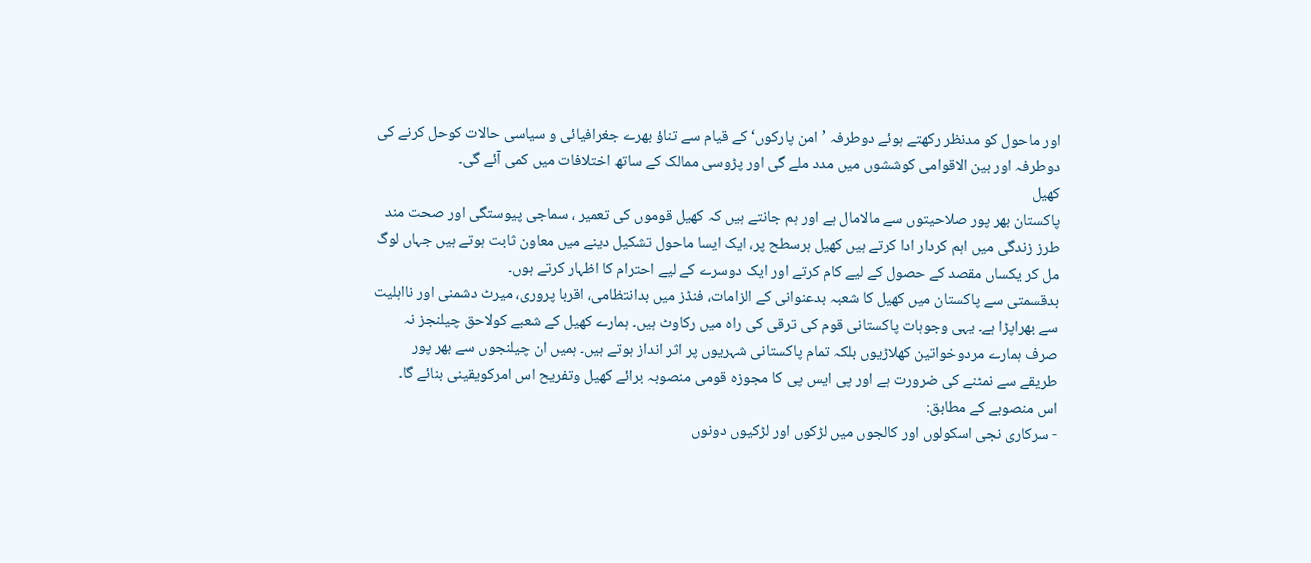اور ماحول کو مدنظر رکھتے ہوئے دوطرفہ ’امن پارکوں‘ کے قیام سے تناؤ بھرے جغرافیائی و سیاسی حالات کوحل کرنے کی دوطرفہ اور بین الاقوامی کوششوں میں مدد ملے گی اور پڑوسی ممالک کے ساتھ اختلافات میں کمی آئے گی۔
کهیل
پاکستان بھر پور صلاحیتوں سے مالامال ہے اور ہم جانتے ہیں کہ کھیل قوموں کی تعمیر ، سماجی پیوستگی اور صحت مند طرز زندگی میں اہم کردار ادا کرتے ہیں کھیل ہرسطح پر، ایک ایسا ماحول تشکیل دینے میں معاون ثابت ہوتے ہیں جہاں لوگ مل کر یکساں مقصد کے حصول کے لیے کام کرتے اور ایک دوسرے کے لیے احترام کا اظہار کرتے ہوں۔
بدقسمتی سے پاکستان میں کھیل کا شعبہ بدعنوانی کے الزامات، فنڈز میں بدانتظامی، اقربا پروری، میرٹ دشمنی اور نااہلیت سے بھراپڑا ہے۔ یہی وجوہات پاکستانی قوم کی ترقی کی راہ میں رکاوٹ ہیں۔ ہمارے کھیل کے شعبے کولاحق چیلنجز نہ صرف ہمارے مردوخواتین کھلاڑیوں بلکہ تمام پاکستانی شہریوں پر اثر انداز ہوتے ہیں۔ ہمیں ان چیلنجوں سے بھر پور طریقے سے نمٹنے کی ضرورت ہے اور پی ایس پی کا مجوزہ قومی منصوبہ برائے کھیل وتفریح اس امرکویقینی بنائے گا۔
اس منصوبے کے مطابق:
- سرکاری نجی اسکولوں اور کالجوں میں لڑکوں اور لڑکیوں دونوں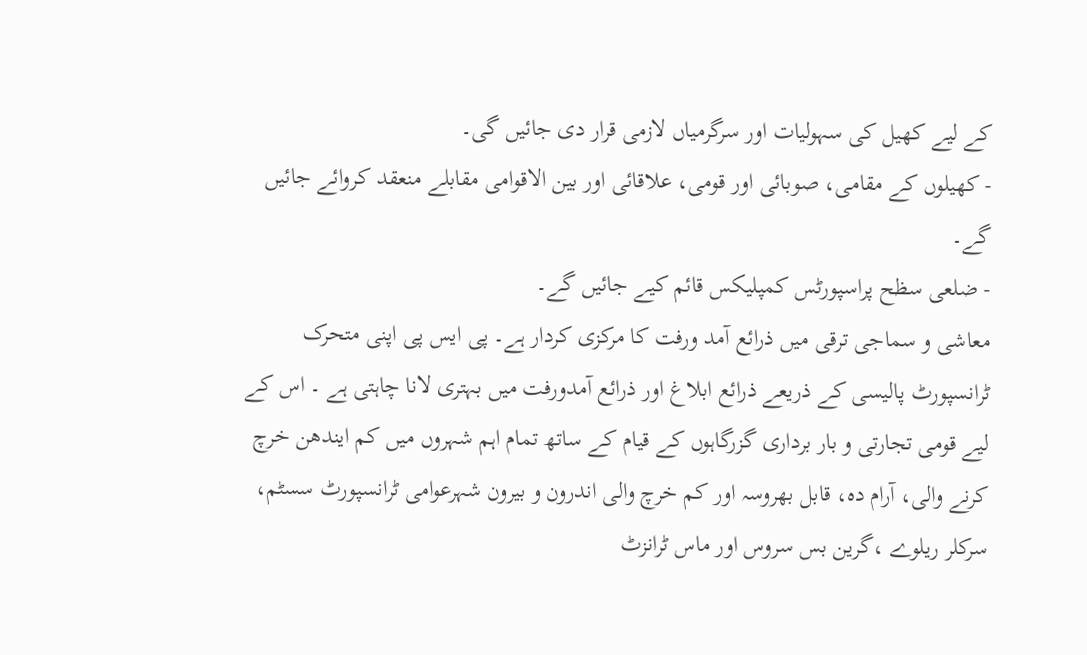کے لیے کھیل کی سہولیات اور سرگرمیاں لازمی قرار دی جائیں گی۔
- کھیلوں کے مقامی، صوبائی اور قومی، علاقائی اور بین الاقوامی مقابلے منعقد کروائے جائیں گے۔
- ضلعی سظح پراسپورٹس کمپلیکس قائم کیے جائیں گے۔
معاشی و سماجی ترقی میں ذرائع آمد ورفت کا مرکزی کردار ہے۔ پی ایس پی اپنی متحرک ٹرانسپورٹ پالیسی کے ذریعے ذرائع ابلاغ اور ذرائع آمدورفت میں بہتری لانا چاہتی ہے ۔ اس کے لیے قومی تجارتی و بار برداری گزرگاہوں کے قیام کے ساتھ تمام اہم شہروں میں کم ایندھن خرچ کرنے والی، آرام دہ، قابل بھروسہ اور کم خرچ والی اندرون و بیرون شہرعوامی ٹرانسپورٹ سسٹم، سرکلر ریلوے ،گرین بس سروس اور ماس ٹرانزٹ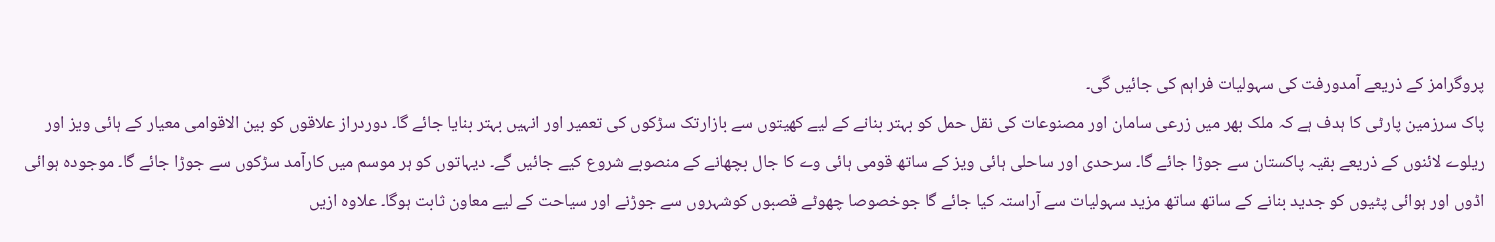پروگرامز کے ذریعے آمدورفت کی سہولیات فراہم کی جائیں گی۔
پاک سرزمین پارٹی کا ہدف ہے کہ ملک بھر میں زرعی سامان اور مصنوعات کی نقل حمل کو بہتر بنانے کے لیے کھیتوں سے بازارتک سڑکوں کی تعمیر اور انہیں بہتر بنایا جائے گا۔ دوردراز علاقوں کو بین الاقوامی معیار کے ہائی ویز اور ریلوے لائنوں کے ذریعے بقیہ پاکستان سے جوڑا جائے گا۔ سرحدی اور ساحلی ہائی ویز کے ساتھ قومی ہائی وے کا جال بچھانے کے منصوبے شروع کیے جائیں گے۔ دیہاتوں کو ہر موسم میں کارآمد سڑکوں سے جوڑا جائے گا۔ موجودہ ہوائی اڈوں اور ہوائی پٹیوں کو جدید بنانے کے ساتھ ساتھ مزید سہولیات سے آراستہ کیا جائے گا جوخصوصا چھوٹے قصبوں کوشہروں سے جوڑنے اور سیاحت کے لیے معاون ثابت ہوگا۔ علاوہ ازیں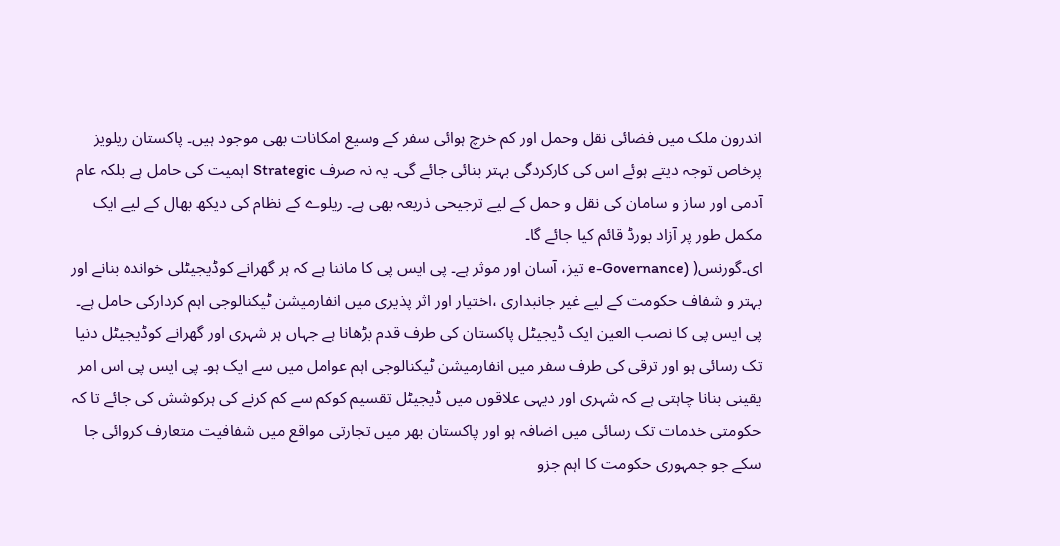اندرون ملک میں فضائی نقل وحمل اور کم خرچ ہوائی سفر کے وسیع امکانات بھی موجود ہیں۔ پاکستان ریلویز پرخاص توجہ دیتے ہوئے اس کی کارکردگی بہتر بنائی جائے گی۔ یہ نہ صرف Strategic اہمیت کی حامل ہے بلکہ عام آدمی اور ساز و سامان کی نقل و حمل کے لیے ترجیحی ذریعہ بھی ہے۔ ریلوے کے نظام کی دیکھ بھال کے لیے ایک مکمل طور پر آزاد بورڈ قائم کیا جائے گا۔
ای۔گورنس( (e-Governance تیز، آسان اور موثر ہے۔ پی ایس پی کا ماننا ہے کہ ہر گھرانے کوڈیجیٹلی خواندہ بنانے اور بہتر و شفاف حکومت کے لیے غیر جانبداری ،اختیار اور اثر پذیری میں انفارمیشن ٹیکنالوجی اہم کردارکی حامل ہے۔ پی ایس پی کا نصب العین ایک ڈیجیٹل پاکستان کی طرف قدم بڑھانا ہے جہاں ہر شہری اور گھرانے کوڈیجیٹل دنیا تک رسائی ہو اور ترقی کی طرف سفر میں انفارمیشن ٹیکنالوجی اہم عوامل میں سے ایک ہو۔ پی ایس پی اس امر یقینی بنانا چاہتی ہے کہ شہری اور دیہی علاقوں میں ڈیجیٹل تقسیم کوکم سے کم کرنے کی ہرکوشش کی جائے تا کہ حکومتی خدمات تک رسائی میں اضافہ ہو اور پاکستان بھر میں تجارتی مواقع میں شفافیت متعارف کروائی جا سکے جو جمہوری حکومت کا اہم جزو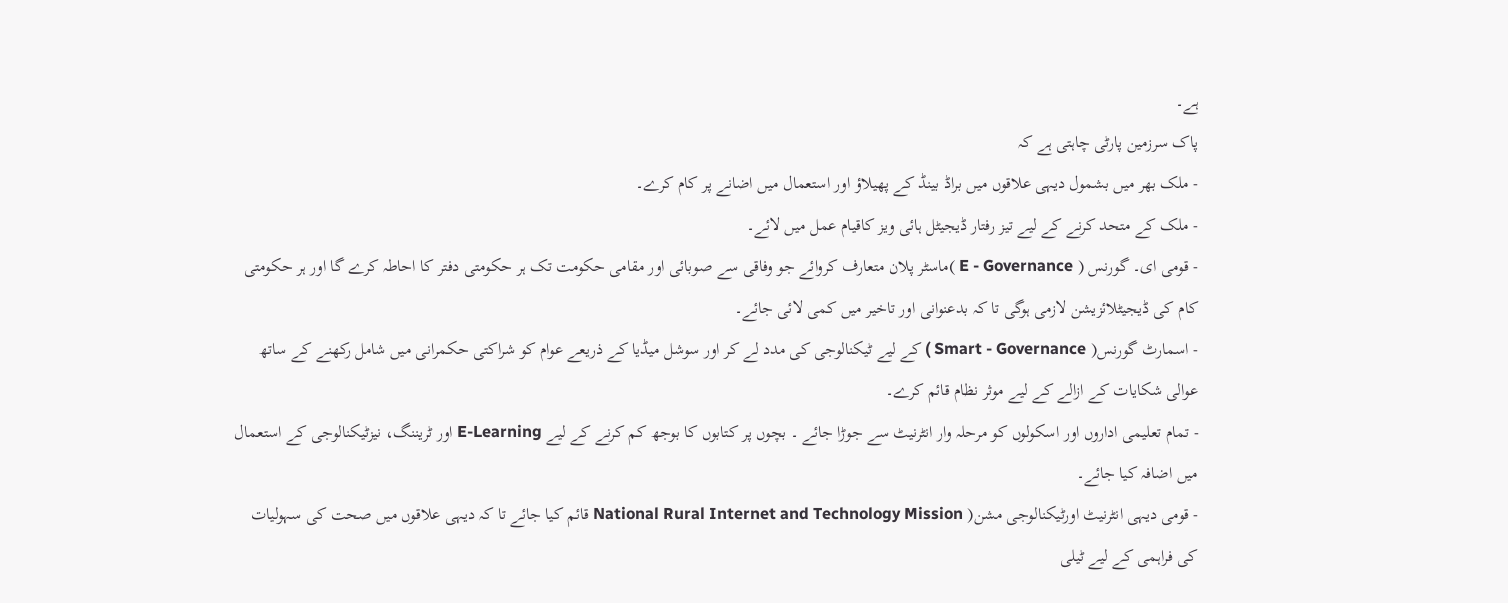ہے۔
پاک سرزمین پارٹی چاہتی ہے کہ
- ملک بھر میں بشمول دیہی علاقوں میں براڈ بینڈ کے پھیلاؤ اور استعمال میں اضانے پر کام کرے۔
- ملک کے متحد کرنے کے لیے تیز رفتار ڈیجیٹل ہائی ویز کاقیام عمل میں لائے۔
- قومی ای۔ گورنس ( E - Governance )ماسٹر پلان متعارف کروائے جو وفاقی سے صوبائی اور مقامی حکومت تک ہر حکومتی دفتر کا احاطہ کرے گا اور ہر حکومتی کام کی ڈیجیٹلائزیشن لازمی ہوگی تا کہ بدعنوانی اور تاخیر میں کمی لائی جائے۔
- اسمارٹ گورنس( Smart - Governance ) کے لیے ٹیکنالوجی کی مدد لے کر اور سوشل میڈیا کے ذریعے عوام کو شراکتی حکمرانی میں شامل رکھنے کے ساتھ عوالی شکایات کے ازالے کے لیے موثر نظام قائم کرے۔
- تمام تعلیمی اداروں اور اسکولوں کو مرحلہ وار انٹرنیٹ سے جوڑا جائے ۔ بچوں پر کتابوں کا بوجھ کم کرنے کے لیے E-Learning اور ٹریننگ، نیزٹیکنالوجی کے استعمال میں اضافہ کیا جائے۔
- قومی دیہی انٹرنیٹ اورٹیکنالوجی مشن( National Rural Internet and Technology Mission قائم کیا جائے تا کہ دیہی علاقوں میں صحت کی سہولیات کی فراہمی کے لیے ٹیلی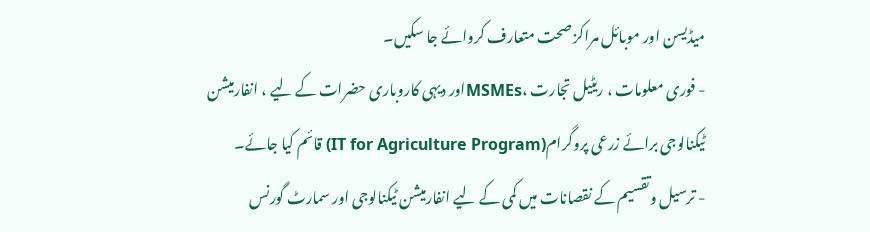میڈیسن اور موبائل مراکز صحت متعارف کروائے جا سکیں۔
- فوری معلومات ، ریٹیل تجارت ،MSMEsاور دیہی کاروباری حضرات کے لیے ، انفارمیشن ٹیکنالوجی برائے زرعی پروگرام(IT for Agriculture Program) قائم کیا جائے۔
- ترسیل وتقسیم کے نقصانات میں کمی کے لیے انفارمیشن ٹیکنالوجی اور سمارٹ گورنس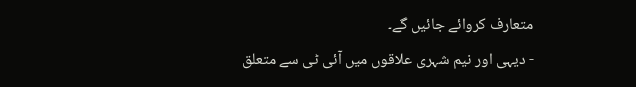متعارف کروائے جائیں گے۔
- دیہی اور نیم شہری علاقوں میں آئی ٹی سے متعلق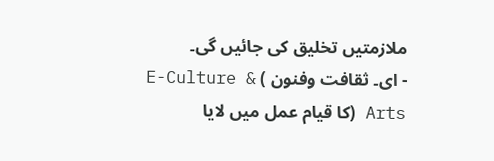ملازمتیں تخلیق کی جائیں گی۔
- ای۔ ثقافت وفنون ) E-Culture & Arts (کا قیام عمل میں لایا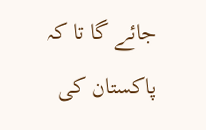جائے گا تا کہ پاکستان کی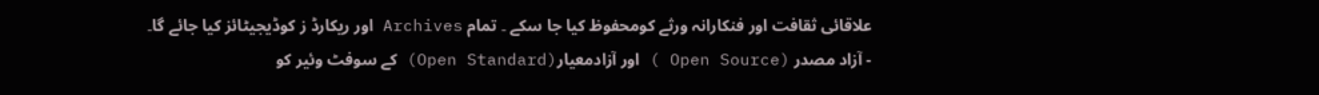علاقائی ثقافت اور فنکارانہ ورثے کومحفوظ کیا جا سکے ۔ تمام Archives اور ریکارڈ ز کوڈیجیٹائز کیا جائے گا۔
- آزاد مصدر (Open Source ) اور آزادمعیار(Open Standard) کے سوفٹ وئیر کو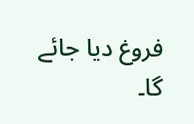فروغ دیا جائے گا۔